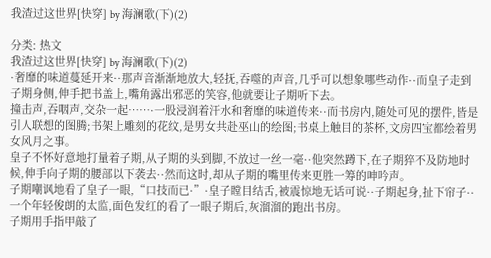我渣过这世界[快穿] by 海澜歌(下)(2)

分类: 热文
我渣过这世界[快穿] by 海澜歌(下)(2)
·奢靡的味道蔓延开来··那声音渐渐地放大,轻抚,吞噬的声音,几乎可以想象哪些动作··而皇子走到子期身侧,伸手把书盖上,嘴角露出邪恶的笑容,他就要让子期听下去。
撞击声,吞咽声,交杂一起……·一股浸润着汗水和奢靡的味道传来··而书房内,随处可见的摆件,皆是引人联想的图腾;书架上雕刻的花纹,是男女共赴巫山的绘图;书桌上触目的茶杯,文房四宝都绘着男女风月之事。
皇子不怀好意地打量着子期,从子期的头到脚,不放过一丝一毫··他突然蹲下,在子期猝不及防地时候,伸手向子期的腰部以下袭去··然而这时,却从子期的嘴里传来更胜一筹的呻吟声。
子期嘲讽地看了皇子一眼,“口技而已·”·皇子瞠目结舌,被震惊地无话可说··子期起身,扯下帘子··一个年轻俊朗的太监,面色发红的看了一眼子期后,灰溜溜的跑出书房。
子期用手指甲敲了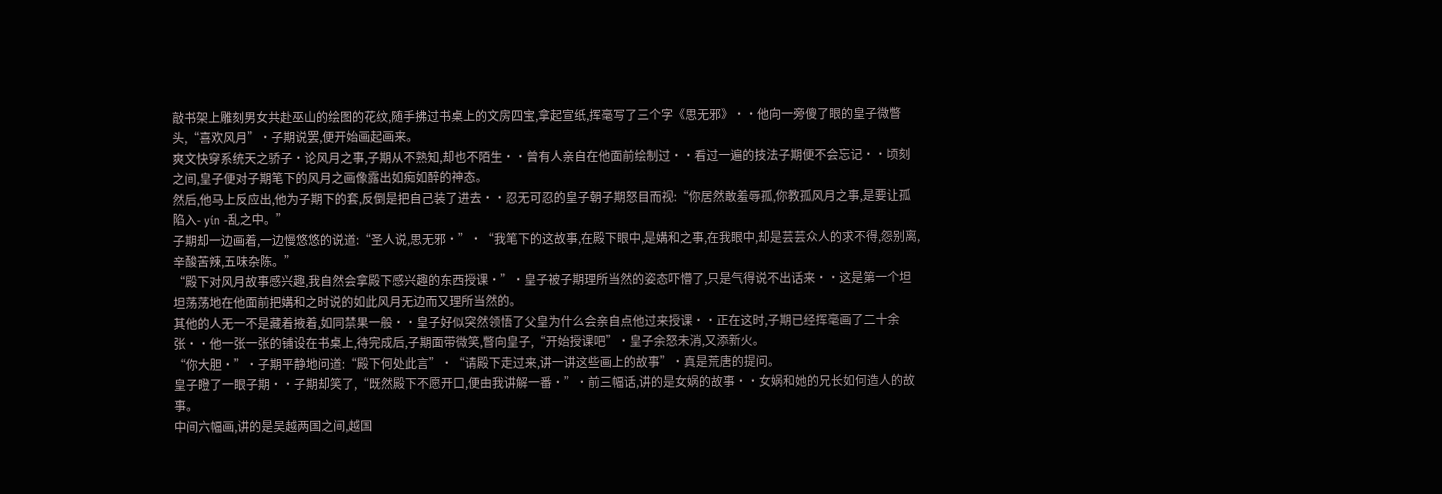敲书架上雕刻男女共赴巫山的绘图的花纹,随手拂过书桌上的文房四宝,拿起宣纸,挥毫写了三个字《思无邪》··他向一旁傻了眼的皇子微瞥头,“喜欢风月”·子期说罢,便开始画起画来。
爽文快穿系统天之骄子·论风月之事,子期从不熟知,却也不陌生··曾有人亲自在他面前绘制过··看过一遍的技法子期便不会忘记··顷刻之间,皇子便对子期笔下的风月之画像露出如痴如醉的神态。
然后,他马上反应出,他为子期下的套,反倒是把自己装了进去··忍无可忍的皇子朝子期怒目而视:“你居然敢羞辱孤,你教孤风月之事,是要让孤陷入- yín -乱之中。”
子期却一边画着,一边慢悠悠的说道:“圣人说,思无邪·”·“我笔下的这故事,在殿下眼中,是媾和之事,在我眼中,却是芸芸众人的求不得,怨别离,辛酸苦辣,五味杂陈。”
“殿下对风月故事感兴趣,我自然会拿殿下感兴趣的东西授课·”·皇子被子期理所当然的姿态吓懵了,只是气得说不出话来··这是第一个坦坦荡荡地在他面前把媾和之时说的如此风月无边而又理所当然的。
其他的人无一不是藏着掖着,如同禁果一般··皇子好似突然领悟了父皇为什么会亲自点他过来授课··正在这时,子期已经挥毫画了二十余张··他一张一张的铺设在书桌上,待完成后,子期面带微笑,瞥向皇子,“开始授课吧”·皇子余怒未消,又添新火。
“你大胆·”·子期平静地问道:“殿下何处此言”·“请殿下走过来,讲一讲这些画上的故事”·真是荒唐的提问。
皇子瞪了一眼子期··子期却笑了,“既然殿下不愿开口,便由我讲解一番·”·前三幅话,讲的是女娲的故事··女娲和她的兄长如何造人的故事。
中间六幅画,讲的是吴越两国之间,越国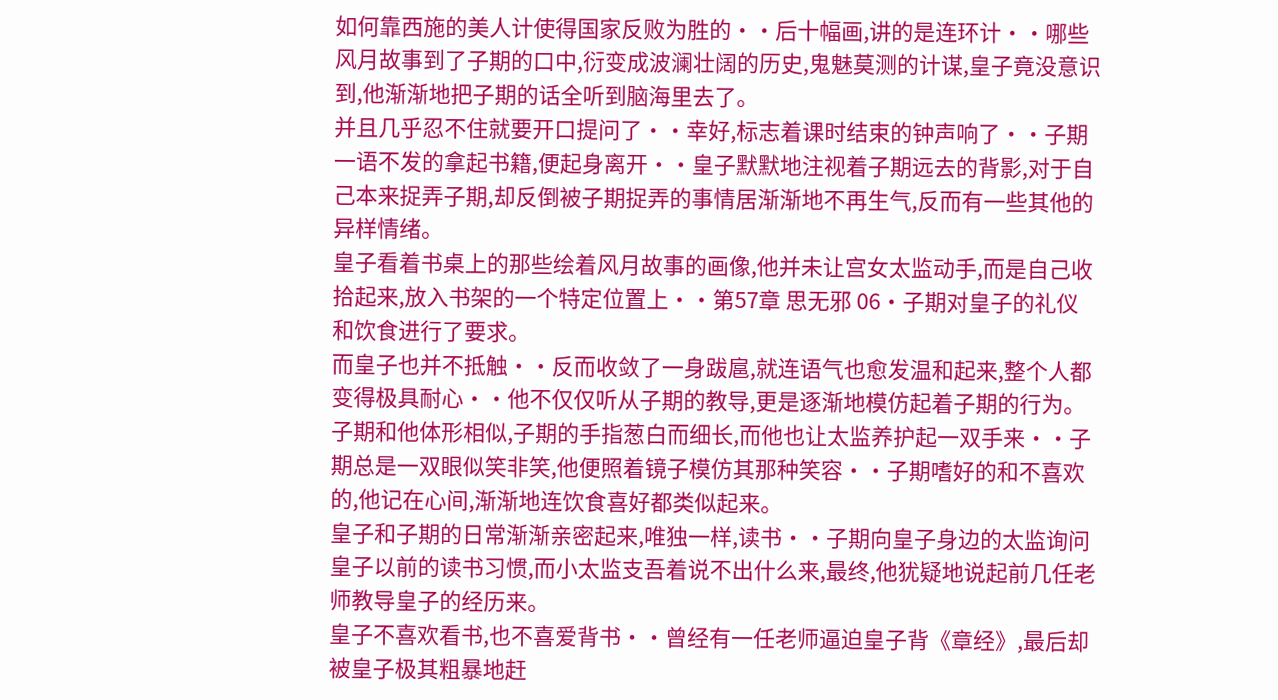如何靠西施的美人计使得国家反败为胜的··后十幅画,讲的是连环计··哪些风月故事到了子期的口中,衍变成波澜壮阔的历史,鬼魅莫测的计谋,皇子竟没意识到,他渐渐地把子期的话全听到脑海里去了。
并且几乎忍不住就要开口提问了··幸好,标志着课时结束的钟声响了··子期一语不发的拿起书籍,便起身离开··皇子默默地注视着子期远去的背影,对于自己本来捉弄子期,却反倒被子期捉弄的事情居渐渐地不再生气,反而有一些其他的异样情绪。
皇子看着书桌上的那些绘着风月故事的画像,他并未让宫女太监动手,而是自己收拾起来,放入书架的一个特定位置上··第57章 思无邪 06·子期对皇子的礼仪和饮食进行了要求。
而皇子也并不抵触··反而收敛了一身跋扈,就连语气也愈发温和起来,整个人都变得极具耐心··他不仅仅听从子期的教导,更是逐渐地模仿起着子期的行为。
子期和他体形相似,子期的手指葱白而细长,而他也让太监养护起一双手来··子期总是一双眼似笑非笑,他便照着镜子模仿其那种笑容··子期嗜好的和不喜欢的,他记在心间,渐渐地连饮食喜好都类似起来。
皇子和子期的日常渐渐亲密起来,唯独一样,读书··子期向皇子身边的太监询问皇子以前的读书习惯,而小太监支吾着说不出什么来,最终,他犹疑地说起前几任老师教导皇子的经历来。
皇子不喜欢看书,也不喜爱背书··曾经有一任老师逼迫皇子背《章经》,最后却被皇子极其粗暴地赶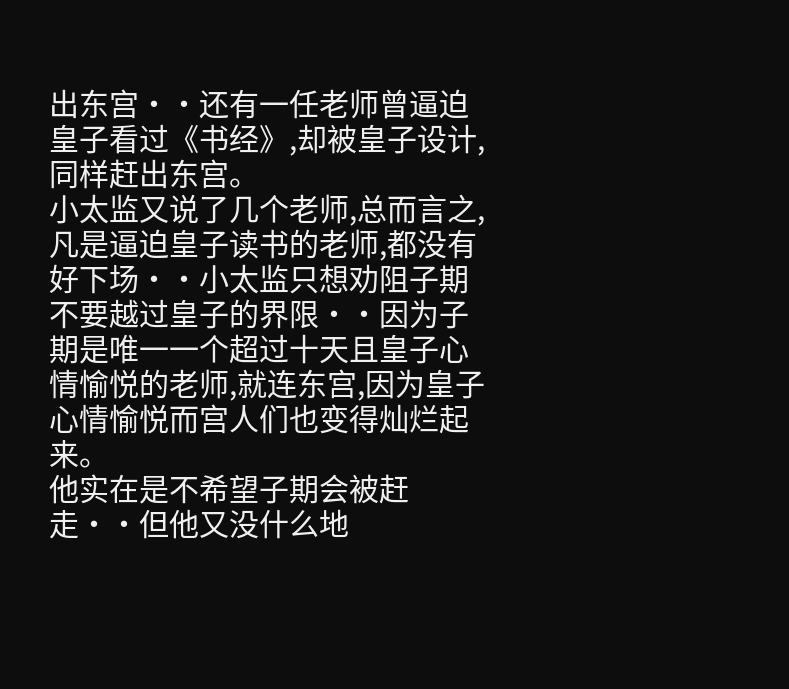出东宫··还有一任老师曾逼迫皇子看过《书经》,却被皇子设计,同样赶出东宫。
小太监又说了几个老师,总而言之,凡是逼迫皇子读书的老师,都没有好下场··小太监只想劝阻子期不要越过皇子的界限··因为子期是唯一一个超过十天且皇子心情愉悦的老师,就连东宫,因为皇子心情愉悦而宫人们也变得灿烂起来。
他实在是不希望子期会被赶走··但他又没什么地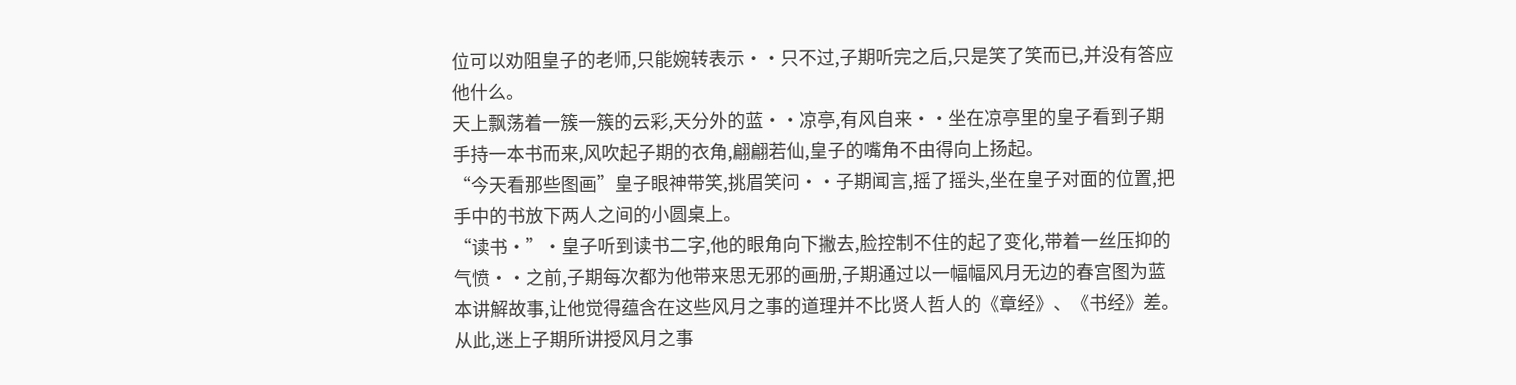位可以劝阻皇子的老师,只能婉转表示··只不过,子期听完之后,只是笑了笑而已,并没有答应他什么。
天上飘荡着一簇一簇的云彩,天分外的蓝··凉亭,有风自来··坐在凉亭里的皇子看到子期手持一本书而来,风吹起子期的衣角,翩翩若仙,皇子的嘴角不由得向上扬起。
“今天看那些图画”皇子眼神带笑,挑眉笑问··子期闻言,摇了摇头,坐在皇子对面的位置,把手中的书放下两人之间的小圆桌上。
“读书·”·皇子听到读书二字,他的眼角向下撇去,脸控制不住的起了变化,带着一丝压抑的气愤··之前,子期每次都为他带来思无邪的画册,子期通过以一幅幅风月无边的春宫图为蓝本讲解故事,让他觉得蕴含在这些风月之事的道理并不比贤人哲人的《章经》、《书经》差。
从此,迷上子期所讲授风月之事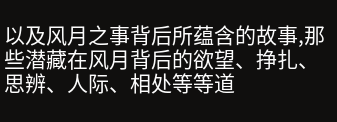以及风月之事背后所蕴含的故事,那些潜藏在风月背后的欲望、挣扎、思辨、人际、相处等等道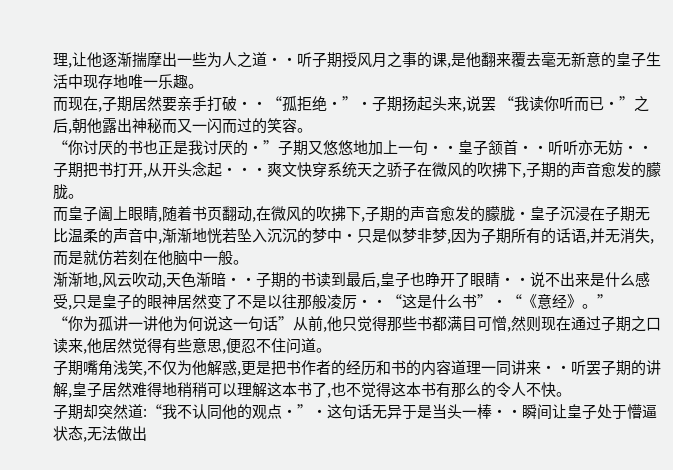理,让他逐渐揣摩出一些为人之道··听子期授风月之事的课,是他翻来覆去毫无新意的皇子生活中现存地唯一乐趣。
而现在,子期居然要亲手打破··“孤拒绝·”·子期扬起头来,说罢 “我读你听而已·”之后,朝他露出神秘而又一闪而过的笑容。
“你讨厌的书也正是我讨厌的·”子期又悠悠地加上一句··皇子颔首··听听亦无妨··子期把书打开,从开头念起···爽文快穿系统天之骄子在微风的吹拂下,子期的声音愈发的朦胧。
而皇子阖上眼睛,随着书页翻动,在微风的吹拂下,子期的声音愈发的朦胧·皇子沉浸在子期无比温柔的声音中,渐渐地恍若坠入沉沉的梦中·只是似梦非梦,因为子期所有的话语,并无消失,而是就仿若刻在他脑中一般。
渐渐地,风云吹动,天色渐暗··子期的书读到最后,皇子也睁开了眼睛··说不出来是什么感受,只是皇子的眼神居然变了不是以往那般凌厉··“这是什么书”·“《意经》。”
“你为孤讲一讲他为何说这一句话”从前,他只觉得那些书都满目可憎,然则现在通过子期之口读来,他居然觉得有些意思,便忍不住问道。
子期嘴角浅笑,不仅为他解惑,更是把书作者的经历和书的内容道理一同讲来··听罢子期的讲解,皇子居然难得地稍稍可以理解这本书了,也不觉得这本书有那么的令人不快。
子期却突然道:“我不认同他的观点·”·这句话无异于是当头一棒··瞬间让皇子处于懵逼状态,无法做出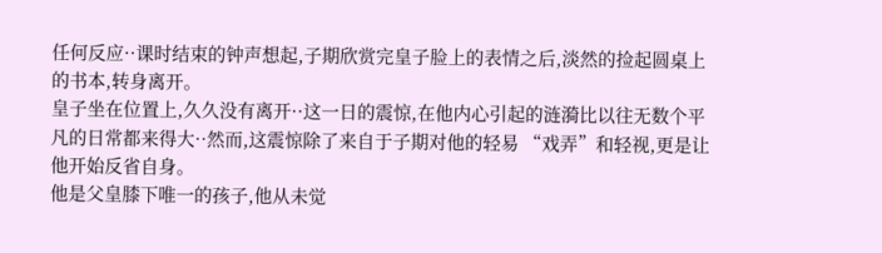任何反应··课时结束的钟声想起,子期欣赏完皇子脸上的表情之后,淡然的捡起圆桌上的书本,转身离开。
皇子坐在位置上,久久没有离开··这一日的震惊,在他内心引起的涟漪比以往无数个平凡的日常都来得大··然而,这震惊除了来自于子期对他的轻易 “戏弄”和轻视,更是让他开始反省自身。
他是父皇膝下唯一的孩子,他从未觉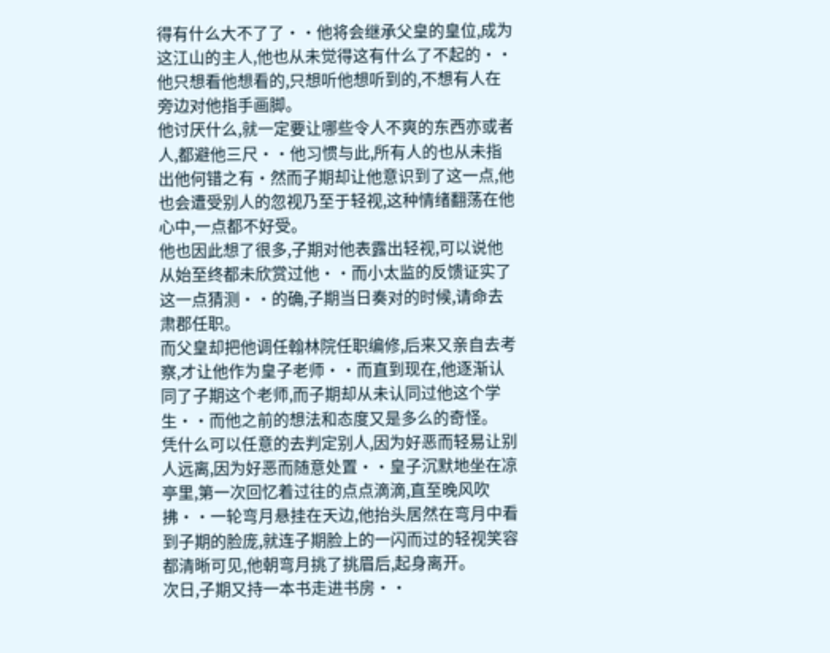得有什么大不了了··他将会继承父皇的皇位,成为这江山的主人,他也从未觉得这有什么了不起的··他只想看他想看的,只想听他想听到的,不想有人在旁边对他指手画脚。
他讨厌什么,就一定要让哪些令人不爽的东西亦或者人,都避他三尺··他习惯与此,所有人的也从未指出他何错之有·然而子期却让他意识到了这一点,他也会遭受别人的忽视乃至于轻视,这种情绪翻荡在他心中,一点都不好受。
他也因此想了很多,子期对他表露出轻视,可以说他从始至终都未欣赏过他··而小太监的反馈证实了这一点猜测··的确,子期当日奏对的时候,请命去肃郡任职。
而父皇却把他调任翰林院任职编修,后来又亲自去考察,才让他作为皇子老师··而直到现在,他逐渐认同了子期这个老师,而子期却从未认同过他这个学生··而他之前的想法和态度又是多么的奇怪。
凭什么可以任意的去判定别人,因为好恶而轻易让别人远离,因为好恶而随意处置··皇子沉默地坐在凉亭里,第一次回忆着过往的点点滴滴,直至晚风吹拂··一轮弯月悬挂在天边,他抬头居然在弯月中看到子期的脸庞,就连子期脸上的一闪而过的轻视笑容都清晰可见,他朝弯月挑了挑眉后,起身离开。
次日,子期又持一本书走进书房··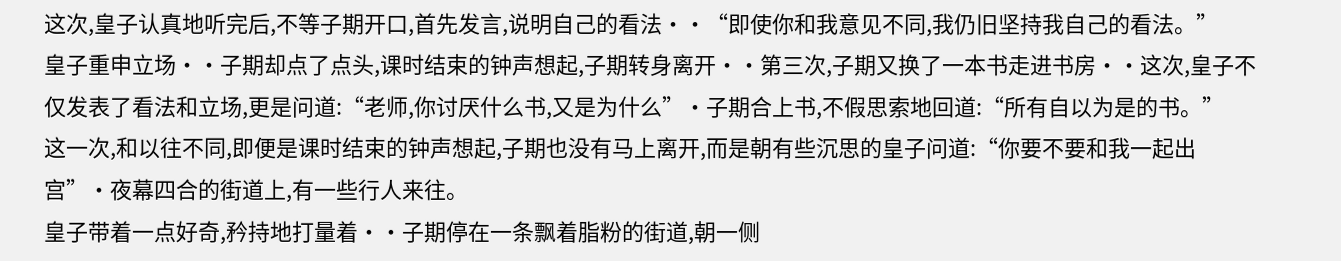这次,皇子认真地听完后,不等子期开口,首先发言,说明自己的看法··“即使你和我意见不同,我仍旧坚持我自己的看法。”
皇子重申立场··子期却点了点头,课时结束的钟声想起,子期转身离开··第三次,子期又换了一本书走进书房··这次,皇子不仅发表了看法和立场,更是问道:“老师,你讨厌什么书,又是为什么”·子期合上书,不假思索地回道:“所有自以为是的书。”
这一次,和以往不同,即便是课时结束的钟声想起,子期也没有马上离开,而是朝有些沉思的皇子问道:“你要不要和我一起出宫”·夜幕四合的街道上,有一些行人来往。
皇子带着一点好奇,矜持地打量着··子期停在一条飘着脂粉的街道,朝一侧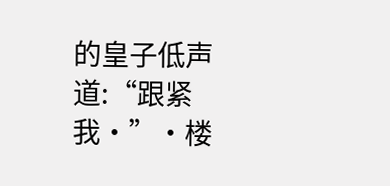的皇子低声道:“跟紧我·”·楼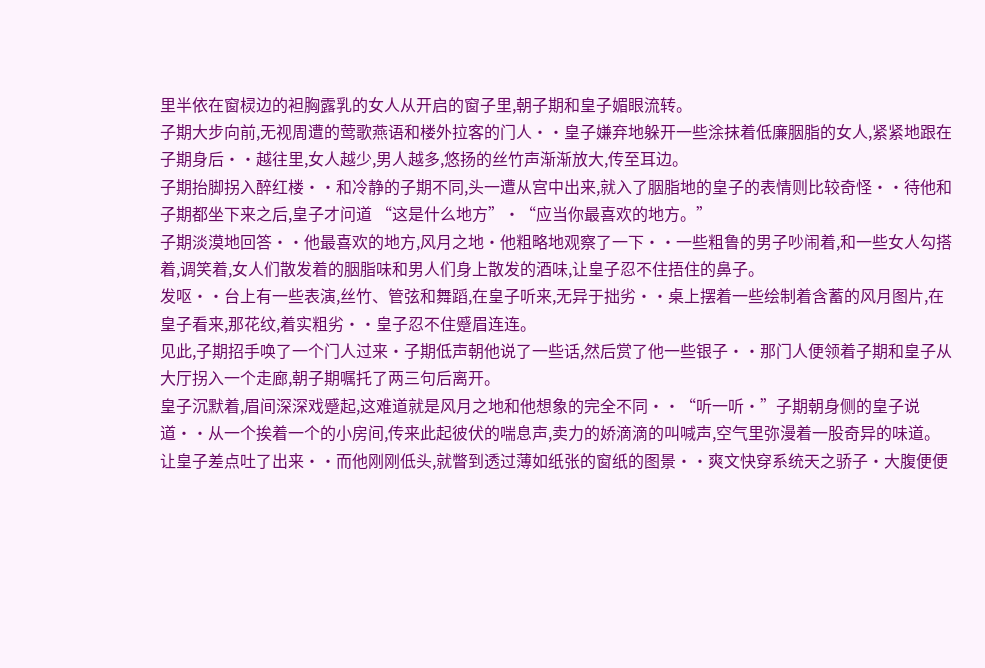里半依在窗棂边的袒胸露乳的女人从开启的窗子里,朝子期和皇子媚眼流转。
子期大步向前,无视周遭的莺歌燕语和楼外拉客的门人··皇子嫌弃地躲开一些涂抹着低廉胭脂的女人,紧紧地跟在子期身后··越往里,女人越少,男人越多,悠扬的丝竹声渐渐放大,传至耳边。
子期抬脚拐入醉红楼··和冷静的子期不同,头一遭从宫中出来,就入了胭脂地的皇子的表情则比较奇怪··待他和子期都坐下来之后,皇子才问道 “这是什么地方”·“应当你最喜欢的地方。”
子期淡漠地回答··他最喜欢的地方,风月之地·他粗略地观察了一下··一些粗鲁的男子吵闹着,和一些女人勾搭着,调笑着,女人们散发着的胭脂味和男人们身上散发的酒味,让皇子忍不住捂住的鼻子。
发呕··台上有一些表演,丝竹、管弦和舞蹈,在皇子听来,无异于拙劣··桌上摆着一些绘制着含蓄的风月图片,在皇子看来,那花纹,着实粗劣··皇子忍不住蹙眉连连。
见此,子期招手唤了一个门人过来·子期低声朝他说了一些话,然后赏了他一些银子··那门人便领着子期和皇子从大厅拐入一个走廊,朝子期嘱托了两三句后离开。
皇子沉默着,眉间深深戏蹙起,这难道就是风月之地和他想象的完全不同··“听一听·”子期朝身侧的皇子说道··从一个挨着一个的小房间,传来此起彼伏的喘息声,卖力的娇滴滴的叫喊声,空气里弥漫着一股奇异的味道。
让皇子差点吐了出来··而他刚刚低头,就瞥到透过薄如纸张的窗纸的图景··爽文快穿系统天之骄子·大腹便便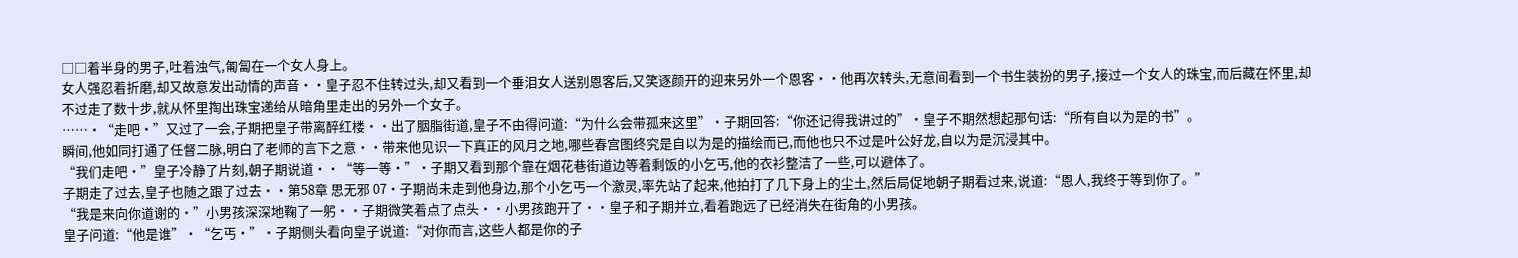□□着半身的男子,吐着浊气,匍匐在一个女人身上。
女人强忍着折磨,却又故意发出动情的声音··皇子忍不住转过头,却又看到一个垂泪女人送别恩客后,又笑逐颜开的迎来另外一个恩客··他再次转头,无意间看到一个书生装扮的男子,接过一个女人的珠宝,而后藏在怀里,却不过走了数十步,就从怀里掏出珠宝递给从暗角里走出的另外一个女子。
……·“走吧·”又过了一会,子期把皇子带离醉红楼··出了胭脂街道,皇子不由得问道:“为什么会带孤来这里”·子期回答:“你还记得我讲过的”·皇子不期然想起那句话:“所有自以为是的书”。
瞬间,他如同打通了任督二脉,明白了老师的言下之意··带来他见识一下真正的风月之地,哪些春宫图终究是自以为是的描绘而已,而他也只不过是叶公好龙,自以为是沉浸其中。
“我们走吧·”皇子冷静了片刻,朝子期说道··“等一等·”·子期又看到那个靠在烟花巷街道边等着剩饭的小乞丐,他的衣衫整洁了一些,可以避体了。
子期走了过去,皇子也随之跟了过去··第58章 思无邪 07·子期尚未走到他身边,那个小乞丐一个激灵,率先站了起来,他拍打了几下身上的尘土,然后局促地朝子期看过来,说道:“恩人,我终于等到你了。”
“我是来向你道谢的·”小男孩深深地鞠了一躬··子期微笑着点了点头··小男孩跑开了··皇子和子期并立,看着跑远了已经消失在街角的小男孩。
皇子问道:“他是谁”·“乞丐·”·子期侧头看向皇子说道:“对你而言,这些人都是你的子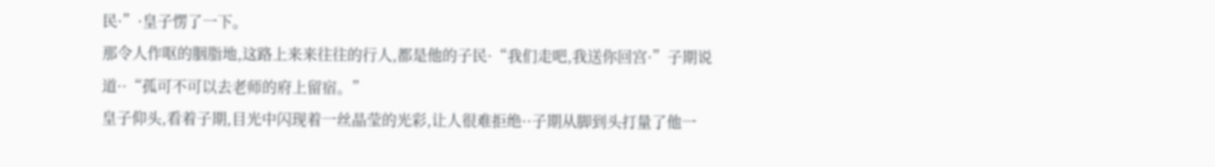民·”·皇子愣了一下。
那令人作呕的胭脂地,这路上来来往往的行人,都是他的子民·“我们走吧,我送你回宫·”子期说道··“孤可不可以去老师的府上留宿。”
皇子仰头,看着子期,目光中闪现着一丝晶莹的光彩,让人很难拒绝··子期从脚到头打量了他一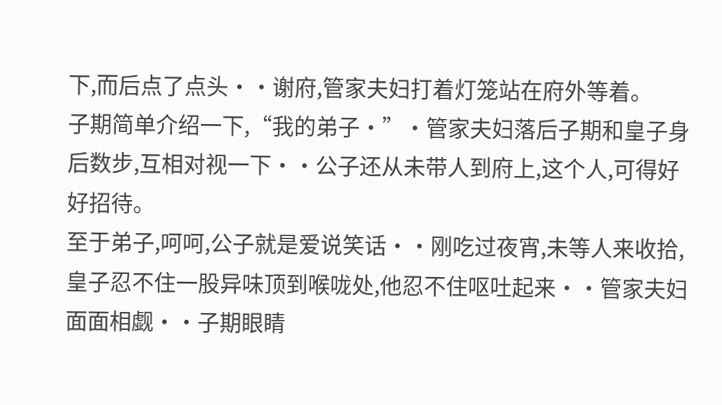下,而后点了点头··谢府,管家夫妇打着灯笼站在府外等着。
子期简单介绍一下,“我的弟子·”·管家夫妇落后子期和皇子身后数步,互相对视一下··公子还从未带人到府上,这个人,可得好好招待。
至于弟子,呵呵,公子就是爱说笑话··刚吃过夜宵,未等人来收拾,皇子忍不住一股异味顶到喉咙处,他忍不住呕吐起来··管家夫妇面面相觑··子期眼睛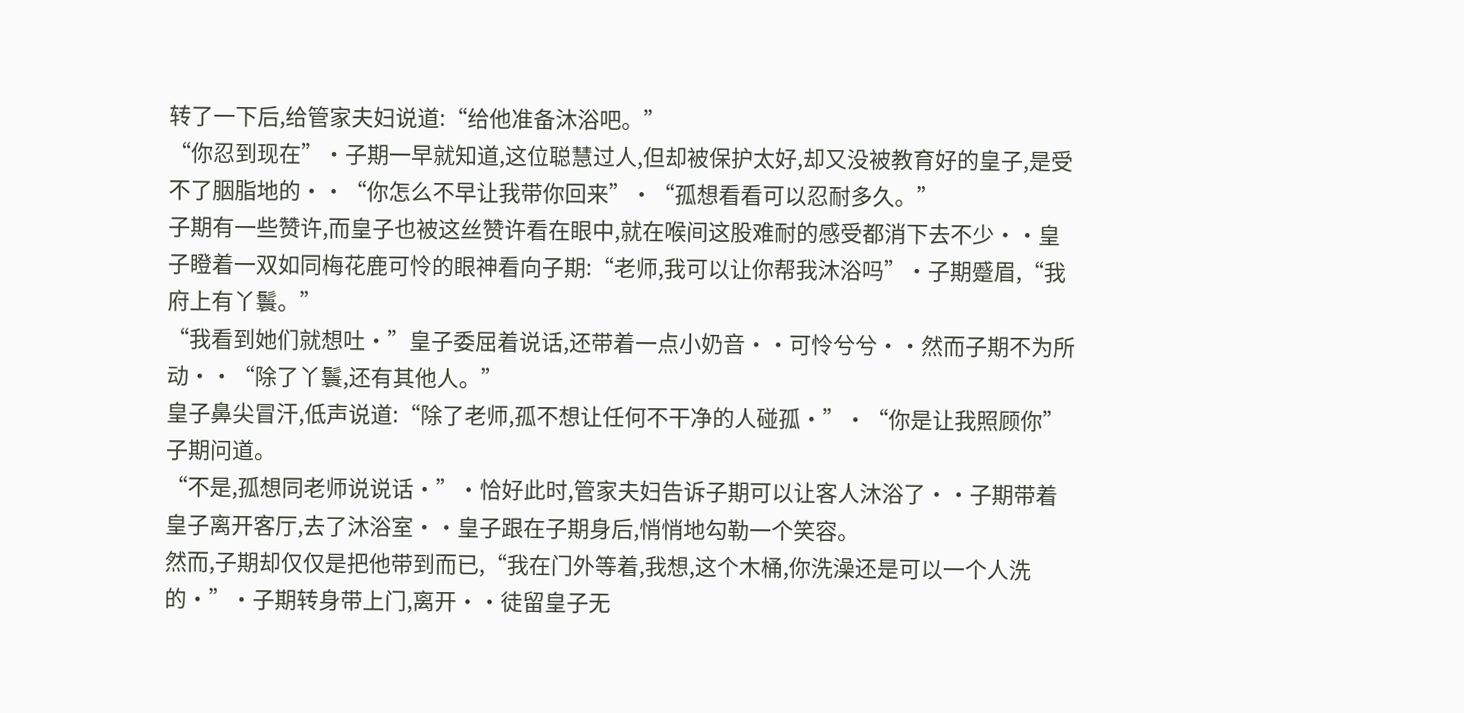转了一下后,给管家夫妇说道:“给他准备沐浴吧。”
“你忍到现在”·子期一早就知道,这位聪慧过人,但却被保护太好,却又没被教育好的皇子,是受不了胭脂地的··“你怎么不早让我带你回来”·“孤想看看可以忍耐多久。”
子期有一些赞许,而皇子也被这丝赞许看在眼中,就在喉间这股难耐的感受都消下去不少··皇子瞪着一双如同梅花鹿可怜的眼神看向子期:“老师,我可以让你帮我沐浴吗”·子期蹙眉,“我府上有丫鬟。”
“我看到她们就想吐·”皇子委屈着说话,还带着一点小奶音··可怜兮兮··然而子期不为所动··“除了丫鬟,还有其他人。”
皇子鼻尖冒汗,低声说道:“除了老师,孤不想让任何不干净的人碰孤·”·“你是让我照顾你”子期问道。
“不是,孤想同老师说说话·”·恰好此时,管家夫妇告诉子期可以让客人沐浴了··子期带着皇子离开客厅,去了沐浴室··皇子跟在子期身后,悄悄地勾勒一个笑容。
然而,子期却仅仅是把他带到而已,“我在门外等着,我想,这个木桶,你洗澡还是可以一个人洗的·”·子期转身带上门,离开··徒留皇子无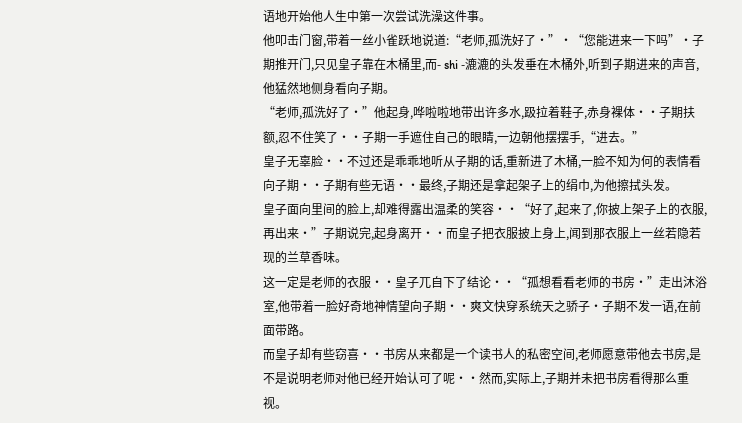语地开始他人生中第一次尝试洗澡这件事。
他叩击门窗,带着一丝小雀跃地说道:“老师,孤洗好了·”·“您能进来一下吗”·子期推开门,只见皇子靠在木桶里,而- shi -漉漉的头发垂在木桶外,听到子期进来的声音,他猛然地侧身看向子期。
“老师,孤洗好了·”他起身,哗啦啦地带出许多水,趿拉着鞋子,赤身裸体··子期扶额,忍不住笑了··子期一手遮住自己的眼睛,一边朝他摆摆手,“进去。”
皇子无辜脸··不过还是乖乖地听从子期的话,重新进了木桶,一脸不知为何的表情看向子期··子期有些无语··最终,子期还是拿起架子上的绢巾,为他擦拭头发。
皇子面向里间的脸上,却难得露出温柔的笑容··“好了,起来了,你披上架子上的衣服,再出来·”子期说完,起身离开··而皇子把衣服披上身上,闻到那衣服上一丝若隐若现的兰草香味。
这一定是老师的衣服··皇子兀自下了结论··“孤想看看老师的书房·”走出沐浴室,他带着一脸好奇地神情望向子期··爽文快穿系统天之骄子·子期不发一语,在前面带路。
而皇子却有些窃喜··书房从来都是一个读书人的私密空间,老师愿意带他去书房,是不是说明老师对他已经开始认可了呢··然而,实际上,子期并未把书房看得那么重视。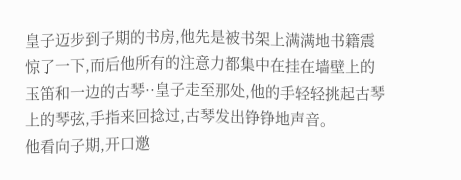皇子迈步到子期的书房,他先是被书架上满满地书籍震惊了一下,而后他所有的注意力都集中在挂在墙壁上的玉笛和一边的古琴··皇子走至那处,他的手轻轻挑起古琴上的琴弦,手指来回捻过,古琴发出铮铮地声音。
他看向子期,开口邀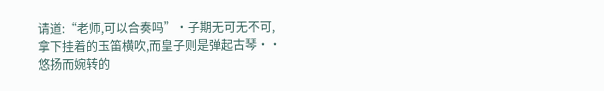请道:“老师,可以合奏吗”·子期无可无不可,拿下挂着的玉笛横吹,而皇子则是弹起古琴··悠扬而婉转的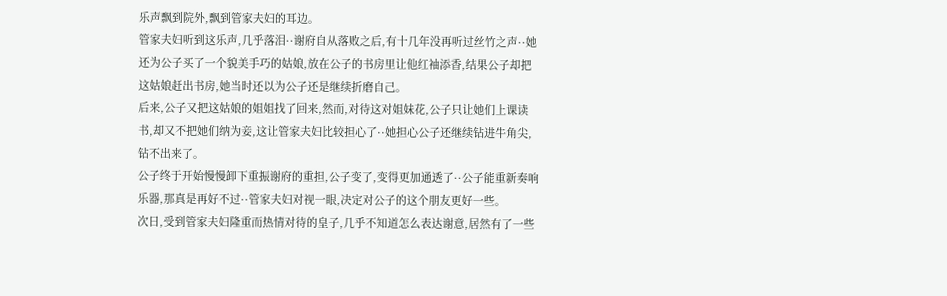乐声飘到院外,飘到管家夫妇的耳边。
管家夫妇听到这乐声,几乎落泪··谢府自从落败之后,有十几年没再听过丝竹之声··她还为公子买了一个貌美手巧的姑娘,放在公子的书房里让他红袖添香,结果公子却把这姑娘赶出书房,她当时还以为公子还是继续折磨自己。
后来,公子又把这姑娘的姐姐找了回来,然而,对待这对姐妹花,公子只让她们上课读书,却又不把她们纳为妾,这让管家夫妇比较担心了··她担心公子还继续钻进牛角尖,钻不出来了。
公子终于开始慢慢卸下重振谢府的重担,公子变了,变得更加通透了··公子能重新奏响乐器,那真是再好不过··管家夫妇对视一眼,决定对公子的这个朋友更好一些。
次日,受到管家夫妇隆重而热情对待的皇子,几乎不知道怎么表达谢意,居然有了一些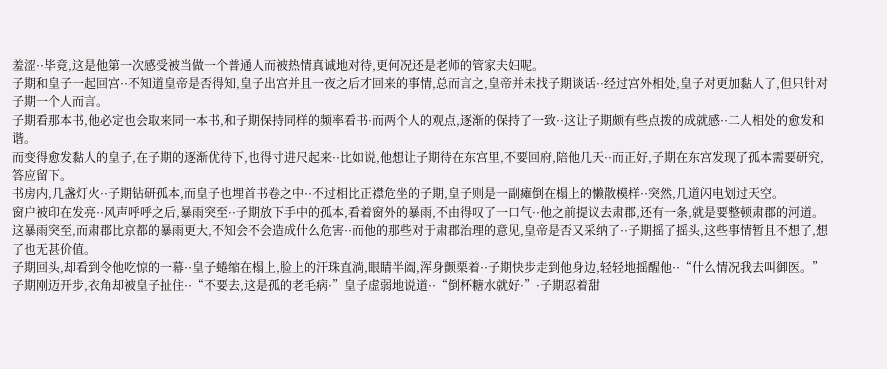羞涩··毕竟,这是他第一次感受被当做一个普通人而被热情真诚地对待,更何况还是老师的管家夫妇呢。
子期和皇子一起回宫··不知道皇帝是否得知,皇子出宫并且一夜之后才回来的事情,总而言之,皇帝并未找子期谈话··经过宫外相处,皇子对更加黏人了,但只针对子期一个人而言。
子期看那本书,他必定也会取来同一本书,和子期保持同样的频率看书·而两个人的观点,逐渐的保持了一致··这让子期颇有些点拨的成就感··二人相处的愈发和谐。
而变得愈发黏人的皇子,在子期的逐渐优待下,也得寸进尺起来··比如说,他想让子期待在东宫里,不要回府,陪他几天··而正好,子期在东宫发现了孤本需要研究,答应留下。
书房内,几盏灯火··子期钻研孤本,而皇子也埋首书卷之中··不过相比正襟危坐的子期,皇子则是一副瘫倒在榻上的懒散模样··突然,几道闪电划过天空。
窗户被印在发亮··风声呼呼之后,暴雨突至··子期放下手中的孤本,看着窗外的暴雨,不由得叹了一口气··他之前提议去肃郡,还有一条,就是要整顿肃郡的河道。
这暴雨突至,而肃郡比京都的暴雨更大,不知会不会造成什么危害··而他的那些对于肃郡治理的意见,皇帝是否又采纳了··子期摇了摇头,这些事情暂且不想了,想了也无甚价值。
子期回头,却看到令他吃惊的一幕··皇子蜷缩在榻上,脸上的汗珠直淌,眼睛半阖,浑身颤栗着··子期快步走到他身边,轻轻地摇醒他··“什么情况我去叫御医。”
子期刚迈开步,衣角却被皇子扯住··“不要去,这是孤的老毛病·”皇子虚弱地说道··“倒杯糖水就好·”·子期忍着甜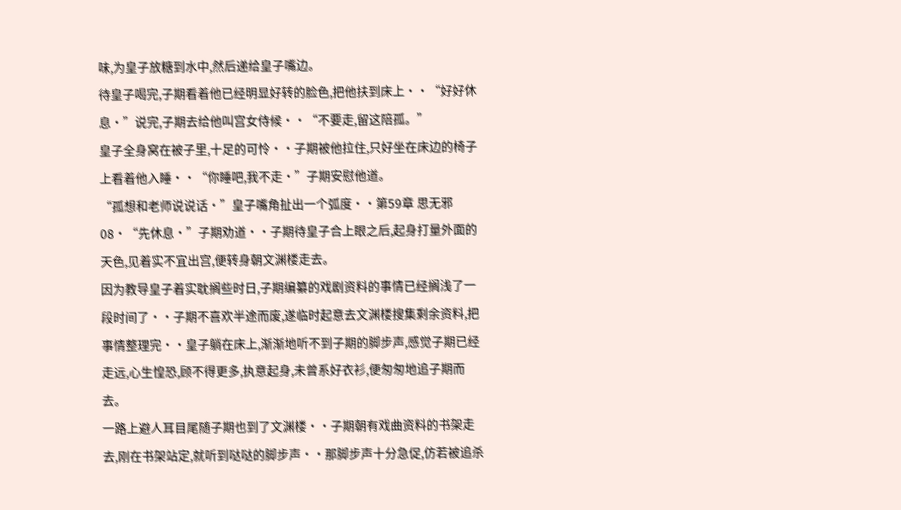味,为皇子放糖到水中,然后递给皇子嘴边。
待皇子喝完,子期看着他已经明显好转的脸色,把他扶到床上··“好好休息·”说完,子期去给他叫宫女侍候··“不要走,留这陪孤。”
皇子全身窝在被子里,十足的可怜··子期被他拉住,只好坐在床边的椅子上看着他入睡··“你睡吧,我不走·”子期安慰他道。
“孤想和老师说说话·”皇子嘴角扯出一个弧度··第59章 思无邪 08·“先休息·”子期劝道··子期待皇子合上眼之后,起身打量外面的天色,见着实不宜出宫,便转身朝文渊楼走去。
因为教导皇子着实耽搁些时日,子期编纂的戏剧资料的事情已经搁浅了一段时间了··子期不喜欢半途而废,遂临时起意去文渊楼搜集剩余资料,把事情整理完··皇子躺在床上,渐渐地听不到子期的脚步声,感觉子期已经走远,心生惶恐,顾不得更多,执意起身,未曾系好衣衫,便匆匆地追子期而去。
一路上避人耳目尾随子期也到了文渊楼··子期朝有戏曲资料的书架走去,刚在书架站定,就听到哒哒的脚步声··那脚步声十分急促,仿若被追杀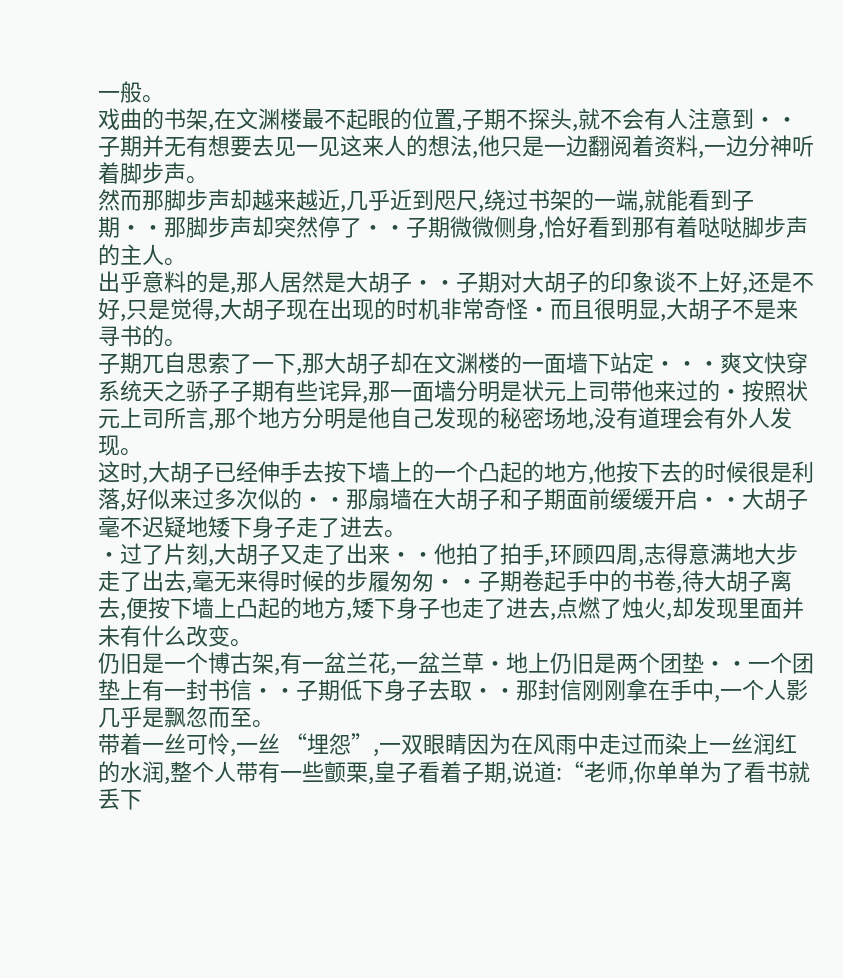一般。
戏曲的书架,在文渊楼最不起眼的位置,子期不探头,就不会有人注意到··子期并无有想要去见一见这来人的想法,他只是一边翻阅着资料,一边分神听着脚步声。
然而那脚步声却越来越近,几乎近到咫尺,绕过书架的一端,就能看到子期··那脚步声却突然停了··子期微微侧身,恰好看到那有着哒哒脚步声的主人。
出乎意料的是,那人居然是大胡子··子期对大胡子的印象谈不上好,还是不好,只是觉得,大胡子现在出现的时机非常奇怪·而且很明显,大胡子不是来寻书的。
子期兀自思索了一下,那大胡子却在文渊楼的一面墙下站定···爽文快穿系统天之骄子子期有些诧异,那一面墙分明是状元上司带他来过的·按照状元上司所言,那个地方分明是他自己发现的秘密场地,没有道理会有外人发现。
这时,大胡子已经伸手去按下墙上的一个凸起的地方,他按下去的时候很是利落,好似来过多次似的··那扇墙在大胡子和子期面前缓缓开启··大胡子毫不迟疑地矮下身子走了进去。
·过了片刻,大胡子又走了出来··他拍了拍手,环顾四周,志得意满地大步走了出去,毫无来得时候的步履匆匆··子期卷起手中的书卷,待大胡子离去,便按下墙上凸起的地方,矮下身子也走了进去,点燃了烛火,却发现里面并未有什么改变。
仍旧是一个博古架,有一盆兰花,一盆兰草·地上仍旧是两个团垫··一个团垫上有一封书信··子期低下身子去取··那封信刚刚拿在手中,一个人影几乎是飘忽而至。
带着一丝可怜,一丝 “埋怨”,一双眼睛因为在风雨中走过而染上一丝润红的水润,整个人带有一些颤栗,皇子看着子期,说道:“老师,你单单为了看书就丢下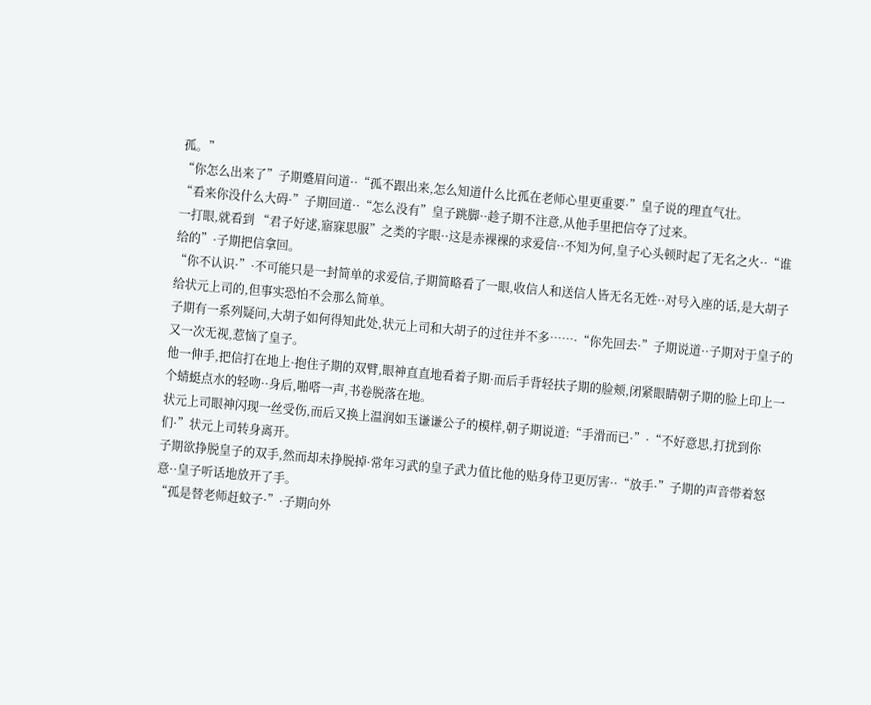孤。”
“你怎么出来了”子期蹙眉问道··“孤不跟出来,怎么知道什么比孤在老师心里更重要·”皇子说的理直气壮。
“看来你没什么大碍·”子期回道··“怎么没有”皇子跳脚··趁子期不注意,从他手里把信夺了过来。
一打眼,就看到 “君子好逑,寤寐思服”之类的字眼··这是赤裸裸的求爱信··不知为何,皇子心头顿时起了无名之火··“谁给的”·子期把信拿回。
“你不认识·”·不可能只是一封简单的求爱信,子期简略看了一眼,收信人和送信人皆无名无姓··对号入座的话,是大胡子给状元上司的,但事实恐怕不会那么简单。
子期有一系列疑问,大胡子如何得知此处,状元上司和大胡子的过往并不多……·“你先回去·”子期说道··子期对于皇子的又一次无视,惹恼了皇子。
他一伸手,把信打在地上·抱住子期的双臂,眼神直直地看着子期·而后手背轻扶子期的脸颊,闭紧眼睛朝子期的脸上印上一个蜻蜓点水的轻吻··身后,啪嗒一声,书卷脱落在地。
状元上司眼神闪现一丝受伤,而后又换上温润如玉谦谦公子的模样,朝子期说道:“手滑而已·”·“不好意思,打扰到你们·”状元上司转身离开。
子期欲挣脱皇子的双手,然而却未挣脱掉·常年习武的皇子武力值比他的贴身侍卫更厉害··“放手·”子期的声音带着怒意··皇子听话地放开了手。
“孤是替老师赶蚊子·”·子期向外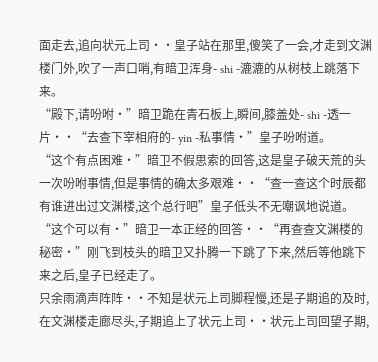面走去,追向状元上司··皇子站在那里,傻笑了一会,才走到文渊楼门外,吹了一声口哨,有暗卫浑身- shi -漉漉的从树枝上跳落下来。
“殿下,请吩咐·”暗卫跪在青石板上,瞬间,膝盖处- shi -透一片··“去查下宰相府的- yin -私事情·”皇子吩咐道。
“这个有点困难·”暗卫不假思索的回答,这是皇子破天荒的头一次吩咐事情,但是事情的确太多艰难··“查一查这个时辰都有谁进出过文渊楼,这个总行吧”皇子低头不无嘲讽地说道。
“这个可以有·”暗卫一本正经的回答··“再查查文渊楼的秘密·”刚飞到枝头的暗卫又扑腾一下跳了下来,然后等他跳下来之后,皇子已经走了。
只余雨滴声阵阵··不知是状元上司脚程慢,还是子期追的及时,在文渊楼走廊尽头,子期追上了状元上司··状元上司回望子期,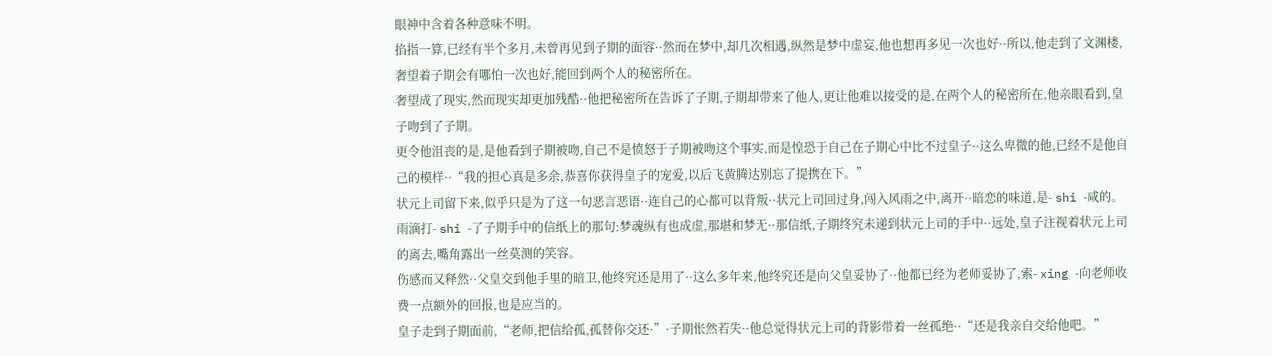眼神中含着各种意味不明。
掐指一算,已经有半个多月,未曾再见到子期的面容··然而在梦中,却几次相遇,纵然是梦中虚妄,他也想再多见一次也好··所以,他走到了文渊楼,奢望着子期会有哪怕一次也好,能回到两个人的秘密所在。
奢望成了现实,然而现实却更加残酷··他把秘密所在告诉了子期,子期却带来了他人,更让他难以接受的是,在两个人的秘密所在,他亲眼看到,皇子吻到了子期。
更令他沮丧的是,是他看到子期被吻,自己不是愤怒于子期被吻这个事实,而是惶恐于自己在子期心中比不过皇子··这么卑微的他,已经不是他自己的模样··“我的担心真是多余,恭喜你获得皇子的宠爱,以后飞黄腾达别忘了提携在下。”
状元上司留下来,似乎只是为了这一句恶言恶语··连自己的心都可以背叛··状元上司回过身,闯入风雨之中,离开··暗恋的味道,是- shi -咸的。
雨滴打- shi -了子期手中的信纸上的那句:梦魂纵有也成虚,那堪和梦无··那信纸,子期终究未递到状元上司的手中··远处,皇子注视着状元上司的离去,嘴角露出一丝莫测的笑容。
伤感而又释然··父皇交到他手里的暗卫,他终究还是用了··这么多年来,他终究还是向父皇妥协了··他都已经为老师妥协了,索- xing -向老师收费一点额外的回报,也是应当的。
皇子走到子期面前,“老师,把信给孤,孤替你交还·”·子期怅然若失··他总觉得状元上司的背影带着一丝孤绝··“还是我亲自交给他吧。”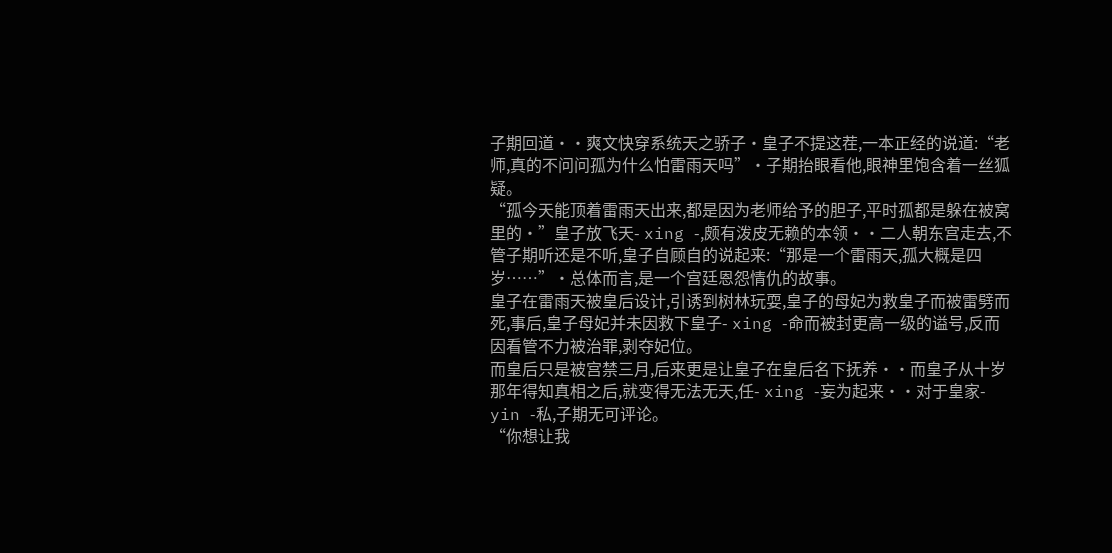子期回道··爽文快穿系统天之骄子·皇子不提这茬,一本正经的说道:“老师,真的不问问孤为什么怕雷雨天吗”·子期抬眼看他,眼神里饱含着一丝狐疑。
“孤今天能顶着雷雨天出来,都是因为老师给予的胆子,平时孤都是躲在被窝里的·”皇子放飞天- xing -,颇有泼皮无赖的本领··二人朝东宫走去,不管子期听还是不听,皇子自顾自的说起来:“那是一个雷雨天,孤大概是四岁……”·总体而言,是一个宫廷恩怨情仇的故事。
皇子在雷雨天被皇后设计,引诱到树林玩耍,皇子的母妃为救皇子而被雷劈而死,事后,皇子母妃并未因救下皇子- xing -命而被封更高一级的谥号,反而因看管不力被治罪,剥夺妃位。
而皇后只是被宫禁三月,后来更是让皇子在皇后名下抚养··而皇子从十岁那年得知真相之后,就变得无法无天,任- xing -妄为起来··对于皇家- yin -私,子期无可评论。
“你想让我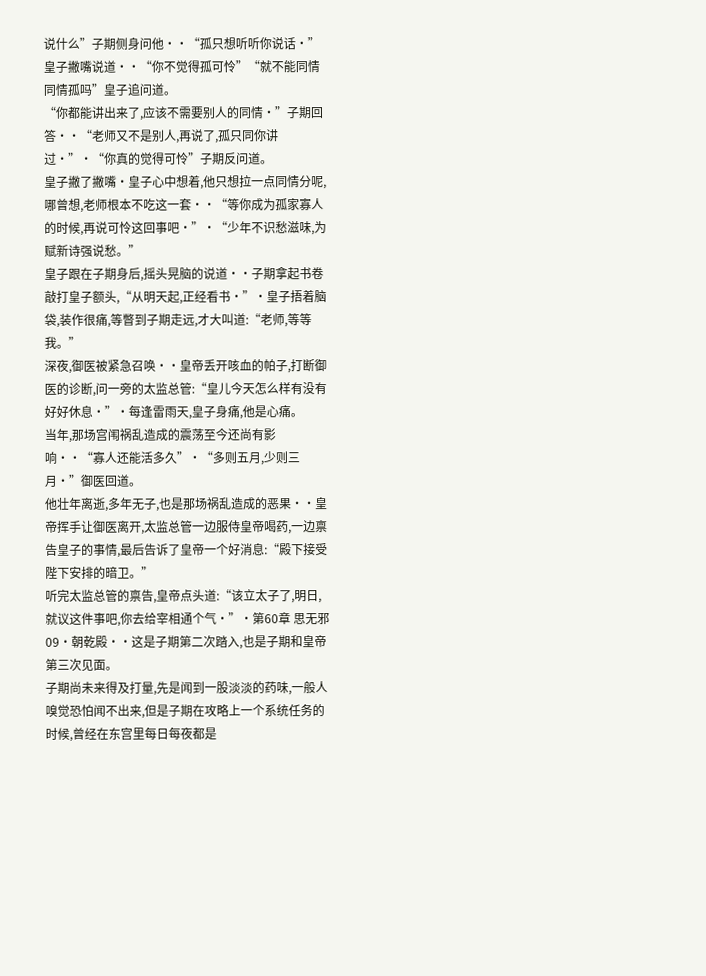说什么”子期侧身问他··“孤只想听听你说话·”皇子撇嘴说道··“你不觉得孤可怜”“就不能同情同情孤吗”皇子追问道。
“你都能讲出来了,应该不需要别人的同情·”子期回答··“老师又不是别人,再说了,孤只同你讲过·”·“你真的觉得可怜”子期反问道。
皇子撇了撇嘴·皇子心中想着,他只想拉一点同情分呢,哪曾想,老师根本不吃这一套··“等你成为孤家寡人的时候,再说可怜这回事吧·”·“少年不识愁滋味,为赋新诗强说愁。”
皇子跟在子期身后,摇头晃脑的说道··子期拿起书卷敲打皇子额头,“从明天起,正经看书·”·皇子捂着脑袋,装作很痛,等瞥到子期走远,才大叫道:“老师,等等我。”
深夜,御医被紧急召唤··皇帝丢开咳血的帕子,打断御医的诊断,问一旁的太监总管:“皇儿今天怎么样有没有好好休息·”·每逢雷雨天,皇子身痛,他是心痛。
当年,那场宫闱祸乱造成的震荡至今还尚有影响··“寡人还能活多久”·“多则五月,少则三月·”御医回道。
他壮年离逝,多年无子,也是那场祸乱造成的恶果··皇帝挥手让御医离开,太监总管一边服侍皇帝喝药,一边禀告皇子的事情,最后告诉了皇帝一个好消息:“殿下接受陛下安排的暗卫。”
听完太监总管的禀告,皇帝点头道:“该立太子了,明日,就议这件事吧,你去给宰相通个气·”·第60章 思无邪 09·朝乾殿··这是子期第二次踏入,也是子期和皇帝第三次见面。
子期尚未来得及打量,先是闻到一股淡淡的药味,一般人嗅觉恐怕闻不出来,但是子期在攻略上一个系统任务的时候,曾经在东宫里每日每夜都是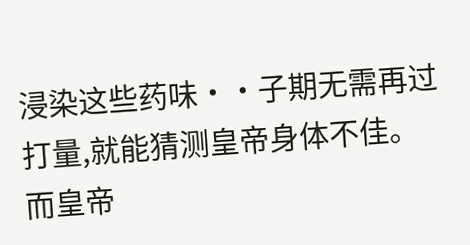浸染这些药味··子期无需再过打量,就能猜测皇帝身体不佳。
而皇帝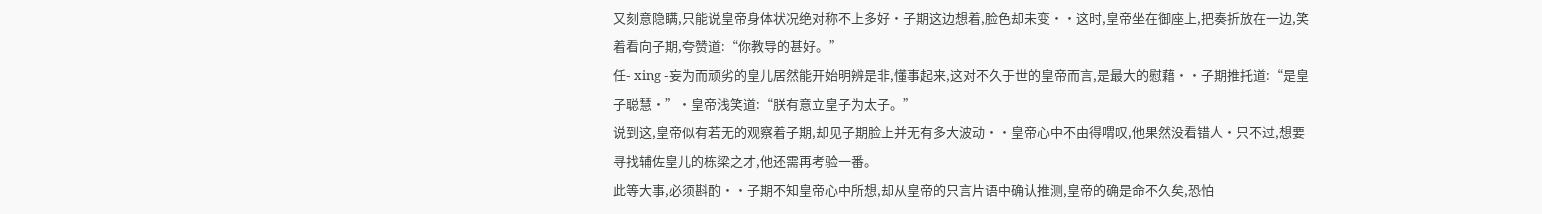又刻意隐瞒,只能说皇帝身体状况绝对称不上多好·子期这边想着,脸色却未变··这时,皇帝坐在御座上,把奏折放在一边,笑着看向子期,夸赞道:“你教导的甚好。”
任- xing -妄为而顽劣的皇儿居然能开始明辨是非,懂事起来,这对不久于世的皇帝而言,是最大的慰藉··子期推托道:“是皇子聪慧·”·皇帝浅笑道:“朕有意立皇子为太子。”
说到这,皇帝似有若无的观察着子期,却见子期脸上并无有多大波动··皇帝心中不由得喟叹,他果然没看错人·只不过,想要寻找辅佐皇儿的栋梁之才,他还需再考验一番。
此等大事,必须斟酌··子期不知皇帝心中所想,却从皇帝的只言片语中确认推测,皇帝的确是命不久矣,恐怕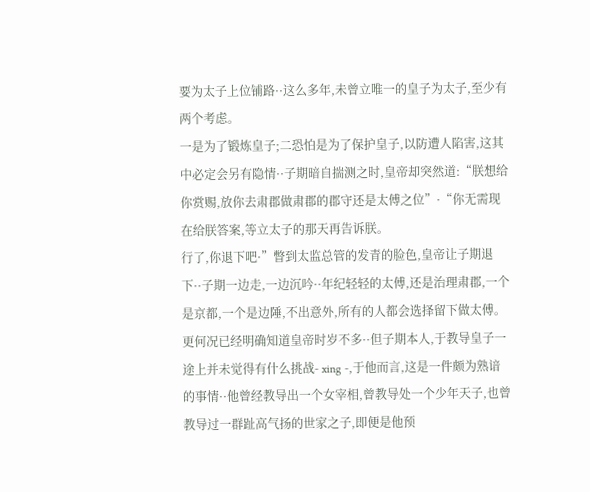要为太子上位铺路··这么多年,未曾立唯一的皇子为太子,至少有两个考虑。
一是为了锻炼皇子;二恐怕是为了保护皇子,以防遭人陷害,这其中必定会另有隐情··子期暗自揣测之时,皇帝却突然道:“朕想给你赏赐,放你去肃郡做肃郡的郡守还是太傅之位”·“你无需现在给朕答案,等立太子的那天再告诉朕。
行了,你退下吧·”瞥到太监总管的发青的脸色,皇帝让子期退下··子期一边走,一边沉吟··年纪轻轻的太傅,还是治理肃郡,一个是京都,一个是边陲,不出意外,所有的人都会选择留下做太傅。
更何况已经明确知道皇帝时岁不多··但子期本人,于教导皇子一途上并未觉得有什么挑战- xing -,于他而言,这是一件颇为熟谙的事情··他曾经教导出一个女宰相,曾教导处一个少年天子,也曾教导过一群趾高气扬的世家之子,即便是他预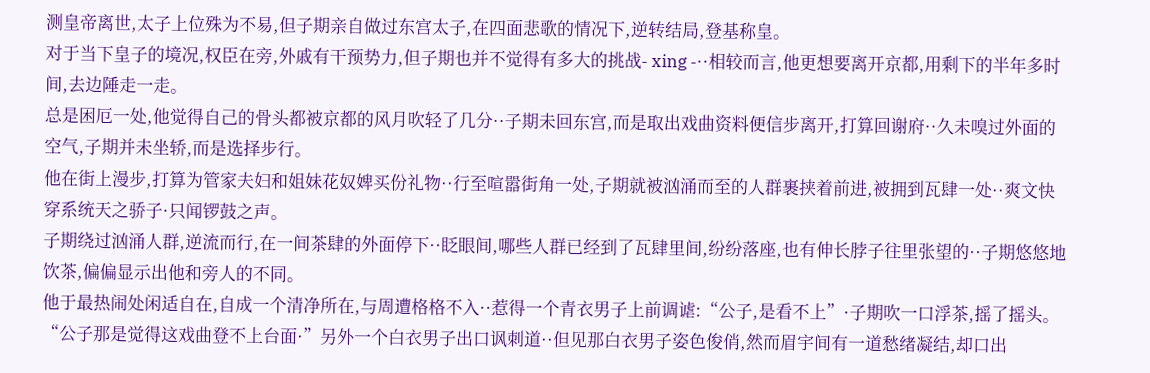测皇帝离世,太子上位殊为不易,但子期亲自做过东宫太子,在四面悲歌的情况下,逆转结局,登基称皇。
对于当下皇子的境况,权臣在旁,外戚有干预势力,但子期也并不觉得有多大的挑战- xing -··相较而言,他更想要离开京都,用剩下的半年多时间,去边陲走一走。
总是困厄一处,他觉得自己的骨头都被京都的风月吹轻了几分··子期未回东宫,而是取出戏曲资料便信步离开,打算回谢府··久未嗅过外面的空气,子期并未坐轿,而是选择步行。
他在街上漫步,打算为管家夫妇和姐妹花奴婢买份礼物··行至喧嚣街角一处,子期就被汹涌而至的人群裹挟着前进,被拥到瓦肆一处··爽文快穿系统天之骄子·只闻锣鼓之声。
子期绕过汹涌人群,逆流而行,在一间茶肆的外面停下··眨眼间,哪些人群已经到了瓦肆里间,纷纷落座,也有伸长脖子往里张望的··子期悠悠地饮茶,偏偏显示出他和旁人的不同。
他于最热闹处闲适自在,自成一个清净所在,与周遭格格不入··惹得一个青衣男子上前调谑:“公子,是看不上”·子期吹一口浮茶,摇了摇头。
“公子那是觉得这戏曲登不上台面·”另外一个白衣男子出口讽刺道··但见那白衣男子姿色俊俏,然而眉宇间有一道愁绪凝结,却口出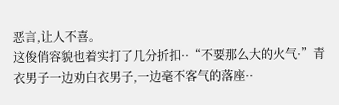恶言,让人不喜。
这俊俏容貌也着实打了几分折扣··“不要那么大的火气·”青衣男子一边劝白衣男子,一边毫不客气的落座··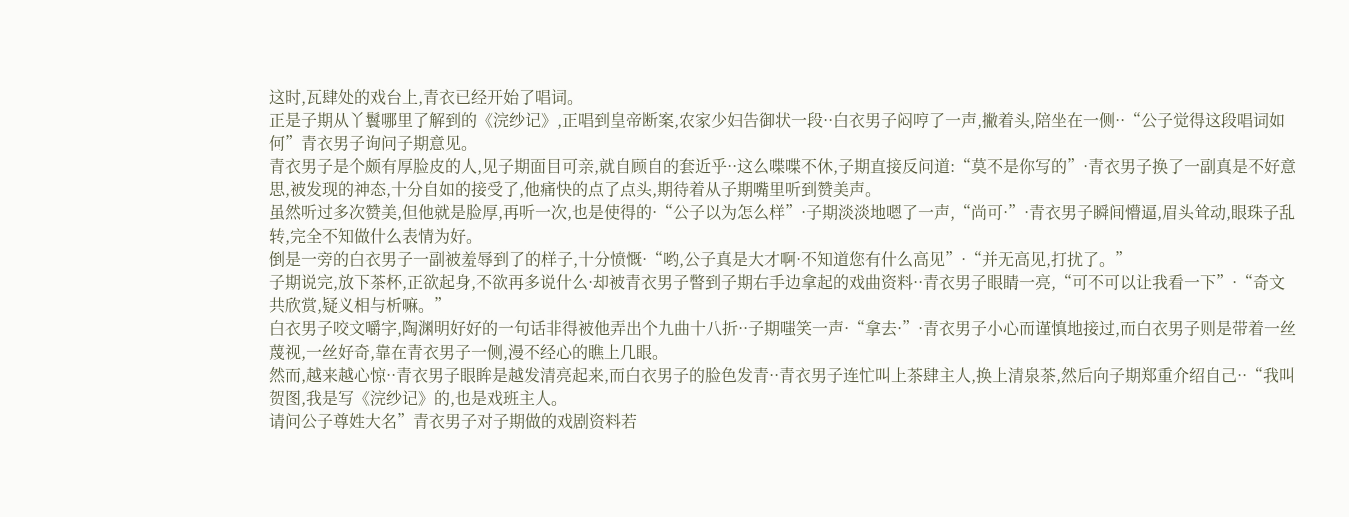这时,瓦肆处的戏台上,青衣已经开始了唱词。
正是子期从丫鬟哪里了解到的《浣纱记》,正唱到皇帝断案,农家少妇告御状一段··白衣男子闷哼了一声,撇着头,陪坐在一侧··“公子觉得这段唱词如何”青衣男子询问子期意见。
青衣男子是个颇有厚脸皮的人,见子期面目可亲,就自顾自的套近乎··这么喋喋不休,子期直接反问道:“莫不是你写的”·青衣男子换了一副真是不好意思,被发现的神态,十分自如的接受了,他痛快的点了点头,期待着从子期嘴里听到赞美声。
虽然听过多次赞美,但他就是脸厚,再听一次,也是使得的·“公子以为怎么样”·子期淡淡地嗯了一声,“尚可·”·青衣男子瞬间懵逼,眉头耸动,眼珠子乱转,完全不知做什么表情为好。
倒是一旁的白衣男子一副被羞辱到了的样子,十分愤慨·“哟,公子真是大才啊·不知道您有什么高见”·“并无高见,打扰了。”
子期说完,放下茶杯,正欲起身,不欲再多说什么·却被青衣男子瞥到子期右手边拿起的戏曲资料··青衣男子眼睛一亮,“可不可以让我看一下”·“奇文共欣赏,疑义相与析嘛。”
白衣男子咬文嚼字,陶渊明好好的一句话非得被他弄出个九曲十八折··子期嗤笑一声·“拿去·”·青衣男子小心而谨慎地接过,而白衣男子则是带着一丝蔑视,一丝好奇,靠在青衣男子一侧,漫不经心的瞧上几眼。
然而,越来越心惊··青衣男子眼眸是越发清亮起来,而白衣男子的脸色发青··青衣男子连忙叫上茶肆主人,换上清泉茶,然后向子期郑重介绍自己··“我叫贺图,我是写《浣纱记》的,也是戏班主人。
请问公子尊姓大名”青衣男子对子期做的戏剧资料若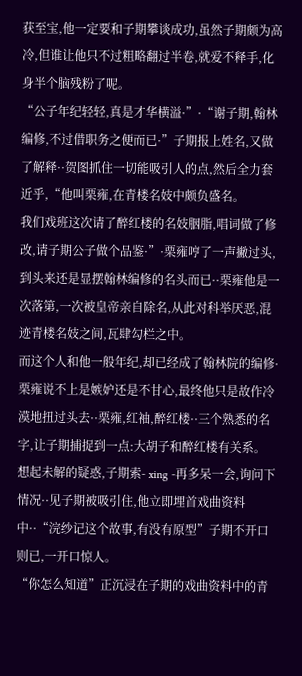获至宝,他一定要和子期攀谈成功,虽然子期颇为高冷,但谁让他只不过粗略翻过半卷,就爱不释手,化身半个脑残粉了呢。
“公子年纪轻轻,真是才华横溢·”·“谢子期,翰林编修,不过借职务之便而已·”子期报上姓名,又做了解释··贺图抓住一切能吸引人的点,然后全力套近乎,“他叫栗雍,在青楼名妓中颇负盛名。
我们戏班这次请了醉红楼的名妓胭脂,唱词做了修改,请子期公子做个品鉴·”·栗雍哼了一声撇过头,到头来还是显摆翰林编修的名头而已··栗雍他是一次落第,一次被皇帝亲自除名,从此对科举厌恶,混迹青楼名妓之间,瓦肆勾栏之中。
而这个人和他一般年纪,却已经成了翰林院的编修·栗雍说不上是嫉妒还是不甘心,最终他只是故作冷漠地扭过头去··栗雍,红袖,醉红楼··三个熟悉的名字,让子期捕捉到一点:大胡子和醉红楼有关系。
想起未解的疑惑,子期索- xing -再多呆一会,询问下情况··见子期被吸引住,他立即埋首戏曲资料中··“浣纱记这个故事,有没有原型”子期不开口则已,一开口惊人。
“你怎么知道”正沉浸在子期的戏曲资料中的青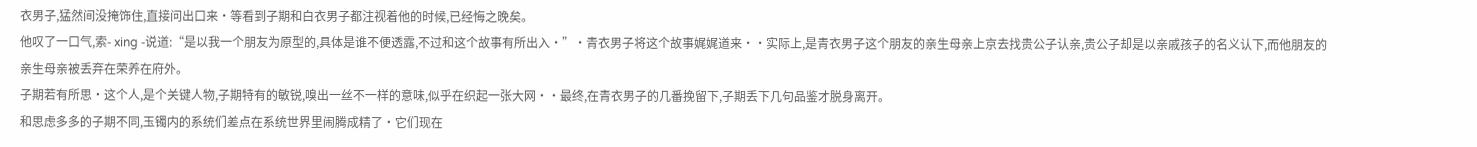衣男子,猛然间没掩饰住,直接问出口来·等看到子期和白衣男子都注视着他的时候,已经悔之晚矣。
他叹了一口气,索- xing -说道:“是以我一个朋友为原型的,具体是谁不便透露,不过和这个故事有所出入·”·青衣男子将这个故事娓娓道来··实际上,是青衣男子这个朋友的亲生母亲上京去找贵公子认亲,贵公子却是以亲戚孩子的名义认下,而他朋友的亲生母亲被丢弃在荣养在府外。
子期若有所思·这个人,是个关键人物,子期特有的敏锐,嗅出一丝不一样的意味,似乎在织起一张大网··最终,在青衣男子的几番挽留下,子期丢下几句品鉴才脱身离开。
和思虑多多的子期不同,玉镯内的系统们差点在系统世界里闹腾成精了·它们现在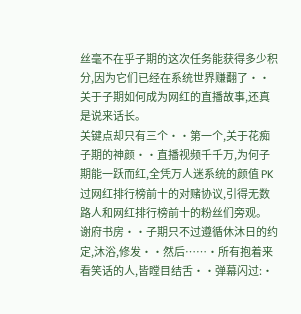丝毫不在乎子期的这次任务能获得多少积分,因为它们已经在系统世界赚翻了··关于子期如何成为网红的直播故事,还真是说来话长。
关键点却只有三个··第一个,关于花痴子期的神颜··直播视频千千万,为何子期能一跃而红,全凭万人迷系统的颜值 PK 过网红排行榜前十的对赌协议,引得无数路人和网红排行榜前十的粉丝们旁观。
谢府书房··子期只不过遵循休沐日的约定,沐浴,修发··然后……·所有抱着来看笑话的人,皆瞠目结舌··弹幕闪过:·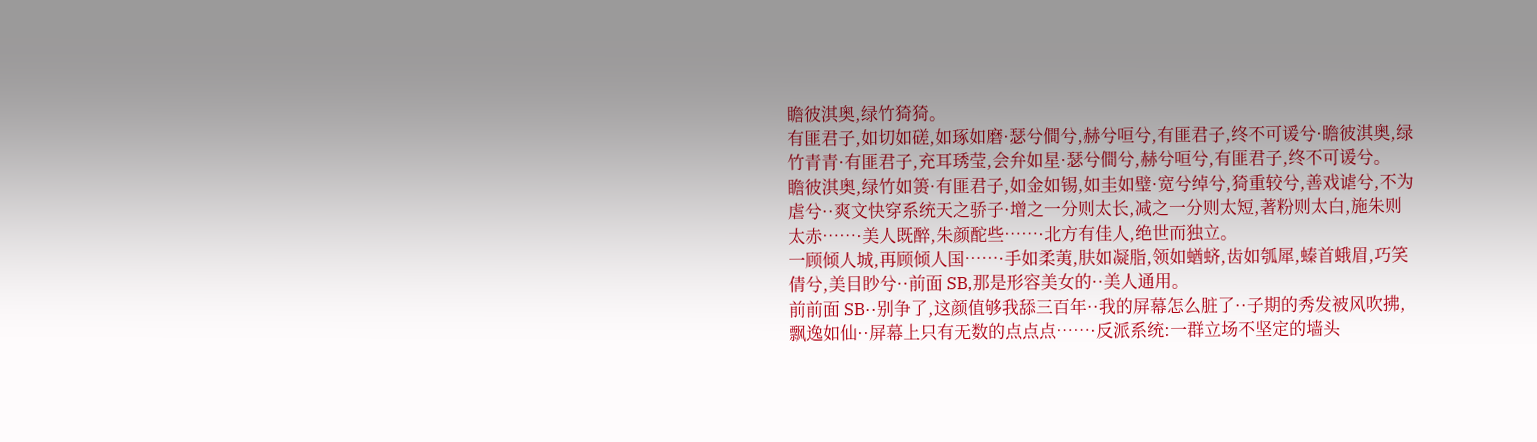瞻彼淇奥,绿竹猗猗。
有匪君子,如切如磋,如琢如磨·瑟兮僴兮,赫兮咺兮,有匪君子,终不可谖兮·瞻彼淇奥,绿竹青青·有匪君子,充耳琇莹,会弁如星·瑟兮僴兮,赫兮咺兮,有匪君子,终不可谖兮。
瞻彼淇奥,绿竹如箦·有匪君子,如金如锡,如圭如璧·宽兮绰兮,猗重较兮,善戏谑兮,不为虐兮··爽文快穿系统天之骄子·增之一分则太长,减之一分则太短,著粉则太白,施朱则太赤……·美人既醉,朱颜酡些……·北方有佳人,绝世而独立。
一顾倾人城,再顾倾人国……·手如柔荑,肤如凝脂,领如蝤蛴,齿如瓠犀,螓首蛾眉,巧笑倩兮,美目眇兮··前面 SB,那是形容美女的··美人通用。
前前面 SB··别争了,这颜值够我舔三百年··我的屏幕怎么脏了··子期的秀发被风吹拂,飘逸如仙··屏幕上只有无数的点点点……·反派系统:一群立场不坚定的墙头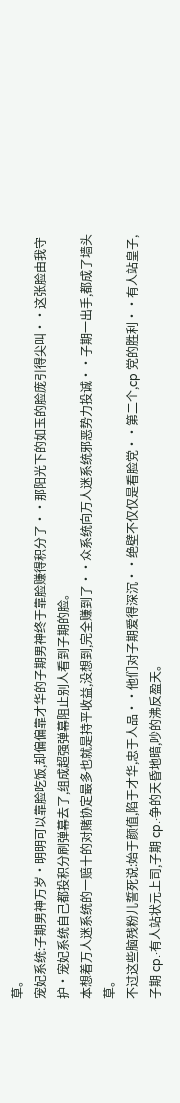草。
宠妃系统:子期男神万岁·明明可以靠脸吃饭,却偏偏靠才华的子期男神终于靠脸赚得积分了··那阳光下的如玉的脸庞引得尖叫··这张脸由我守护·宠妃系统自己都投积分刷弹幕去了,组成超强弹幕阻止别人看到子期的脸。
本想着万人迷系统的一赔十的对赌协定最多也就是持平收益,没想到,完全赚到了··众系统向万人迷系统邪恶势力投诚··子期一出手,都成了墙头草。
不过这些脑残粉儿誓死说:始于颜值,陷于才华,忠于人品··他们对子期爱得深沉··绝壁不仅仅是看脸党··第二个,cp 党的胜利··有人站皇子,子期 cp.·有人站状元上司,子期 cp.·争的天昏地暗,吵的沸反盈天。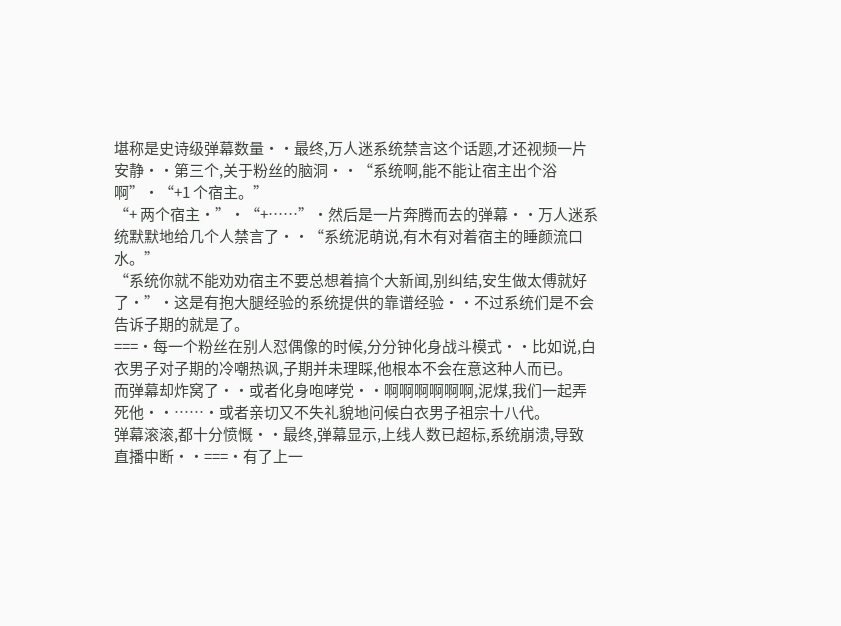堪称是史诗级弹幕数量··最终,万人迷系统禁言这个话题,才还视频一片安静··第三个,关于粉丝的脑洞··“系统啊,能不能让宿主出个浴啊”·“+1 个宿主。”
“+ 两个宿主·”·“+……”·然后是一片奔腾而去的弹幕··万人迷系统默默地给几个人禁言了··“系统泥萌说,有木有对着宿主的睡颜流口水。”
“系统你就不能劝劝宿主不要总想着搞个大新闻,别纠结,安生做太傅就好了·”·这是有抱大腿经验的系统提供的靠谱经验··不过系统们是不会告诉子期的就是了。
===·每一个粉丝在别人怼偶像的时候,分分钟化身战斗模式··比如说,白衣男子对子期的冷嘲热讽,子期并未理睬,他根本不会在意这种人而已。
而弹幕却炸窝了··或者化身咆哮党··啊啊啊啊啊啊,泥煤,我们一起弄死他··……·或者亲切又不失礼貌地问候白衣男子祖宗十八代。
弹幕滚滚,都十分愤慨··最终,弹幕显示,上线人数已超标,系统崩溃,导致直播中断··===·有了上一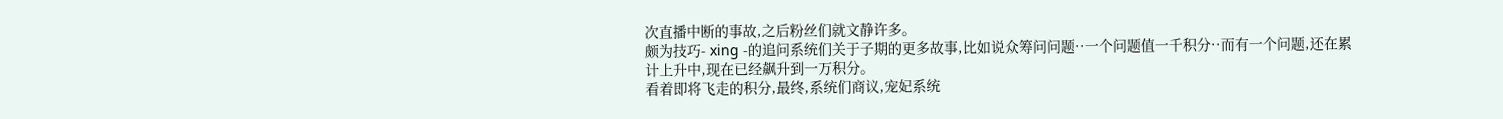次直播中断的事故,之后粉丝们就文静许多。
颇为技巧- xing -的追问系统们关于子期的更多故事,比如说众筹问问题··一个问题值一千积分··而有一个问题,还在累计上升中,现在已经飙升到一万积分。
看着即将飞走的积分,最终,系统们商议,宠妃系统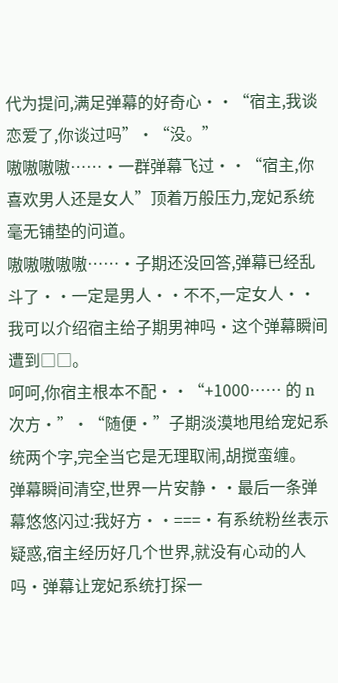代为提问,满足弹幕的好奇心··“宿主,我谈恋爱了,你谈过吗”·“没。”
嗷嗷嗷嗷……·一群弹幕飞过··“宿主,你喜欢男人还是女人”顶着万般压力,宠妃系统毫无铺垫的问道。
嗷嗷嗷嗷嗷……·子期还没回答,弹幕已经乱斗了··一定是男人··不不,一定女人··我可以介绍宿主给子期男神吗·这个弹幕瞬间遭到□□。
呵呵,你宿主根本不配··“+1000…… 的 n 次方·”·“随便·”子期淡漠地甩给宠妃系统两个字,完全当它是无理取闹,胡搅蛮缠。
弹幕瞬间清空,世界一片安静··最后一条弹幕悠悠闪过:我好方··===·有系统粉丝表示疑惑,宿主经历好几个世界,就没有心动的人吗·弹幕让宠妃系统打探一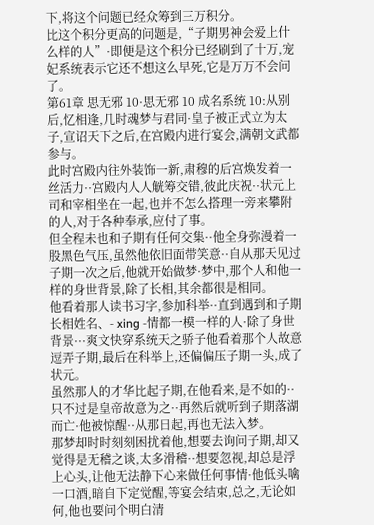下,将这个问题已经众筹到三万积分。
比这个积分更高的问题是,“子期男神会爱上什么样的人”·即便是这个积分已经刷到了十万,宠妃系统表示它还不想这么早死,它是万万不会问了。
第61章 思无邪 10·思无邪 10 成名系统 10:从别后,忆相逢,几时魂梦与君同·皇子被正式立为太子,宣诏天下之后,在宫殿内进行宴会,满朝文武都参与。
此时宫殿内往外装饰一新,肃穆的后宫焕发着一丝活力··宫殿内人人觥筹交错,彼此庆祝··状元上司和宰相坐在一起,也并不怎么搭理一旁来攀附的人,对于各种奉承,应付了事。
但全程未也和子期有任何交集··他全身弥漫着一股黑色气压,虽然他依旧面带笑意··自从那天见过子期一次之后,他就开始做梦·梦中,那个人和他一样的身世背景,除了长相,其余都很是相同。
他看着那人读书习字,参加科举··直到遇到和子期长相姓名、- xing -情都一模一样的人·除了身世背景···爽文快穿系统天之骄子他看着那个人故意逗弄子期,最后在科举上,还偏偏压子期一头,成了状元。
虽然那人的才华比起子期,在他看来,是不如的··只不过是皇帝故意为之··再然后就听到子期落湖而亡·他被惊醒··从那日起,再也无法入梦。
那梦却时时刻刻困扰着他,想要去询问子期,却又觉得是无稽之谈,太多滑稽··想要忽视,却总是浮上心头,让他无法静下心来做任何事情·他低头噙一口酒,暗自下定觉醒,等宴会结束,总之,无论如何,他也要问个明白清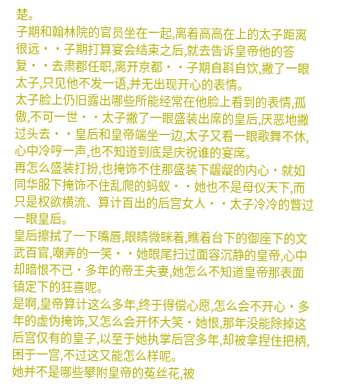楚。
子期和翰林院的官员坐在一起,离着高高在上的太子距离很远··子期打算宴会结束之后,就去告诉皇帝他的答复··去肃郡任职,离开京都··子期自斟自饮,撇了一眼太子,只见他不发一语,并无出现开心的表情。
太子脸上仍旧露出哪些所能经常在他脸上看到的表情,孤傲,不可一世··太子撇了一眼盛装出席的皇后,厌恶地撇过头去··皇后和皇帝端坐一边,太子又看一眼歌舞不休,心中冷哼一声,也不知道到底是庆祝谁的宴席。
再怎么盛装打扮,也掩饰不住那盛装下龌龊的内心·就如同华服下掩饰不住乱爬的蚂蚁··她也不是母仪天下,而只是权欲横流、算计百出的后宫女人··太子冷冷的瞥过一眼皇后。
皇后擦拭了一下嘴唇,眼睛微眯着,瞧着台下的御座下的文武百官,嘲弄的一笑··她眼尾扫过面容沉静的皇帝,心中却暗恨不已·多年的帝王夫妻,她怎么不知道皇帝那表面镇定下的狂喜呢。
是啊,皇帝算计这么多年,终于得偿心愿,怎么会不开心·多年的虚伪掩饰,又怎么会开怀大笑·她恨,那年没能除掉这后宫仅有的皇子,以至于她执掌后宫多年,却被拿捏住把柄,困于一宫,不过这又能怎么样呢。
她并不是哪些攀附皇帝的菟丝花,被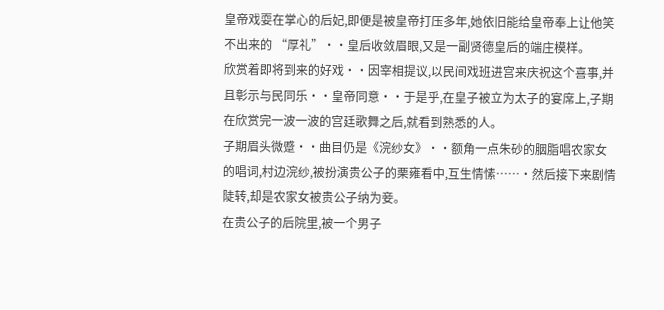皇帝戏耍在掌心的后妃,即便是被皇帝打压多年,她依旧能给皇帝奉上让他笑不出来的 “厚礼”··皇后收敛眉眼,又是一副贤德皇后的端庄模样。
欣赏着即将到来的好戏··因宰相提议,以民间戏班进宫来庆祝这个喜事,并且彰示与民同乐··皇帝同意··于是乎,在皇子被立为太子的宴席上,子期在欣赏完一波一波的宫廷歌舞之后,就看到熟悉的人。
子期眉头微蹙··曲目仍是《浣纱女》··额角一点朱砂的胭脂唱农家女的唱词,村边浣纱,被扮演贵公子的栗雍看中,互生情愫……·然后接下来剧情陡转,却是农家女被贵公子纳为妾。
在贵公子的后院里,被一个男子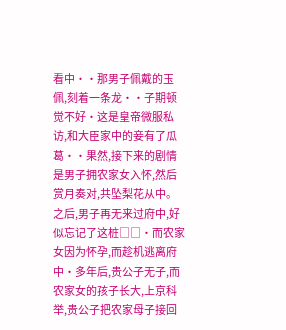看中··那男子佩戴的玉佩,刻着一条龙··子期顿觉不好·这是皇帝微服私访,和大臣家中的妾有了瓜葛··果然,接下来的剧情是男子拥农家女入怀,然后赏月奏对,共坠梨花从中。
之后,男子再无来过府中,好似忘记了这桩□□·而农家女因为怀孕,而趁机逃离府中·多年后,贵公子无子,而农家女的孩子长大,上京科举,贵公子把农家母子接回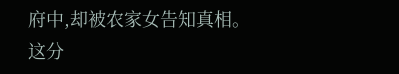府中,却被农家女告知真相。
这分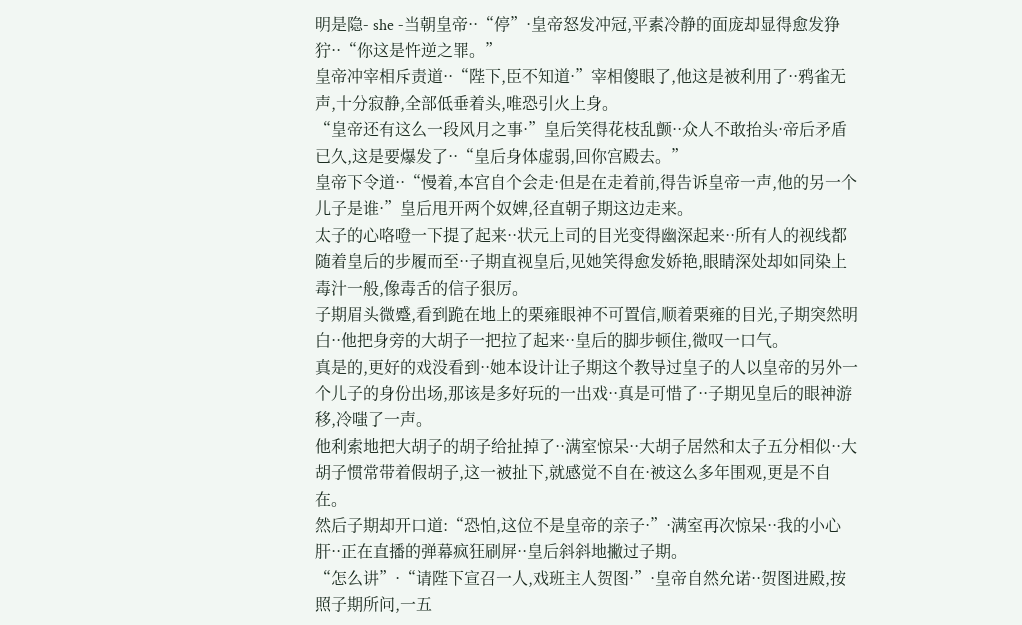明是隐- she -当朝皇帝··“停”·皇帝怒发冲冠,平素冷静的面庞却显得愈发狰狞··“你这是忤逆之罪。”
皇帝冲宰相斥责道··“陛下,臣不知道·”宰相傻眼了,他这是被利用了··鸦雀无声,十分寂静,全部低垂着头,唯恐引火上身。
“皇帝还有这么一段风月之事·”皇后笑得花枝乱颤··众人不敢抬头·帝后矛盾已久,这是要爆发了··“皇后身体虚弱,回你宫殿去。”
皇帝下令道··“慢着,本宫自个会走·但是在走着前,得告诉皇帝一声,他的另一个儿子是谁·”皇后甩开两个奴婢,径直朝子期这边走来。
太子的心咯噔一下提了起来··状元上司的目光变得幽深起来··所有人的视线都随着皇后的步履而至··子期直视皇后,见她笑得愈发娇艳,眼睛深处却如同染上毒汁一般,像毒舌的信子狠厉。
子期眉头微蹙,看到跪在地上的栗雍眼神不可置信,顺着栗雍的目光,子期突然明白··他把身旁的大胡子一把拉了起来··皇后的脚步顿住,微叹一口气。
真是的,更好的戏没看到··她本设计让子期这个教导过皇子的人以皇帝的另外一个儿子的身份出场,那该是多好玩的一出戏··真是可惜了··子期见皇后的眼神游移,冷嗤了一声。
他利索地把大胡子的胡子给扯掉了··满室惊呆··大胡子居然和太子五分相似··大胡子惯常带着假胡子,这一被扯下,就感觉不自在·被这么多年围观,更是不自在。
然后子期却开口道:“恐怕,这位不是皇帝的亲子·”·满室再次惊呆··我的小心肝··正在直播的弹幕疯狂刷屏··皇后斜斜地撇过子期。
“怎么讲”·“请陛下宣召一人,戏班主人贺图·”·皇帝自然允诺··贺图进殿,按照子期所问,一五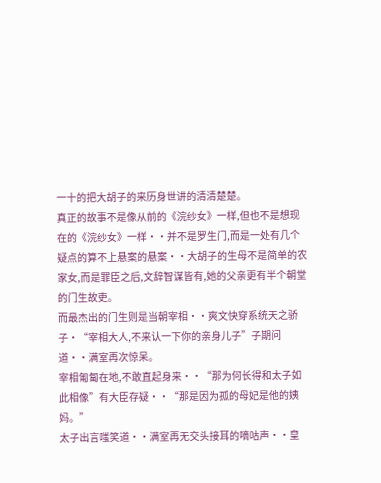一十的把大胡子的来历身世讲的清清楚楚。
真正的故事不是像从前的《浣纱女》一样,但也不是想现在的《浣纱女》一样··并不是罗生门,而是一处有几个疑点的算不上悬案的悬案··大胡子的生母不是简单的农家女,而是罪臣之后,文辞智谋皆有,她的父亲更有半个朝堂的门生故吏。
而最杰出的门生则是当朝宰相··爽文快穿系统天之骄子·“宰相大人,不来认一下你的亲身儿子”子期问道··满室再次惊呆。
宰相匍匐在地,不敢直起身来··“那为何长得和太子如此相像”有大臣存疑··“那是因为孤的母妃是他的姨妈。”
太子出言嗤笑道··满室再无交头接耳的嘀咕声··皇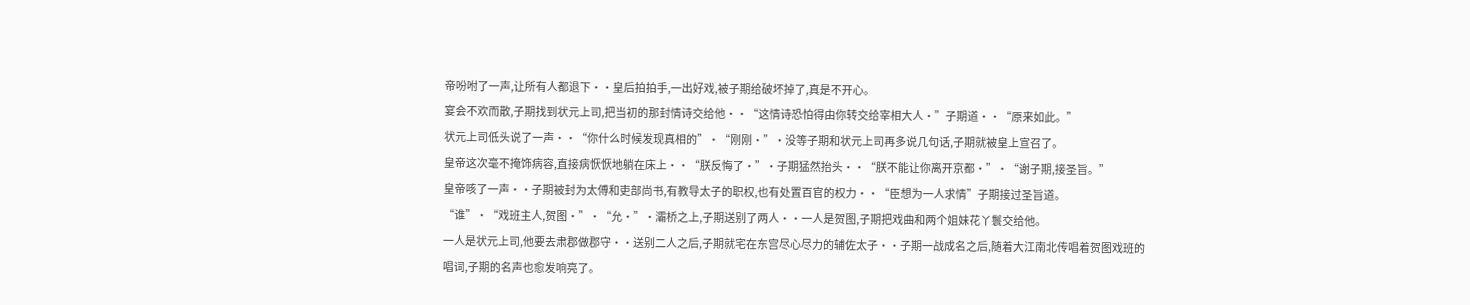帝吩咐了一声,让所有人都退下··皇后拍拍手,一出好戏,被子期给破坏掉了,真是不开心。
宴会不欢而散,子期找到状元上司,把当初的那封情诗交给他··“这情诗恐怕得由你转交给宰相大人·”子期道··“原来如此。”
状元上司低头说了一声··“你什么时候发现真相的”·“刚刚·”·没等子期和状元上司再多说几句话,子期就被皇上宣召了。
皇帝这次毫不掩饰病容,直接病恹恹地躺在床上··“朕反悔了·”·子期猛然抬头··“朕不能让你离开京都·”·“谢子期,接圣旨。”
皇帝咳了一声··子期被封为太傅和吏部尚书,有教导太子的职权,也有处置百官的权力··“臣想为一人求情”子期接过圣旨道。
“谁”·“戏班主人,贺图·”·“允·”·灞桥之上,子期送别了两人··一人是贺图,子期把戏曲和两个姐妹花丫鬟交给他。
一人是状元上司,他要去肃郡做郡守··送别二人之后,子期就宅在东宫尽心尽力的辅佐太子··子期一战成名之后,随着大江南北传唱着贺图戏班的唱词,子期的名声也愈发响亮了。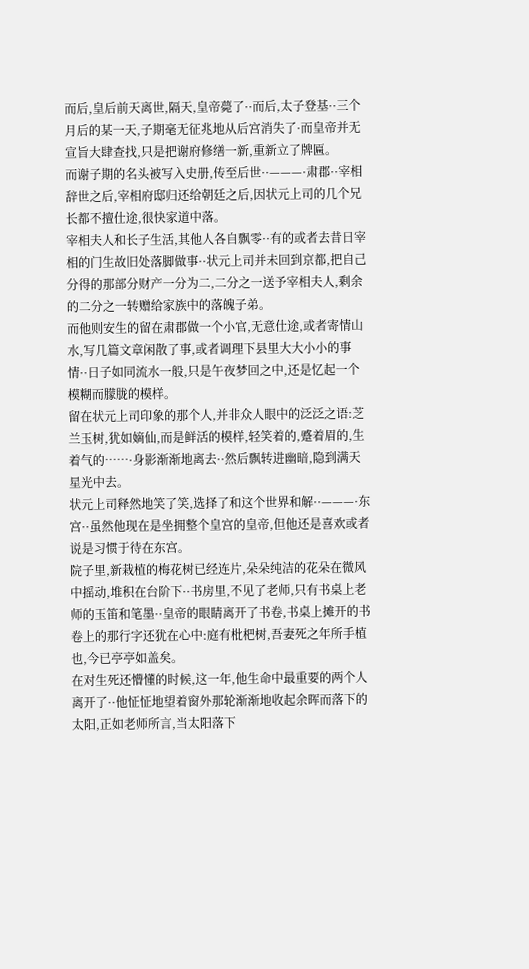而后,皇后前天离世,隔天,皇帝薨了··而后,太子登基··三个月后的某一天,子期毫无征兆地从后宫消失了·而皇帝并无宣旨大肆查找,只是把谢府修缮一新,重新立了牌匾。
而谢子期的名头被写入史册,传至后世··———·肃郡··宰相辞世之后,宰相府邸归还给朝廷之后,因状元上司的几个兄长都不擅仕途,很快家道中落。
宰相夫人和长子生活,其他人各自飘零··有的或者去昔日宰相的门生故旧处落脚做事··状元上司并未回到京都,把自己分得的那部分财产一分为二,二分之一送予宰相夫人,剩余的二分之一转赠给家族中的落魄子弟。
而他则安生的留在肃郡做一个小官,无意仕途,或者寄情山水,写几篇文章闲散了事,或者调理下县里大大小小的事情··日子如同流水一般,只是午夜梦回之中,还是忆起一个模糊而朦胧的模样。
留在状元上司印象的那个人,并非众人眼中的泛泛之语:芝兰玉树,犹如嫡仙,而是鲜活的模样,轻笑着的,蹙着眉的,生着气的……·身影渐渐地离去··然后飘转进幽暗,隐到满天星光中去。
状元上司释然地笑了笑,选择了和这个世界和解··———·东宫··虽然他现在是坐拥整个皇宫的皇帝,但他还是喜欢或者说是习惯于待在东宫。
院子里,新栽植的梅花树已经连片,朵朵纯洁的花朵在微风中摇动,堆积在台阶下··书房里,不见了老师,只有书桌上老师的玉笛和笔墨··皇帝的眼睛离开了书卷,书桌上摊开的书卷上的那行字还犹在心中:庭有枇杷树,吾妻死之年所手植也,今已亭亭如盖矣。
在对生死还懵懂的时候,这一年,他生命中最重要的两个人离开了··他怔怔地望着窗外那轮渐渐地收起余晖而落下的太阳,正如老师所言,当太阳落下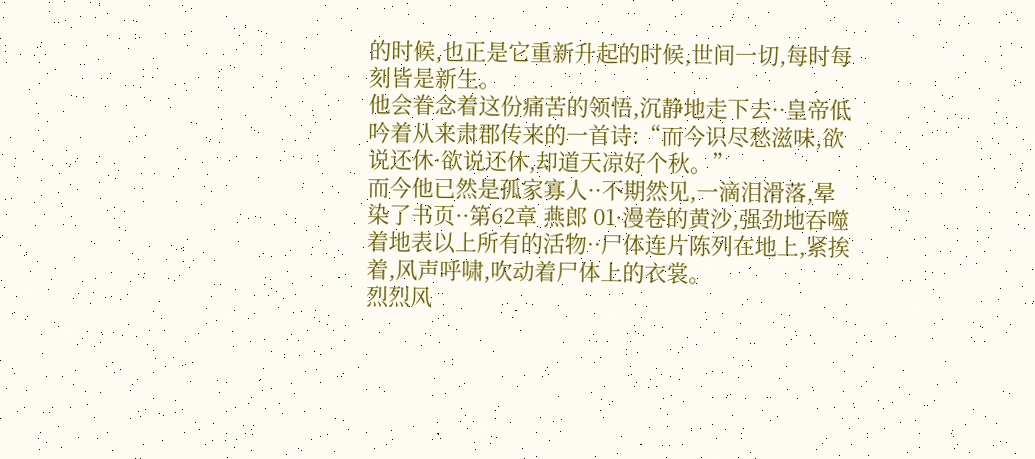的时候,也正是它重新升起的时候,世间一切,每时每刻皆是新生。
他会眷念着这份痛苦的领悟,沉静地走下去··皇帝低吟着从来肃郡传来的一首诗:“而今识尽愁滋味,欲说还休·欲说还休,却道天凉好个秋。”
而今他已然是孤家寡人··不期然见,一滴泪滑落,晕染了书页··第62章 燕郎 01·漫卷的黄沙,强劲地吞噬着地表以上所有的活物··尸体连片陈列在地上,紧挨着,风声呼啸,吹动着尸体上的衣裳。
烈烈风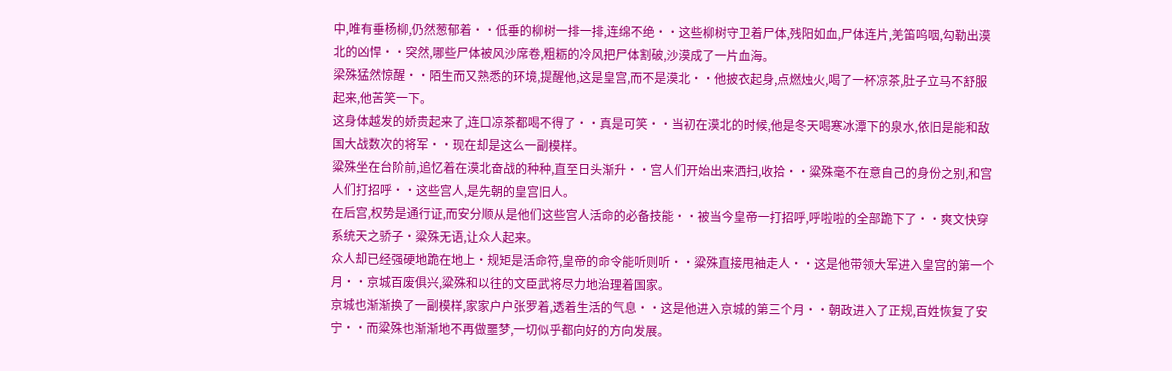中,唯有垂杨柳,仍然葱郁着··低垂的柳树一排一排,连绵不绝··这些柳树守卫着尸体,残阳如血,尸体连片,羌笛呜咽,勾勒出漠北的凶悍··突然,哪些尸体被风沙席卷,粗粝的冷风把尸体割破,沙漠成了一片血海。
梁殊猛然惊醒··陌生而又熟悉的环境,提醒他,这是皇宫,而不是漠北··他披衣起身,点燃烛火,喝了一杯凉茶,肚子立马不舒服起来,他苦笑一下。
这身体越发的娇贵起来了,连口凉茶都喝不得了··真是可笑··当初在漠北的时候,他是冬天喝寒冰潭下的泉水,依旧是能和敌国大战数次的将军··现在却是这么一副模样。
粱殊坐在台阶前,追忆着在漠北奋战的种种,直至日头渐升··宫人们开始出来洒扫,收拾··粱殊毫不在意自己的身份之别,和宫人们打招呼··这些宫人,是先朝的皇宫旧人。
在后宫,权势是通行证,而安分顺从是他们这些宫人活命的必备技能··被当今皇帝一打招呼,呼啦啦的全部跪下了··爽文快穿系统天之骄子·粱殊无语,让众人起来。
众人却已经强硬地跪在地上·规矩是活命符,皇帝的命令能听则听··粱殊直接甩袖走人··这是他带领大军进入皇宫的第一个月··京城百废俱兴,粱殊和以往的文臣武将尽力地治理着国家。
京城也渐渐换了一副模样,家家户户张罗着,透着生活的气息··这是他进入京城的第三个月··朝政进入了正规,百姓恢复了安宁··而粱殊也渐渐地不再做噩梦,一切似乎都向好的方向发展。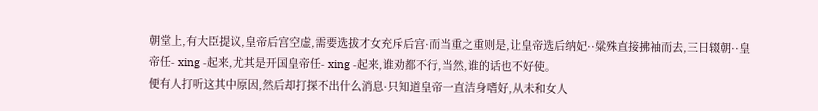朝堂上,有大臣提议,皇帝后宫空虚,需要选拔才女充斥后宫·而当重之重则是,让皇帝选后纳妃··粱殊直接拂袖而去,三日辍朝··皇帝任- xing -起来,尤其是开国皇帝任- xing -起来,谁劝都不行,当然,谁的话也不好使。
便有人打听这其中原因,然后却打探不出什么消息·只知道皇帝一直洁身嗜好,从未和女人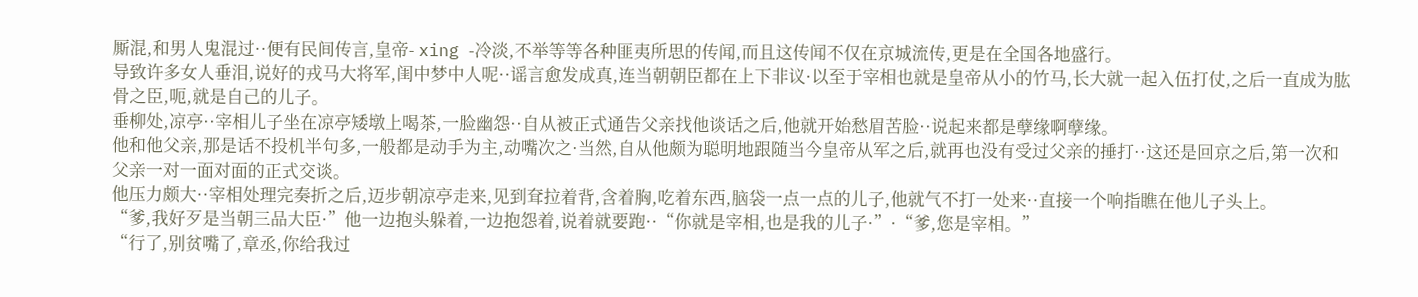厮混,和男人鬼混过··便有民间传言,皇帝- xing -冷淡,不举等等各种匪夷所思的传闻,而且这传闻不仅在京城流传,更是在全国各地盛行。
导致许多女人垂泪,说好的戎马大将军,闺中梦中人呢··谣言愈发成真,连当朝朝臣都在上下非议·以至于宰相也就是皇帝从小的竹马,长大就一起入伍打仗,之后一直成为肱骨之臣,呃,就是自己的儿子。
垂柳处,凉亭··宰相儿子坐在凉亭矮墩上喝茶,一脸幽怨··自从被正式通告父亲找他谈话之后,他就开始愁眉苦脸··说起来都是孽缘啊孽缘。
他和他父亲,那是话不投机半句多,一般都是动手为主,动嘴次之·当然,自从他颇为聪明地跟随当今皇帝从军之后,就再也没有受过父亲的捶打··这还是回京之后,第一次和父亲一对一面对面的正式交谈。
他压力颇大··宰相处理完奏折之后,迈步朝凉亭走来,见到耷拉着背,含着胸,吃着东西,脑袋一点一点的儿子,他就气不打一处来··直接一个响指瞧在他儿子头上。
“爹,我好歹是当朝三品大臣·”他一边抱头躲着,一边抱怨着,说着就要跑··“你就是宰相,也是我的儿子·”·“爹,您是宰相。”
“行了,别贫嘴了,章丞,你给我过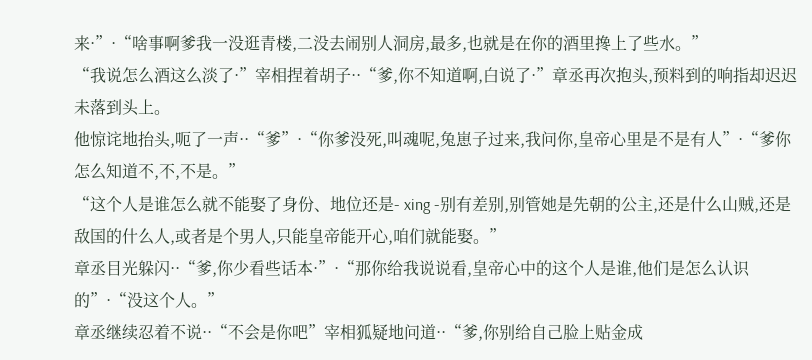来·”·“啥事啊爹我一没逛青楼,二没去闹别人洞房,最多,也就是在你的酒里搀上了些水。”
“我说怎么酒这么淡了·”宰相捏着胡子··“爹,你不知道啊,白说了·”章丞再次抱头,预料到的响指却迟迟未落到头上。
他惊诧地抬头,呃了一声··“爹”·“你爹没死,叫魂呢,兔崽子过来,我问你,皇帝心里是不是有人”·“爹你怎么知道不,不,不是。”
“这个人是谁怎么就不能娶了身份、地位还是- xing -别有差别,别管她是先朝的公主,还是什么山贼,还是敌国的什么人,或者是个男人,只能皇帝能开心,咱们就能娶。”
章丞目光躲闪··“爹,你少看些话本·”·“那你给我说说看,皇帝心中的这个人是谁,他们是怎么认识的”·“没这个人。”
章丞继续忍着不说··“不会是你吧”宰相狐疑地问道··“爹,你别给自己脸上贴金成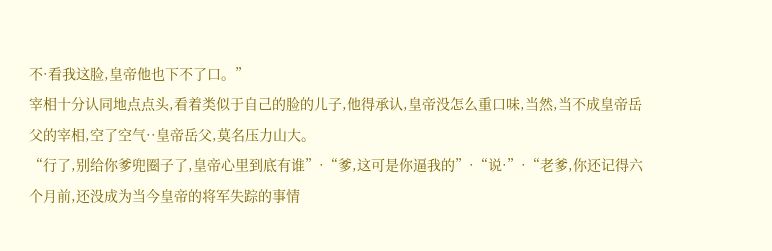不·看我这脸,皇帝他也下不了口。”
宰相十分认同地点点头,看着类似于自己的脸的儿子,他得承认,皇帝没怎么重口味,当然,当不成皇帝岳父的宰相,空了空气··皇帝岳父,莫名压力山大。
“行了,别给你爹兜圈子了,皇帝心里到底有谁”·“爹,这可是你逼我的”·“说·”·“老爹,你还记得六个月前,还没成为当今皇帝的将军失踪的事情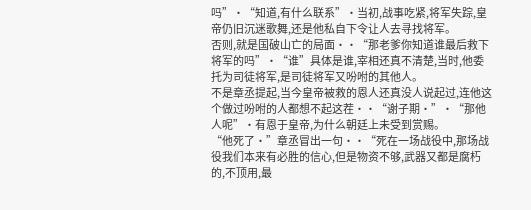吗”·“知道,有什么联系”·当初,战事吃紧,将军失踪,皇帝仍旧沉迷歌舞,还是他私自下令让人去寻找将军。
否则,就是国破山亡的局面··“那老爹你知道谁最后救下将军的吗”·“谁”具体是谁,宰相还真不清楚,当时,他委托为司徒将军,是司徒将军又吩咐的其他人。
不是章丞提起,当今皇帝被救的恩人还真没人说起过,连他这个做过吩咐的人都想不起这茬··“谢子期·”·“那他人呢”·有恩于皇帝,为什么朝廷上未受到赏赐。
“他死了·”章丞冒出一句··“死在一场战役中,那场战役我们本来有必胜的信心,但是物资不够,武器又都是腐朽的,不顶用,最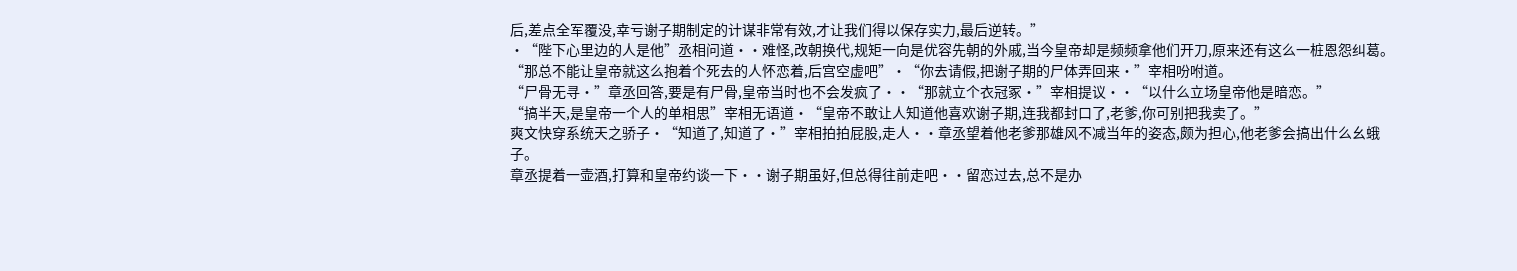后,差点全军覆没,幸亏谢子期制定的计谋非常有效,才让我们得以保存实力,最后逆转。”
·“陛下心里边的人是他”丞相问道··难怪,改朝换代,规矩一向是优容先朝的外戚,当今皇帝却是频频拿他们开刀,原来还有这么一桩恩怨纠葛。
“那总不能让皇帝就这么抱着个死去的人怀恋着,后宫空虚吧”·“你去请假,把谢子期的尸体弄回来·”宰相吩咐道。
“尸骨无寻·”章丞回答,要是有尸骨,皇帝当时也不会发疯了··“那就立个衣冠冢·”宰相提议··“以什么立场皇帝他是暗恋。”
“搞半天,是皇帝一个人的单相思”宰相无语道·“皇帝不敢让人知道他喜欢谢子期,连我都封口了,老爹,你可别把我卖了。”
爽文快穿系统天之骄子·“知道了,知道了·”宰相拍拍屁股,走人··章丞望着他老爹那雄风不减当年的姿态,颇为担心,他老爹会搞出什么幺蛾子。
章丞提着一壶酒,打算和皇帝约谈一下··谢子期虽好,但总得往前走吧··留恋过去,总不是办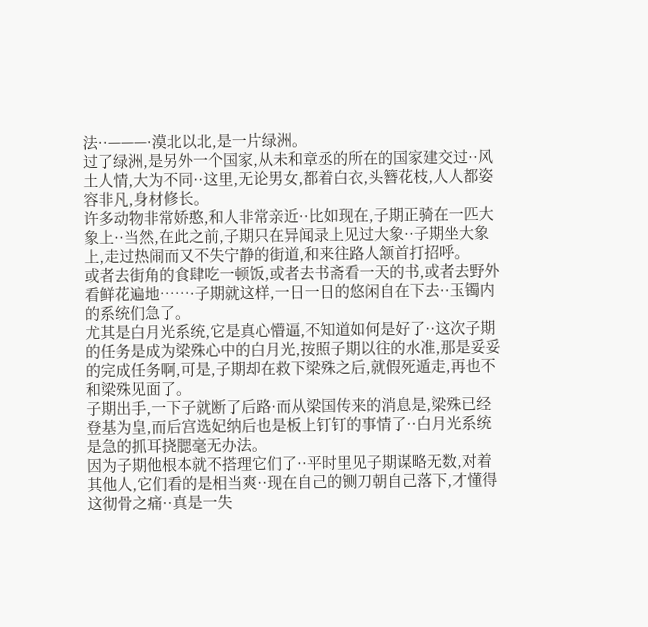法··———·漠北以北,是一片绿洲。
过了绿洲,是另外一个国家,从未和章丞的所在的国家建交过··风土人情,大为不同··这里,无论男女,都着白衣,头簪花枝,人人都姿容非凡,身材修长。
许多动物非常娇憨,和人非常亲近··比如现在,子期正骑在一匹大象上··当然,在此之前,子期只在异闻录上见过大象··子期坐大象上,走过热闹而又不失宁静的街道,和来往路人颔首打招呼。
或者去街角的食肆吃一顿饭,或者去书斋看一天的书,或者去野外看鲜花遍地……·子期就这样,一日一日的悠闲自在下去··玉镯内的系统们急了。
尤其是白月光系统,它是真心懵逼,不知道如何是好了··这次子期的任务是成为梁殊心中的白月光,按照子期以往的水准,那是妥妥的完成任务啊,可是,子期却在救下梁殊之后,就假死遁走,再也不和梁殊见面了。
子期出手,一下子就断了后路·而从梁国传来的消息是,梁殊已经登基为皇,而后宫选妃纳后也是板上钉钉的事情了··白月光系统是急的抓耳挠腮毫无办法。
因为子期他根本就不搭理它们了··平时里见子期谋略无数,对着其他人,它们看的是相当爽··现在自己的铡刀朝自己落下,才懂得这彻骨之痛··真是一失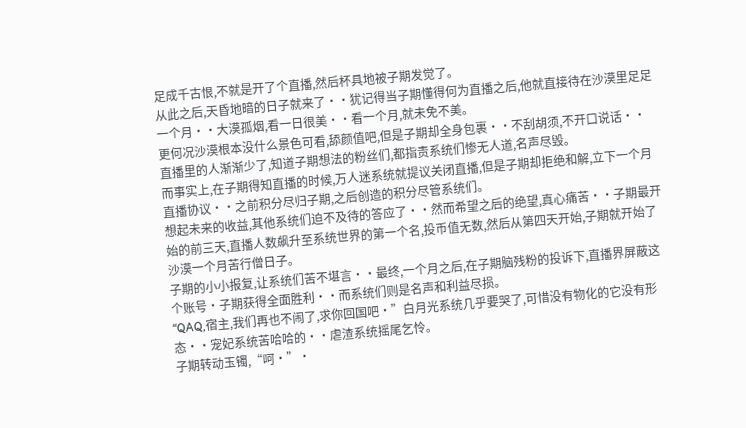足成千古恨,不就是开了个直播,然后杯具地被子期发觉了。
从此之后,天昏地暗的日子就来了··犹记得当子期懂得何为直播之后,他就直接待在沙漠里足足一个月··大漠孤烟,看一日很美··看一个月,就未免不美。
更何况沙漠根本没什么景色可看,舔颜值吧,但是子期却全身包裹··不刮胡须,不开口说话··直播里的人渐渐少了,知道子期想法的粉丝们,都指责系统们惨无人道,名声尽毁。
而事实上,在子期得知直播的时候,万人迷系统就提议关闭直播,但是子期却拒绝和解,立下一个月直播协议··之前积分尽归子期,之后创造的积分尽管系统们。
想起未来的收益,其他系统们迫不及待的答应了··然而希望之后的绝望,真心痛苦··子期最开始的前三天,直播人数飙升至系统世界的第一个名,投币值无数,然后从第四天开始,子期就开始了沙漠一个月苦行僧日子。
子期的小小报复,让系统们苦不堪言··最终,一个月之后,在子期脑残粉的投诉下,直播界屏蔽这个账号·子期获得全面胜利··而系统们则是名声和利益尽损。
“QAQ,宿主,我们再也不闹了,求你回国吧·”白月光系统几乎要哭了,可惜没有物化的它没有形态··宠妃系统苦哈哈的··虐渣系统摇尾乞怜。
子期转动玉镯,“呵·”·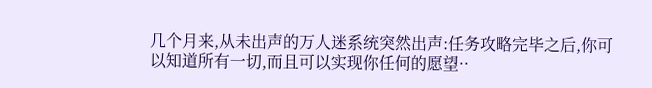几个月来,从未出声的万人迷系统突然出声:任务攻略完毕之后,你可以知道所有一切,而且可以实现你任何的愿望··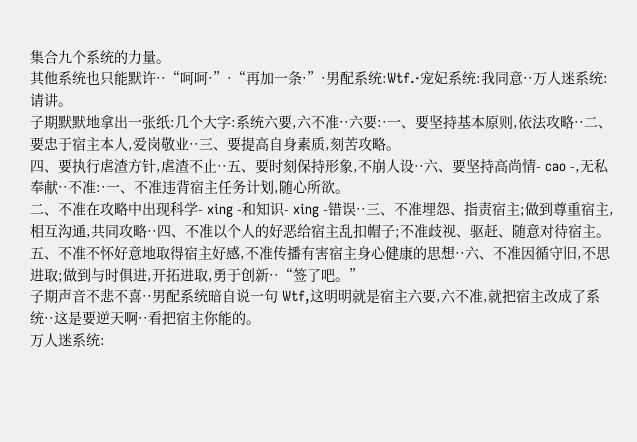集合九个系统的力量。
其他系统也只能默许··“呵呵·”·“再加一条·”·男配系统:Wtf.·宠妃系统:我同意··万人迷系统:请讲。
子期默默地拿出一张纸:几个大字:系统六要,六不准··六要:·一、要坚持基本原则,依法攻略··二、要忠于宿主本人,爱岗敬业··三、要提高自身素质,刻苦攻略。
四、要执行虐渣方针,虐渣不止··五、要时刻保持形象,不崩人设··六、要坚持高尚情- cao -,无私奉献··不准:·一、不准违背宿主任务计划,随心所欲。
二、不准在攻略中出现科学- xing -和知识- xing -错误··三、不准埋怨、指责宿主;做到尊重宿主,相互沟通,共同攻略··四、不准以个人的好恶给宿主乱扣帽子;不准歧视、驱赶、随意对待宿主。
五、不准不怀好意地取得宿主好感,不准传播有害宿主身心健康的思想··六、不准因循守旧,不思进取;做到与时俱进,开拓进取,勇于创新··“签了吧。”
子期声音不悲不喜··男配系统暗自说一句 Wtf,这明明就是宿主六要,六不准,就把宿主改成了系统··这是要逆天啊··看把宿主你能的。
万人迷系统: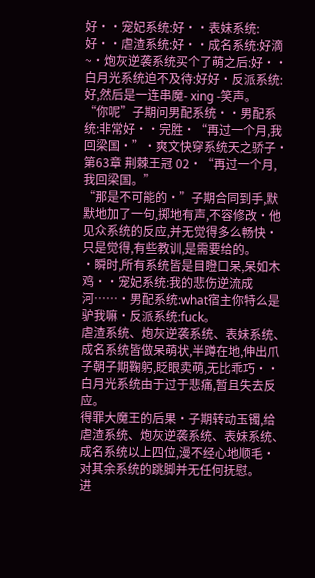好··宠妃系统:好··表妹系统:好··虐渣系统:好··成名系统:好滴~·炮灰逆袭系统买个了萌之后:好··白月光系统迫不及待:好好·反派系统:好,然后是一连串魔- xing -笑声。
“你呢”子期问男配系统··男配系统:非常好··完胜·“再过一个月,我回梁国·”·爽文快穿系统天之骄子·第63章 荆棘王冠 02·“再过一个月,我回梁国。”
“那是不可能的·”子期合同到手,默默地加了一句,掷地有声,不容修改·他见众系统的反应,并无觉得多么畅快·只是觉得,有些教训,是需要给的。
·瞬时,所有系统皆是目瞪口呆,呆如木鸡··宠妃系统:我的悲伤逆流成河……·男配系统:what宿主你特么是驴我嘛·反派系统:fuck。
虐渣系统、炮灰逆袭系统、表妹系统、成名系统皆做呆萌状,半蹲在地,伸出爪子朝子期鞠躬,眨眼卖萌,无比乖巧··白月光系统由于过于悲痛,暂且失去反应。
得罪大魔王的后果·子期转动玉镯,给虐渣系统、炮灰逆袭系统、表妹系统、成名系统以上四位,漫不经心地顺毛·对其余系统的跳脚并无任何抚慰。
进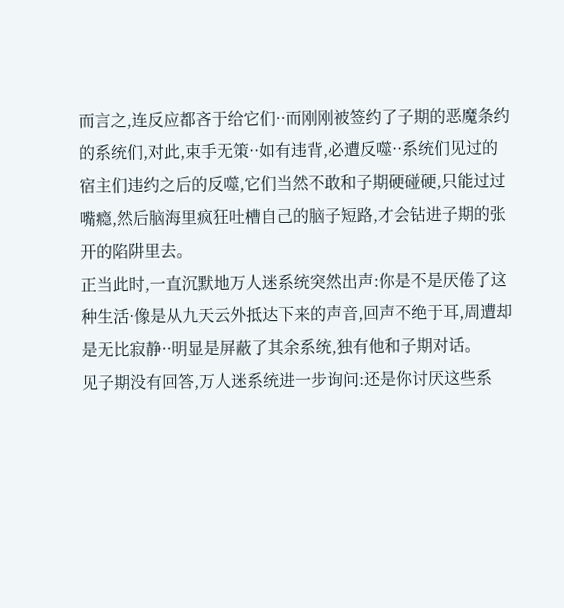而言之,连反应都吝于给它们··而刚刚被签约了子期的恶魔条约的系统们,对此,束手无策··如有违背,必遭反噬··系统们见过的宿主们违约之后的反噬,它们当然不敢和子期硬碰硬,只能过过嘴瘾,然后脑海里疯狂吐槽自己的脑子短路,才会钻进子期的张开的陷阱里去。
正当此时,一直沉默地万人迷系统突然出声:你是不是厌倦了这种生活·像是从九天云外抵达下来的声音,回声不绝于耳,周遭却是无比寂静··明显是屏蔽了其余系统,独有他和子期对话。
见子期没有回答,万人迷系统进一步询问:还是你讨厌这些系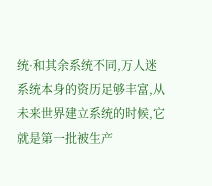统·和其余系统不同,万人迷系统本身的资历足够丰富,从未来世界建立系统的时候,它就是第一批被生产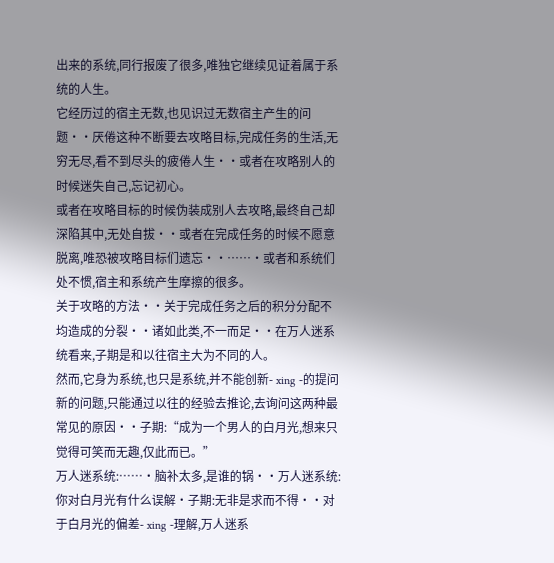出来的系统,同行报废了很多,唯独它继续见证着属于系统的人生。
它经历过的宿主无数,也见识过无数宿主产生的问题··厌倦这种不断要去攻略目标,完成任务的生活,无穷无尽,看不到尽头的疲倦人生··或者在攻略别人的时候迷失自己,忘记初心。
或者在攻略目标的时候伪装成别人去攻略,最终自己却深陷其中,无处自拔··或者在完成任务的时候不愿意脱离,唯恐被攻略目标们遗忘··……·或者和系统们处不惯,宿主和系统产生摩擦的很多。
关于攻略的方法··关于完成任务之后的积分分配不均造成的分裂··诸如此类,不一而足··在万人迷系统看来,子期是和以往宿主大为不同的人。
然而,它身为系统,也只是系统,并不能创新- xing -的提问新的问题,只能通过以往的经验去推论,去询问这两种最常见的原因··子期:“成为一个男人的白月光,想来只觉得可笑而无趣,仅此而已。”
万人迷系统:……·脑补太多,是谁的锅··万人迷系统:你对白月光有什么误解·子期:无非是求而不得··对于白月光的偏差- xing -理解,万人迷系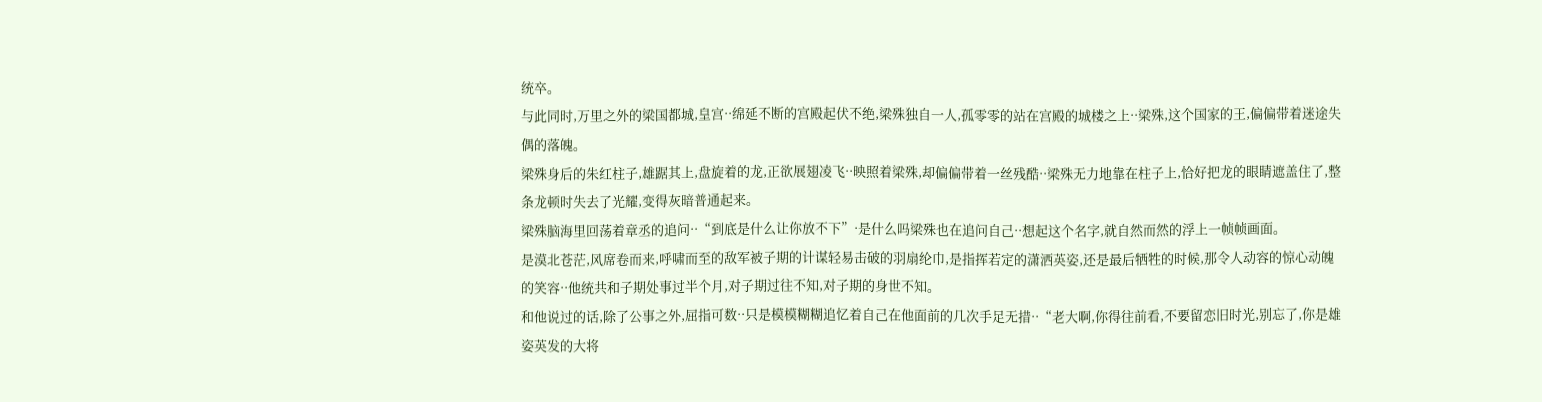统卒。
与此同时,万里之外的梁国都城,皇宫··绵延不断的宫殿起伏不绝,梁殊独自一人,孤零零的站在宫殿的城楼之上··梁殊,这个国家的王,偏偏带着迷途失偶的落魄。
梁殊身后的朱红柱子,雄踞其上,盘旋着的龙,正欲展翅凌飞··映照着梁殊,却偏偏带着一丝残酷··梁殊无力地靠在柱子上,恰好把龙的眼睛遮盖住了,整条龙顿时失去了光耀,变得灰暗普通起来。
梁殊脑海里回荡着章丞的追问··“到底是什么让你放不下”·是什么吗梁殊也在追问自己··想起这个名字,就自然而然的浮上一帧帧画面。
是漠北苍茫,风席卷而来,呼啸而至的敌军被子期的计谋轻易击破的羽扇纶巾,是指挥若定的潇洒英姿,还是最后牺牲的时候,那令人动容的惊心动魄的笑容··他统共和子期处事过半个月,对子期过往不知,对子期的身世不知。
和他说过的话,除了公事之外,屈指可数··只是模模糊糊追忆着自己在他面前的几次手足无措··“老大啊,你得往前看,不要留恋旧时光,别忘了,你是雄姿英发的大将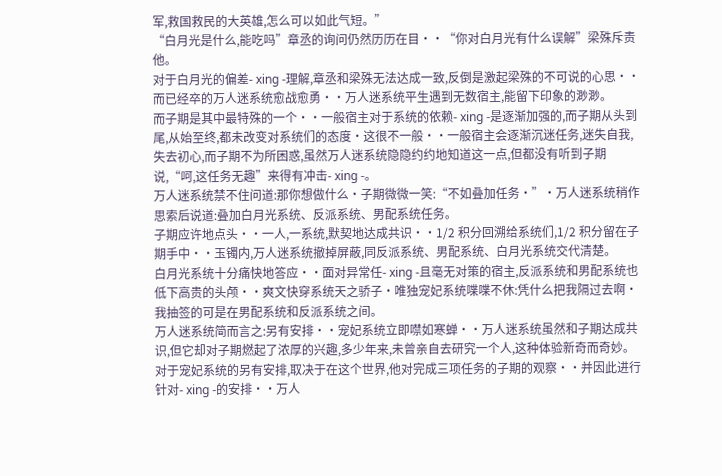军,救国救民的大英雄,怎么可以如此气短。”
“白月光是什么,能吃吗”章丞的询问仍然历历在目··“你对白月光有什么误解”梁殊斥责他。
对于白月光的偏差- xing -理解,章丞和梁殊无法达成一致,反倒是激起梁殊的不可说的心思··而已经卒的万人迷系统愈战愈勇··万人迷系统平生遇到无数宿主,能留下印象的渺渺。
而子期是其中最特殊的一个··一般宿主对于系统的依赖- xing -是逐渐加强的,而子期从头到尾,从始至终,都未改变对系统们的态度·这很不一般··一般宿主会逐渐沉迷任务,迷失自我,失去初心,而子期不为所困惑,虽然万人迷系统隐隐约约地知道这一点,但都没有听到子期说,“呵,这任务无趣”来得有冲击- xing -。
万人迷系统禁不住问道:那你想做什么·子期微微一笑:“不如叠加任务·”·万人迷系统稍作思索后说道:叠加白月光系统、反派系统、男配系统任务。
子期应许地点头··一人,一系统,默契地达成共识··1/2 积分回溯给系统们,1/2 积分留在子期手中··玉镯内,万人迷系统撤掉屏蔽,同反派系统、男配系统、白月光系统交代清楚。
白月光系统十分痛快地答应··面对异常任- xing -且毫无对策的宿主,反派系统和男配系统也低下高贵的头颅··爽文快穿系统天之骄子·唯独宠妃系统喋喋不休:凭什么把我隔过去啊·我抽签的可是在男配系统和反派系统之间。
万人迷系统简而言之:另有安排··宠妃系统立即噤如寒蝉··万人迷系统虽然和子期达成共识,但它却对子期燃起了浓厚的兴趣,多少年来,未曾亲自去研究一个人,这种体验新奇而奇妙。
对于宠妃系统的另有安排,取决于在这个世界,他对完成三项任务的子期的观察··并因此进行针对- xing -的安排··万人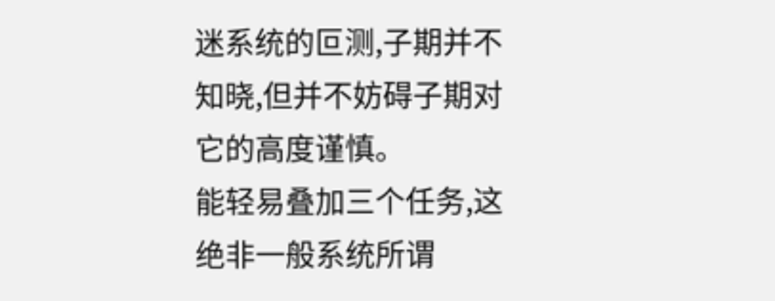迷系统的叵测,子期并不知晓,但并不妨碍子期对它的高度谨慎。
能轻易叠加三个任务,这绝非一般系统所谓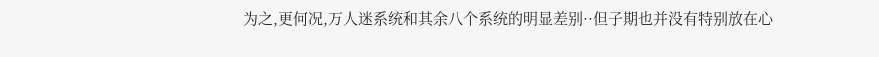为之,更何况,万人迷系统和其余八个系统的明显差别··但子期也并没有特别放在心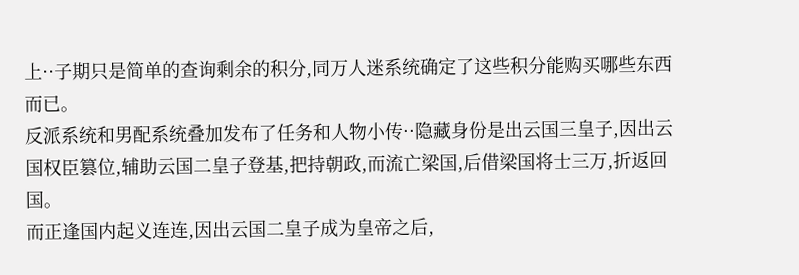上··子期只是简单的查询剩余的积分,同万人迷系统确定了这些积分能购买哪些东西而已。
反派系统和男配系统叠加发布了任务和人物小传··隐藏身份是出云国三皇子,因出云国权臣篡位,辅助云国二皇子登基,把持朝政,而流亡梁国,后借梁国将士三万,折返回国。
而正逢国内起义连连,因出云国二皇子成为皇帝之后,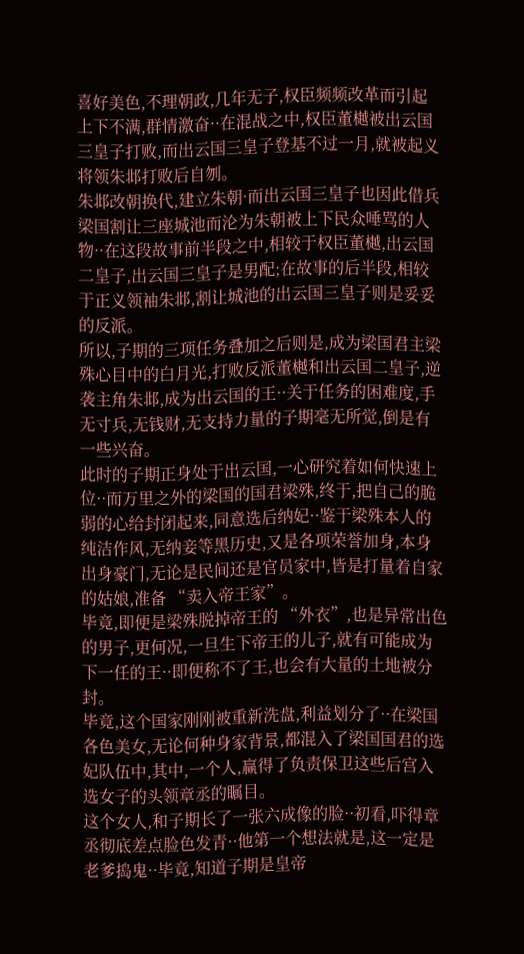喜好美色,不理朝政,几年无子,权臣频频改革而引起上下不满,群情激奋··在混战之中,权臣董樾被出云国三皇子打败,而出云国三皇子登基不过一月,就被起义将领朱邶打败后自刎。
朱邶改朝换代,建立朱朝·而出云国三皇子也因此借兵梁国割让三座城池而沦为朱朝被上下民众唾骂的人物··在这段故事前半段之中,相较于权臣董樾,出云国二皇子,出云国三皇子是男配;在故事的后半段,相较于正义领袖朱邶,割让城池的出云国三皇子则是妥妥的反派。
所以,子期的三项任务叠加之后则是,成为梁国君主梁殊心目中的白月光,打败反派董樾和出云国二皇子,逆袭主角朱邶,成为出云国的王··关于任务的困难度,手无寸兵,无钱财,无支持力量的子期毫无所觉,倒是有一些兴奋。
此时的子期正身处于出云国,一心研究着如何快速上位··而万里之外的梁国的国君梁殊,终于,把自己的脆弱的心给封闭起来,同意选后纳妃··鉴于梁殊本人的纯洁作风,无纳妾等黑历史,又是各项荣誉加身,本身出身豪门,无论是民间还是官员家中,皆是打量着自家的姑娘,准备 “卖入帝王家”。
毕竟,即便是梁殊脱掉帝王的 “外衣”,也是异常出色的男子,更何况,一旦生下帝王的儿子,就有可能成为下一任的王··即便称不了王,也会有大量的土地被分封。
毕竟,这个国家刚刚被重新洗盘,利益划分了··在梁国各色美女,无论何种身家背景,都混入了梁国国君的选妃队伍中,其中,一个人,赢得了负责保卫这些后宫入选女子的头领章丞的瞩目。
这个女人,和子期长了一张六成像的脸··初看,吓得章丞彻底差点脸色发青··他第一个想法就是,这一定是老爹捣鬼··毕竟,知道子期是皇帝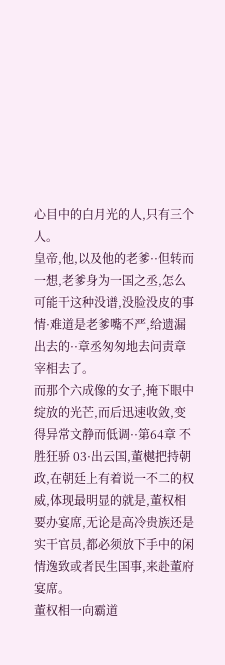心目中的白月光的人,只有三个人。
皇帝,他,以及他的老爹··但转而一想,老爹身为一国之丞,怎么可能干这种没谱,没脸没皮的事情·难道是老爹嘴不严,给遗漏出去的··章丞匆匆地去问责章宰相去了。
而那个六成像的女子,掩下眼中绽放的光芒,而后迅速收敛,变得异常文静而低调··第64章 不胜狂骄 03·出云国,董樾把持朝政,在朝廷上有着说一不二的权威,体现最明显的就是,董权相要办宴席,无论是高冷贵族还是实干官员,都必须放下手中的闲情逸致或者民生国事,来赴董府宴席。
董权相一向霸道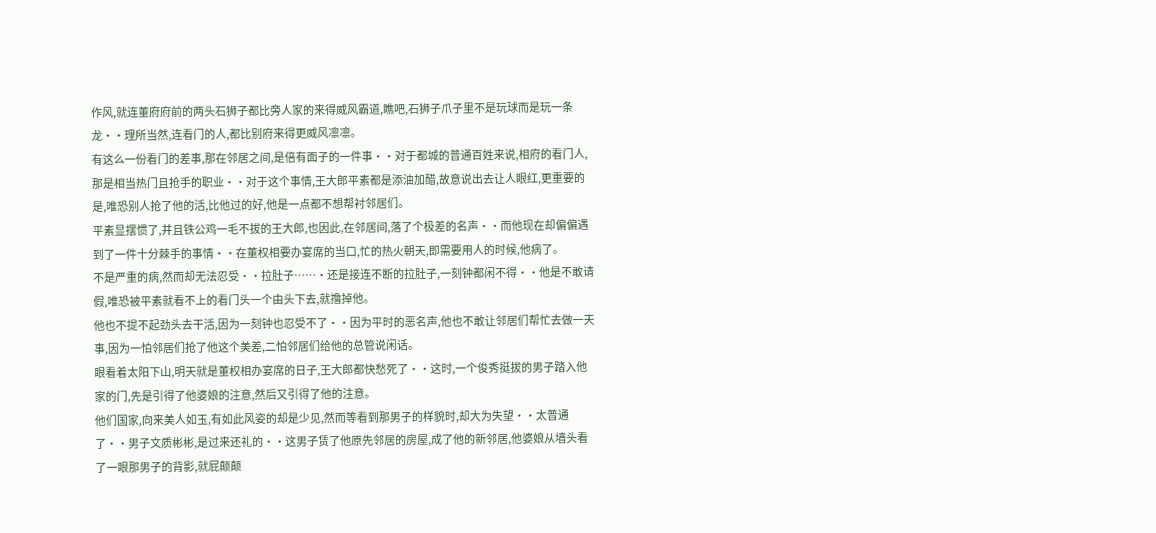作风,就连董府府前的两头石狮子都比旁人家的来得威风霸道,瞧吧,石狮子爪子里不是玩球而是玩一条龙··理所当然,连看门的人,都比别府来得更威风凛凛。
有这么一份看门的差事,那在邻居之间,是倍有面子的一件事··对于都城的普通百姓来说,相府的看门人,那是相当热门且抢手的职业··对于这个事情,王大郎平素都是添油加醋,故意说出去让人眼红,更重要的是,唯恐别人抢了他的活,比他过的好,他是一点都不想帮衬邻居们。
平素显摆惯了,并且铁公鸡一毛不拔的王大郎,也因此,在邻居间,落了个极差的名声··而他现在却偏偏遇到了一件十分棘手的事情··在董权相要办宴席的当口,忙的热火朝天,即需要用人的时候,他病了。
不是严重的病,然而却无法忍受··拉肚子……·还是接连不断的拉肚子,一刻钟都闲不得··他是不敢请假,唯恐被平素就看不上的看门头一个由头下去,就撸掉他。
他也不提不起劲头去干活,因为一刻钟也忍受不了··因为平时的恶名声,他也不敢让邻居们帮忙去做一天事,因为一怕邻居们抢了他这个美差,二怕邻居们给他的总管说闲话。
眼看着太阳下山,明天就是董权相办宴席的日子,王大郎都快愁死了··这时,一个俊秀挺拔的男子踏入他家的门,先是引得了他婆娘的注意,然后又引得了他的注意。
他们国家,向来美人如玉,有如此风姿的却是少见,然而等看到那男子的样貌时,却大为失望··太普通了··男子文质彬彬,是过来还礼的··这男子赁了他原先邻居的房屋,成了他的新邻居,他婆娘从墙头看了一眼那男子的背影,就屁颠颠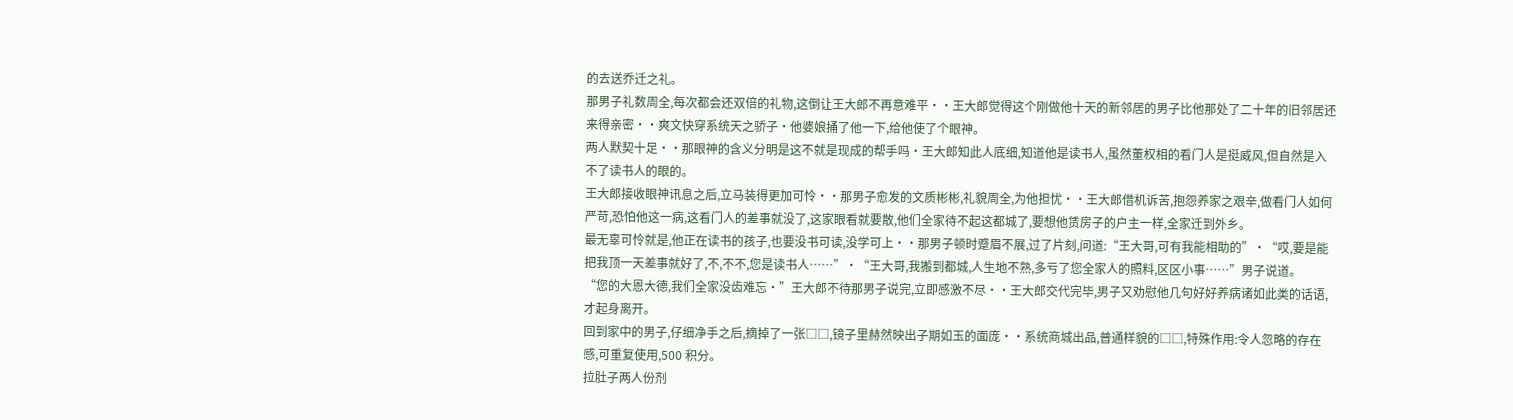的去送乔迁之礼。
那男子礼数周全,每次都会还双倍的礼物,这倒让王大郎不再意难平··王大郎觉得这个刚做他十天的新邻居的男子比他那处了二十年的旧邻居还来得亲密··爽文快穿系统天之骄子·他婆娘捅了他一下,给他使了个眼神。
两人默契十足··那眼神的含义分明是这不就是现成的帮手吗·王大郎知此人底细,知道他是读书人,虽然董权相的看门人是挺威风,但自然是入不了读书人的眼的。
王大郎接收眼神讯息之后,立马装得更加可怜··那男子愈发的文质彬彬,礼貌周全,为他担忧··王大郎借机诉苦,抱怨养家之艰辛,做看门人如何严苛,恐怕他这一病,这看门人的差事就没了,这家眼看就要散,他们全家待不起这都城了,要想他赁房子的户主一样,全家迁到外乡。
最无辜可怜就是,他正在读书的孩子,也要没书可读,没学可上··那男子顿时蹙眉不展,过了片刻,问道:“王大哥,可有我能相助的”·“哎,要是能把我顶一天差事就好了,不,不不,您是读书人……”·“王大哥,我搬到都城,人生地不熟,多亏了您全家人的照料,区区小事……”男子说道。
“您的大恩大德,我们全家没齿难忘·”王大郎不待那男子说完,立即感激不尽··王大郎交代完毕,男子又劝慰他几句好好养病诸如此类的话语,才起身离开。
回到家中的男子,仔细净手之后,摘掉了一张□□,镜子里赫然映出子期如玉的面庞··系统商城出品,普通样貌的□□,特殊作用:令人忽略的存在感,可重复使用,500 积分。
拉肚子两人份剂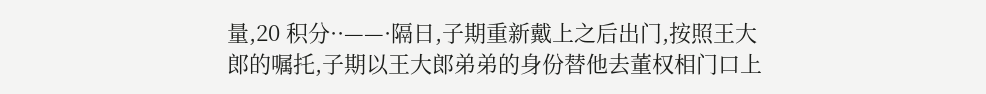量,20 积分··——·隔日,子期重新戴上之后出门,按照王大郎的嘱托,子期以王大郎弟弟的身份替他去董权相门口上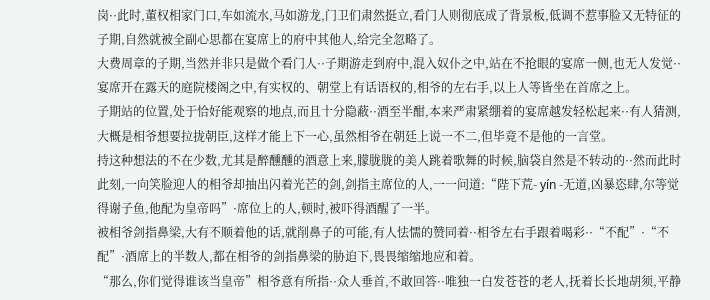岗··此时,董权相家门口,车如流水,马如游龙,门卫们肃然挺立,看门人则彻底成了背景板,低调不惹事脸又无特征的子期,自然就被全副心思都在宴席上的府中其他人,给完全忽略了。
大费周章的子期,当然并非只是做个看门人··子期游走到府中,混入奴仆之中,站在不抢眼的宴席一侧,也无人发觉··宴席开在露天的庭院楼阁之中,有实权的、朝堂上有话语权的,相爷的左右手,以上人等皆坐在首席之上。
子期站的位置,处于恰好能观察的地点,而且十分隐蔽··酒至半酣,本来严肃紧绷着的宴席越发轻松起来··有人猜测,大概是相爷想要拉拢朝臣,这样才能上下一心,虽然相爷在朝廷上说一不二,但毕竟不是他的一言堂。
持这种想法的不在少数,尤其是醉醺醺的酒意上来,朦胧胧的美人跳着歌舞的时候,脑袋自然是不转动的··然而此时此刻,一向笑脸迎人的相爷却抽出闪着光芒的剑,剑指主席位的人,一一问道:“陛下荒- yín -无道,凶暴恣肆,尔等觉得谢子鱼,他配为皇帝吗”·席位上的人,顿时,被吓得酒醒了一半。
被相爷剑指鼻梁,大有不顺着他的话,就削鼻子的可能,有人怯懦的赞同着··相爷左右手跟着喝彩··“不配”·“不配”·酒席上的半数人,都在相爷的剑指鼻梁的胁迫下,畏畏缩缩地应和着。
“那么,你们觉得谁该当皇帝”相爷意有所指··众人垂首,不敢回答··唯独一白发苍苍的老人,抚着长长地胡须,平静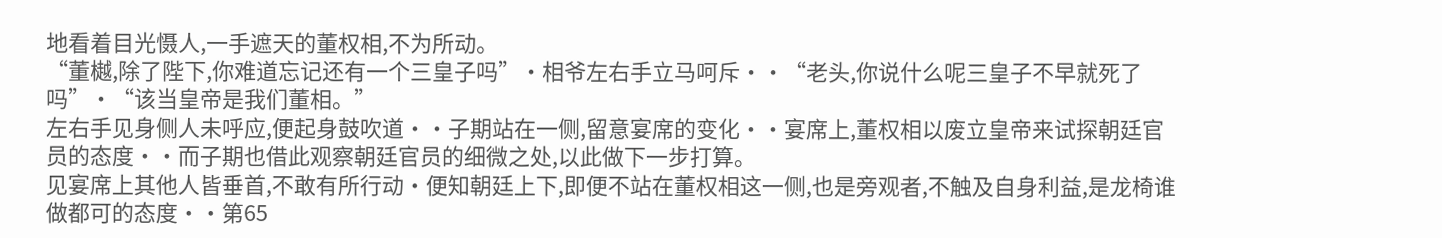地看着目光慑人,一手遮天的董权相,不为所动。
“董樾,除了陛下,你难道忘记还有一个三皇子吗”·相爷左右手立马呵斥··“老头,你说什么呢三皇子不早就死了吗”·“该当皇帝是我们董相。”
左右手见身侧人未呼应,便起身鼓吹道··子期站在一侧,留意宴席的变化··宴席上,董权相以废立皇帝来试探朝廷官员的态度··而子期也借此观察朝廷官员的细微之处,以此做下一步打算。
见宴席上其他人皆垂首,不敢有所行动·便知朝廷上下,即便不站在董权相这一侧,也是旁观者,不触及自身利益,是龙椅谁做都可的态度··第65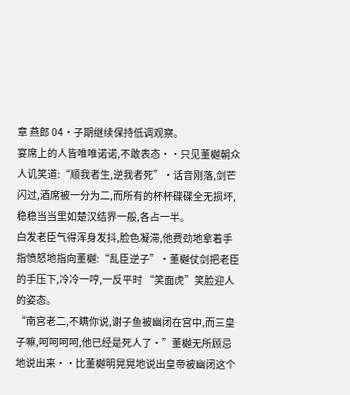章 燕郎 04·子期继续保持低调观察。
宴席上的人皆唯唯诺诺,不敢表态··只见董樾朝众人讥笑道:“顺我者生,逆我者死”·话音刚落,剑芒闪过,酒席被一分为二,而所有的杯杯碟碟全无损坏,稳稳当当里如楚汉结界一般,各占一半。
白发老臣气得浑身发抖,脸色凝滞,他费劲地拿着手指愤怒地指向董樾:“乱臣逆子”·董樾仗剑把老臣的手压下,冷冷一哼,一反平时 “笑面虎”笑脸迎人的姿态。
“南宫老二,不瞒你说,谢子鱼被幽闭在宫中,而三皇子嘛,呵呵呵呵,他已经是死人了·”董樾无所顾忌地说出来··比董樾明晃晃地说出皇帝被幽闭这个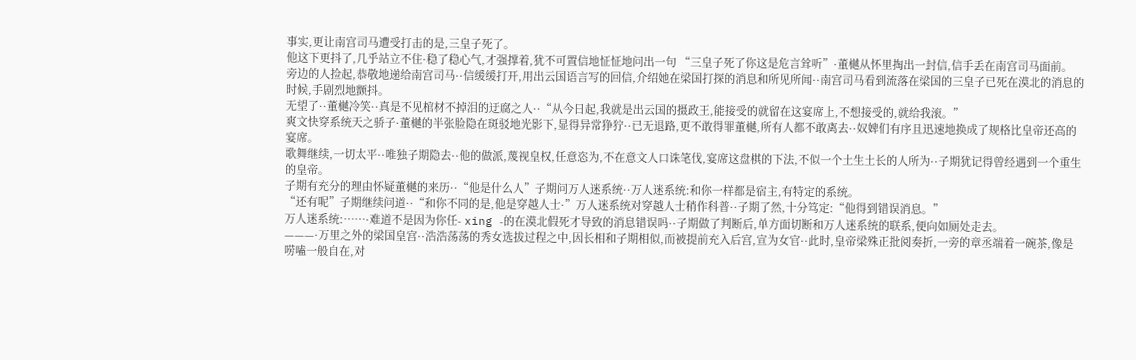事实,更让南宫司马遭受打击的是,三皇子死了。
他这下更抖了,几乎站立不住·稳了稳心气,才强撑着,犹不可置信地怔怔地问出一句 “三皇子死了你这是危言耸听”·董樾从怀里掏出一封信,信手丢在南宫司马面前。
旁边的人捡起,恭敬地递给南宫司马··信缓缓打开,用出云国语言写的回信,介绍她在梁国打探的消息和所见所闻··南宫司马看到流落在梁国的三皇子已死在漠北的消息的时候,手剧烈地颤抖。
无望了··董樾冷笑··真是不见棺材不掉泪的迂腐之人··“从今日起,我就是出云国的摄政王,能接受的就留在这宴席上,不想接受的,就给我滚。”
爽文快穿系统天之骄子·董樾的半张脸隐在斑驳地光影下,显得异常狰狞··已无退路,更不敢得罪董樾,所有人都不敢离去··奴婢们有序且迅速地换成了规格比皇帝还高的宴席。
歌舞继续,一切太平··唯独子期隐去··他的做派,蔑视皇权,任意恣为,不在意文人口诛笔伐,宴席这盘棋的下法,不似一个土生土长的人所为··子期犹记得曾经遇到一个重生的皇帝。
子期有充分的理由怀疑董樾的来历··“他是什么人”子期问万人迷系统··万人迷系统:和你一样都是宿主,有特定的系统。
“还有呢”子期继续问道··“和你不同的是,他是穿越人士·”万人迷系统对穿越人士稍作科普··子期了然,十分笃定:“他得到错误消息。”
万人迷系统:……·难道不是因为你任- xing -的在漠北假死才导致的消息错误吗··子期做了判断后,单方面切断和万人迷系统的联系,便向如厕处走去。
———·万里之外的梁国皇宫··浩浩荡荡的秀女选拔过程之中,因长相和子期相似,而被提前充入后宫,宣为女官··此时,皇帝梁殊正批阅奏折,一旁的章丞端着一碗茶,像是唠嗑一般自在,对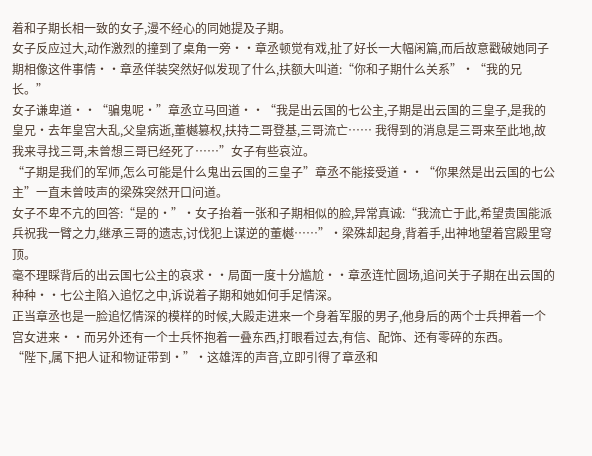着和子期长相一致的女子,漫不经心的同她提及子期。
女子反应过大,动作激烈的撞到了桌角一旁··章丞顿觉有戏,扯了好长一大幅闲篇,而后故意戳破她同子期相像这件事情··章丞佯装突然好似发现了什么,扶额大叫道:“你和子期什么关系”·“我的兄长。”
女子谦卑道··“骗鬼呢·”章丞立马回道··“我是出云国的七公主,子期是出云国的三皇子,是我的皇兄·去年皇宫大乱,父皇病逝,董樾篡权,扶持二哥登基,三哥流亡…… 我得到的消息是三哥来至此地,故我来寻找三哥,未曾想三哥已经死了……”女子有些哀泣。
“子期是我们的军师,怎么可能是什么鬼出云国的三皇子”章丞不能接受道··“你果然是出云国的七公主”一直未曾吱声的梁殊突然开口问道。
女子不卑不亢的回答:“是的·”·女子抬着一张和子期相似的脸,异常真诚:“我流亡于此,希望贵国能派兵祝我一臂之力,继承三哥的遗志,讨伐犯上谋逆的董樾……”·梁殊却起身,背着手,出神地望着宫殿里穹顶。
毫不理睬背后的出云国七公主的哀求··局面一度十分尴尬··章丞连忙圆场,追问关于子期在出云国的种种··七公主陷入追忆之中,诉说着子期和她如何手足情深。
正当章丞也是一脸追忆情深的模样的时候,大殿走进来一个身着军服的男子,他身后的两个士兵押着一个宫女进来··而另外还有一个士兵怀抱着一叠东西,打眼看过去,有信、配饰、还有零碎的东西。
“陛下,属下把人证和物证带到·”·这雄浑的声音,立即引得了章丞和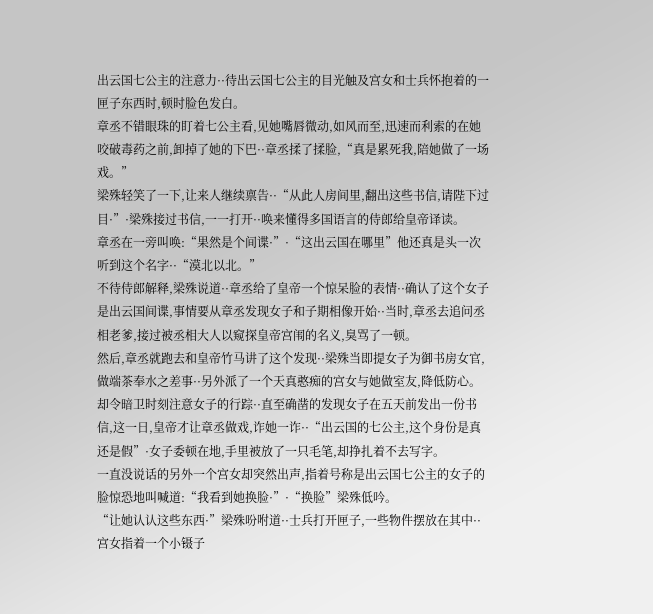出云国七公主的注意力··待出云国七公主的目光触及宫女和士兵怀抱着的一匣子东西时,顿时脸色发白。
章丞不错眼珠的盯着七公主看,见她嘴唇微动,如风而至,迅速而利索的在她咬破毒药之前,卸掉了她的下巴··章丞揉了揉脸,“真是累死我,陪她做了一场戏。”
梁殊轻笑了一下,让来人继续禀告··“从此人房间里,翻出这些书信,请陛下过目·”·梁殊接过书信,一一打开··唤来懂得多国语言的侍郎给皇帝译读。
章丞在一旁叫唤:“果然是个间谍·”·“这出云国在哪里”他还真是头一次听到这个名字··“漠北以北。”
不待侍郎解释,梁殊说道··章丞给了皇帝一个惊呆脸的表情··确认了这个女子是出云国间谍,事情要从章丞发现女子和子期相像开始··当时,章丞去追问丞相老爹,接过被丞相大人以窥探皇帝宫闱的名义,臭骂了一顿。
然后,章丞就跑去和皇帝竹马讲了这个发现··梁殊当即提女子为御书房女官,做端茶奉水之差事··另外派了一个天真憨痴的宫女与她做室友,降低防心。
却令暗卫时刻注意女子的行踪··直至确凿的发现女子在五天前发出一份书信,这一日,皇帝才让章丞做戏,诈她一诈··“出云国的七公主,这个身份是真还是假”·女子委顿在地,手里被放了一只毛笔,却挣扎着不去写字。
一直没说话的另外一个宫女却突然出声,指着号称是出云国七公主的女子的脸惊恐地叫喊道:“我看到她换脸·”·“换脸”梁殊低吟。
“让她认认这些东西·”梁殊吩咐道··士兵打开匣子,一些物件摆放在其中··宫女指着一个小镊子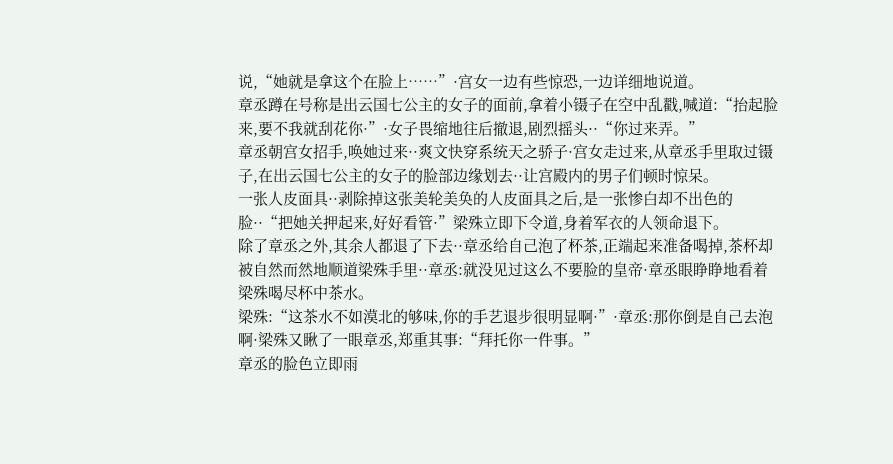说,“她就是拿这个在脸上……”·宫女一边有些惊恐,一边详细地说道。
章丞蹲在号称是出云国七公主的女子的面前,拿着小镊子在空中乱戳,喊道:“抬起脸来,要不我就刮花你·”·女子畏缩地往后撤退,剧烈摇头··“你过来弄。”
章丞朝宫女招手,唤她过来··爽文快穿系统天之骄子·宫女走过来,从章丞手里取过镊子,在出云国七公主的女子的脸部边缘划去··让宫殿内的男子们顿时惊呆。
一张人皮面具··剥除掉这张美轮美奂的人皮面具之后,是一张惨白却不出色的脸··“把她关押起来,好好看管·”梁殊立即下令道,身着军衣的人领命退下。
除了章丞之外,其余人都退了下去··章丞给自己泡了杯茶,正端起来准备喝掉,茶杯却被自然而然地顺道梁殊手里··章丞:就没见过这么不要脸的皇帝·章丞眼睁睁地看着梁殊喝尽杯中茶水。
梁殊:“这茶水不如漠北的够味,你的手艺退步很明显啊·”·章丞:那你倒是自己去泡啊·梁殊又瞅了一眼章丞,郑重其事:“拜托你一件事。”
章丞的脸色立即雨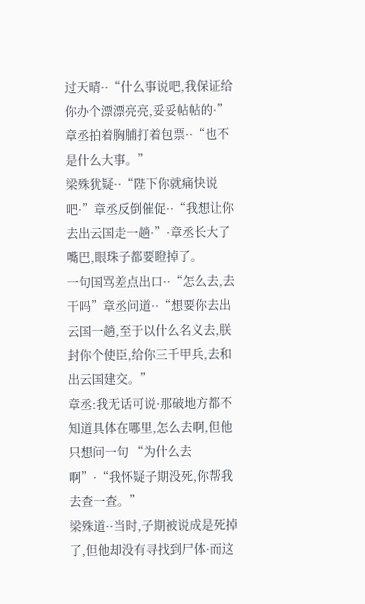过天晴··“什么事说吧,我保证给你办个漂漂亮亮,妥妥帖帖的·”章丞拍着胸脯打着包票··“也不是什么大事。”
梁殊犹疑··“陛下你就痛快说吧·”章丞反倒催促··“我想让你去出云国走一趟·”·章丞长大了嘴巴,眼珠子都要瞪掉了。
一句国骂差点出口··“怎么去,去干吗”章丞问道··“想要你去出云国一趟,至于以什么名义去,朕封你个使臣,给你三千甲兵,去和出云国建交。”
章丞:我无话可说·那破地方都不知道具体在哪里,怎么去啊,但他只想问一句 “为什么去啊”·“我怀疑子期没死,你帮我去查一查。”
梁殊道··当时,子期被说成是死掉了,但他却没有寻找到尸体·而这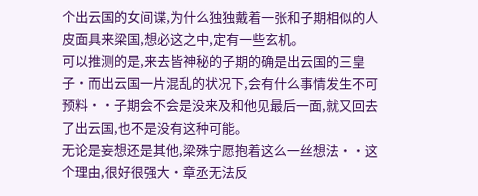个出云国的女间谍,为什么独独戴着一张和子期相似的人皮面具来梁国,想必这之中,定有一些玄机。
可以推测的是,来去皆神秘的子期的确是出云国的三皇子·而出云国一片混乱的状况下,会有什么事情发生不可预料··子期会不会是没来及和他见最后一面,就又回去了出云国,也不是没有这种可能。
无论是妄想还是其他,梁殊宁愿抱着这么一丝想法··这个理由,很好很强大·章丞无法反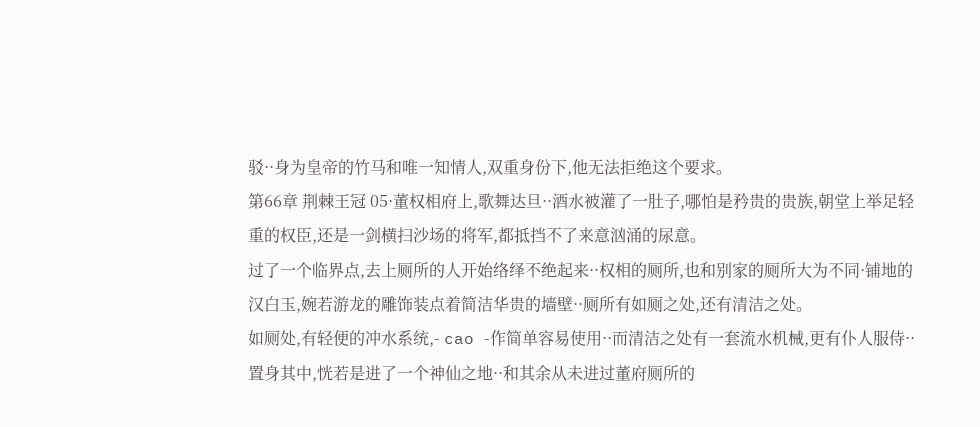驳··身为皇帝的竹马和唯一知情人,双重身份下,他无法拒绝这个要求。
第66章 荆棘王冠 05·董权相府上,歌舞达旦··酒水被灌了一肚子,哪怕是矜贵的贵族,朝堂上举足轻重的权臣,还是一剑横扫沙场的将军,都抵挡不了来意汹涌的尿意。
过了一个临界点,去上厕所的人开始络绎不绝起来··权相的厕所,也和别家的厕所大为不同·铺地的汉白玉,婉若游龙的雕饰装点着简洁华贵的墙壁··厕所有如厕之处,还有清洁之处。
如厕处,有轻便的冲水系统,- cao -作简单容易使用··而清洁之处有一套流水机械,更有仆人服侍··置身其中,恍若是进了一个神仙之地··和其余从未进过董府厕所的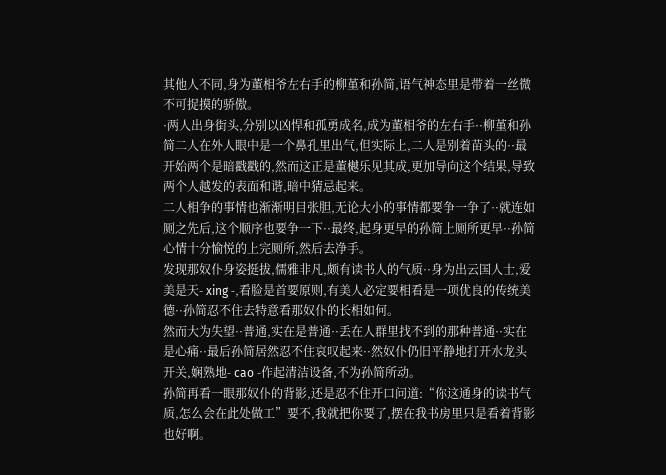其他人不同,身为董相爷左右手的柳堇和孙简,语气神态里是带着一丝微不可捉摸的骄傲。
·两人出身街头,分别以凶悍和孤勇成名,成为董相爷的左右手··柳堇和孙简二人在外人眼中是一个鼻孔里出气,但实际上,二人是别着苗头的··最开始两个是暗戳戳的,然而这正是董樾乐见其成,更加导向这个结果,导致两个人越发的表面和谐,暗中猜忌起来。
二人相争的事情也渐渐明目张胆,无论大小的事情都要争一争了··就连如厕之先后,这个顺序也要争一下··最终,起身更早的孙简上厕所更早··孙简心情十分愉悦的上完厕所,然后去净手。
发现那奴仆身姿挺拔,儒雅非凡,颇有读书人的气质··身为出云国人士,爱美是天- xing -,看脸是首要原则,有美人必定要相看是一项优良的传统美德··孙简忍不住去特意看那奴仆的长相如何。
然而大为失望··普通,实在是普通··丢在人群里找不到的那种普通··实在是心痛··最后孙简居然忍不住哀叹起来··然奴仆仍旧平静地打开水龙头开关,娴熟地- cao -作起清洁设备,不为孙简所动。
孙简再看一眼那奴仆的背影,还是忍不住开口问道:“你这通身的读书气质,怎么会在此处做工”要不,我就把你要了,摆在我书房里只是看着背影也好啊。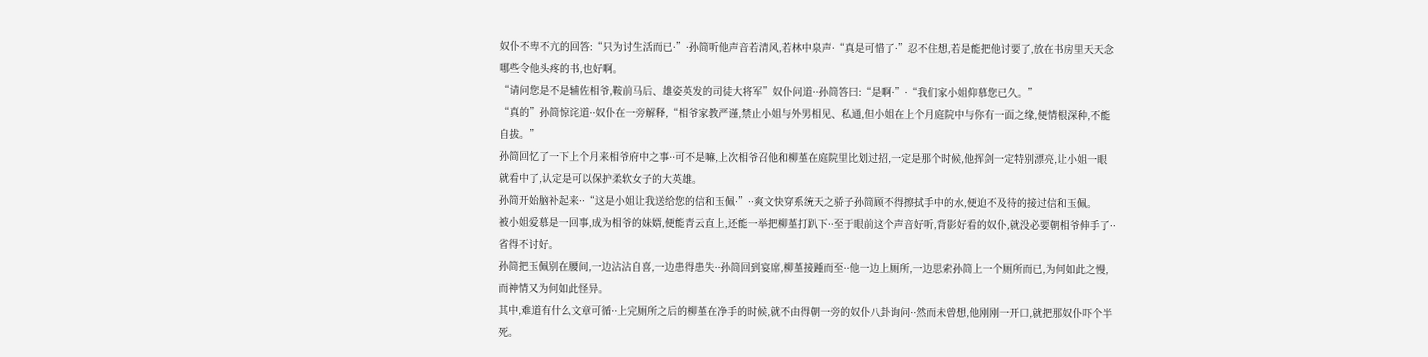奴仆不卑不亢的回答:“只为讨生活而已·”·孙简听他声音若清风,若林中泉声·“真是可惜了·”忍不住想,若是能把他讨要了,放在书房里天天念哪些令他头疼的书,也好啊。
“请问您是不是辅佐相爷,鞍前马后、雄姿英发的司徒大将军”奴仆问道··孙简答曰:“是啊·”·“我们家小姐仰慕您已久。”
“真的”孙简惊诧道··奴仆在一旁解释,“相爷家教严谨,禁止小姐与外男相见、私通,但小姐在上个月庭院中与你有一面之缘,便情根深种,不能自拔。”
孙简回忆了一下上个月来相爷府中之事··可不是嘛,上次相爷召他和柳堇在庭院里比划过招,一定是那个时候,他挥剑一定特别漂亮,让小姐一眼就看中了,认定是可以保护柔软女子的大英雄。
孙简开始脑补起来··“这是小姐让我送给您的信和玉佩·”··爽文快穿系统天之骄子孙简顾不得擦拭手中的水,便迫不及待的接过信和玉佩。
被小姐爱慕是一回事,成为相爷的妹婿,便能青云直上,还能一举把柳堇打趴下··至于眼前这个声音好听,背影好看的奴仆,就没必要朝相爷伸手了··省得不讨好。
孙简把玉佩别在腰间,一边沾沾自喜,一边患得患失··孙简回到宴席,柳堇接踵而至··他一边上厕所,一边思索孙简上一个厕所而已,为何如此之慢,而神情又为何如此怪异。
其中,难道有什么文章可循··上完厕所之后的柳堇在净手的时候,就不由得朝一旁的奴仆八卦询问··然而未曾想,他刚刚一开口,就把那奴仆吓个半死。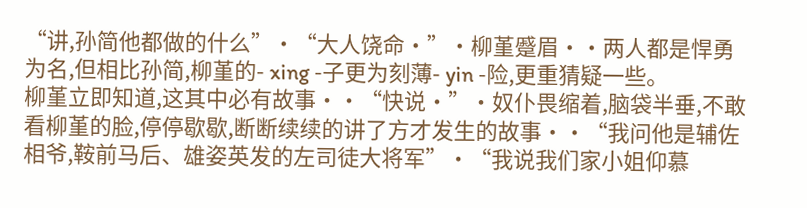“讲,孙简他都做的什么”·“大人饶命·”·柳堇蹙眉··两人都是悍勇为名,但相比孙简,柳堇的- xing -子更为刻薄- yin -险,更重猜疑一些。
柳堇立即知道,这其中必有故事··“快说·”·奴仆畏缩着,脑袋半垂,不敢看柳堇的脸,停停歇歇,断断续续的讲了方才发生的故事··“我问他是辅佐相爷,鞍前马后、雄姿英发的左司徒大将军”·“我说我们家小姐仰慕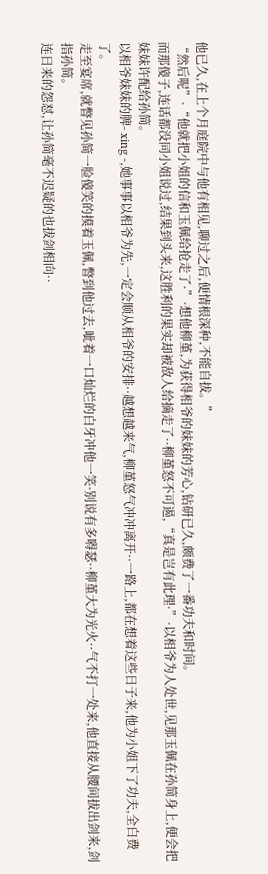他已久,在上个月庭院中与他有相见,聊过之后,便情根深种,不能自拔。”
“然后呢”·“他就把小姐的信和玉佩给抢走了·”·想他柳堇,为获得相爷的妹妹的芳心,钻研已久,颇费了一番功夫和时间。
而那傻子,连话都没同小姐说过,结果到头来,这胜利的果实却被敌人给摘走了··柳堇怒不可遏,“真是岂有此理·”·以相爷为人处世,见那玉佩在孙简身上,便会把妹妹许配给孙简。
以相爷妹妹的脾- xing -,她事事以相爷为先,一定会顺从相爷的安排··越想越来气,柳堇怒气冲冲离开··一路上,都在想着这些日子来,他为小姐下了功夫,全白费了。
走至宴席,就瞥见孙简一脸傻笑的摸着玉佩,瞥到他过去,呲着一口灿烂的白牙冲他一笑·别说有多嘚瑟··柳堇大为光火··气不打一处来,他直接从腰间拔出剑来,剑指孙简。
连日来的怨怼,让孙简毫不迟疑的也拔剑相向··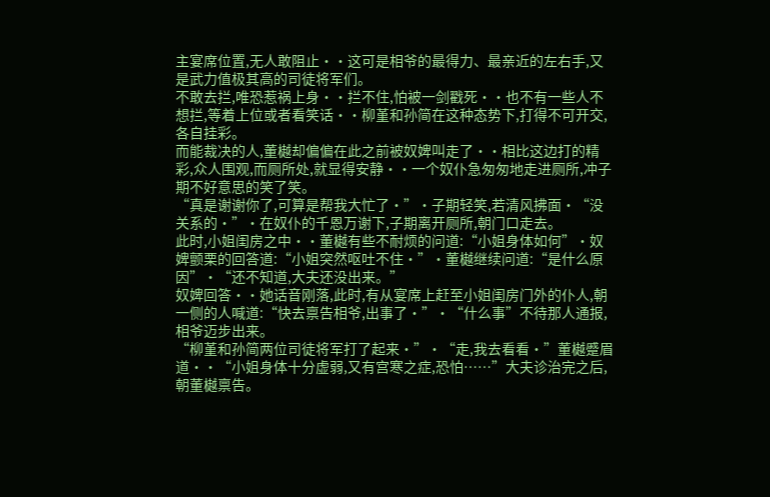主宴席位置,无人敢阻止··这可是相爷的最得力、最亲近的左右手,又是武力值极其高的司徒将军们。
不敢去拦,唯恐惹祸上身··拦不住,怕被一剑戳死··也不有一些人不想拦,等着上位或者看笑话··柳堇和孙简在这种态势下,打得不可开交,各自挂彩。
而能裁决的人,董樾却偏偏在此之前被奴婢叫走了··相比这边打的精彩,众人围观,而厕所处,就显得安静··一个奴仆急匆匆地走进厕所,冲子期不好意思的笑了笑。
“真是谢谢你了,可算是帮我大忙了·”·子期轻笑,若清风拂面·“没关系的·”·在奴仆的千恩万谢下,子期离开厕所,朝门口走去。
此时,小姐闺房之中··董樾有些不耐烦的问道:“小姐身体如何”·奴婢颤栗的回答道:“小姐突然呕吐不住·”·董樾继续问道:“是什么原因”·“还不知道,大夫还没出来。”
奴婢回答··她话音刚落,此时,有从宴席上赶至小姐闺房门外的仆人,朝一侧的人喊道:“快去禀告相爷,出事了·”·“什么事”不待那人通报,相爷迈步出来。
“柳堇和孙简两位司徒将军打了起来·”·“走,我去看看·”董樾蹙眉道··“小姐身体十分虚弱,又有宫寒之症,恐怕……”大夫诊治完之后,朝董樾禀告。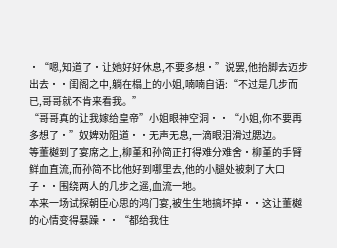·“嗯,知道了·让她好好休息,不要多想·”说罢,他抬脚去迈步出去··闺阁之中,躺在榻上的小姐,喃喃自语:“不过是几步而已,哥哥就不肯来看我。”
“哥哥真的让我嫁给皇帝”小姐眼神空洞··“小姐,你不要再多想了·”奴婢劝阻道··无声无息,一滴眼泪滑过腮边。
等董樾到了宴席之上,柳堇和孙简正打得难分难舍·柳堇的手臂鲜血直流,而孙简不比他好到哪里去,他的小腿处被刺了大口子··围绕两人的几步之遥,血流一地。
本来一场试探朝臣心思的鸿门宴,被生生地搞坏掉··这让董樾的心情变得暴躁··“都给我住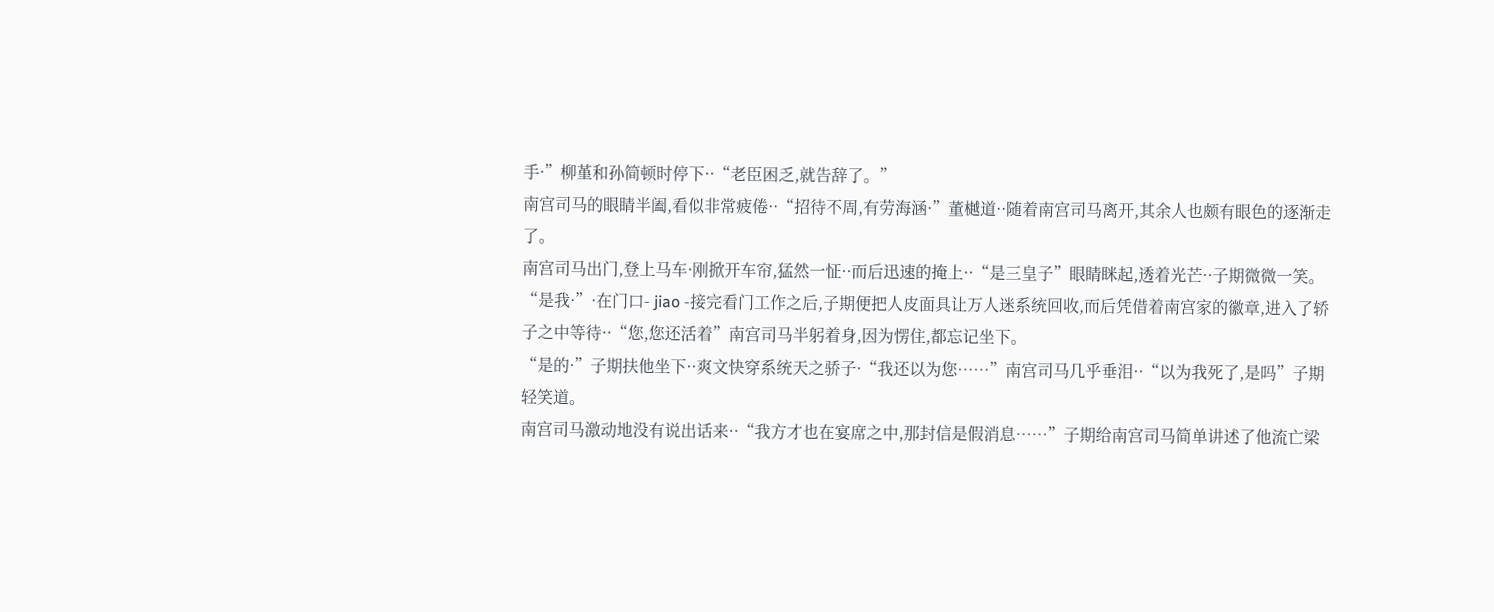手·”柳堇和孙简顿时停下··“老臣困乏,就告辞了。”
南宫司马的眼睛半阖,看似非常疲倦··“招待不周,有劳海涵·”董樾道··随着南宫司马离开,其余人也颇有眼色的逐渐走了。
南宫司马出门,登上马车·刚掀开车帘,猛然一怔··而后迅速的掩上··“是三皇子”眼睛眯起,透着光芒··子期微微一笑。
“是我·”·在门口- jiao -接完看门工作之后,子期便把人皮面具让万人迷系统回收,而后凭借着南宫家的徽章,进入了轿子之中等待··“您,您还活着”南宫司马半躬着身,因为愣住,都忘记坐下。
“是的·”子期扶他坐下··爽文快穿系统天之骄子·“我还以为您……”南宫司马几乎垂泪··“以为我死了,是吗”子期轻笑道。
南宫司马激动地没有说出话来··“我方才也在宴席之中,那封信是假消息……”子期给南宫司马简单讲述了他流亡梁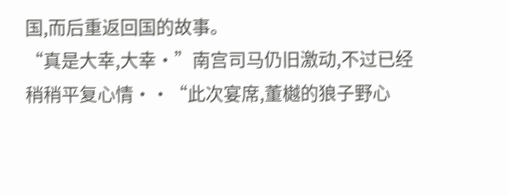国,而后重返回国的故事。
“真是大幸,大幸·”南宫司马仍旧激动,不过已经稍稍平复心情··“此次宴席,董樾的狼子野心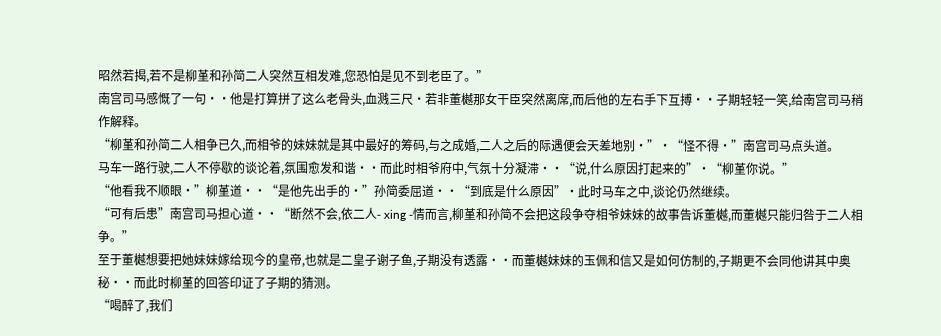昭然若揭,若不是柳堇和孙简二人突然互相发难,您恐怕是见不到老臣了。”
南宫司马感慨了一句··他是打算拼了这么老骨头,血溅三尺·若非董樾那女干臣突然离席,而后他的左右手下互搏··子期轻轻一笑,给南宫司马稍作解释。
“柳堇和孙简二人相争已久,而相爷的妹妹就是其中最好的筹码,与之成婚,二人之后的际遇便会天差地别·”·“怪不得·”南宫司马点头道。
马车一路行驶,二人不停歇的谈论着,氛围愈发和谐··而此时相爷府中,气氛十分凝滞··“说,什么原因打起来的”·“柳堇你说。”
“他看我不顺眼·”柳堇道··“是他先出手的·”孙简委屈道··“到底是什么原因”·此时马车之中,谈论仍然继续。
“可有后患”南宫司马担心道··“断然不会,依二人- xing -情而言,柳堇和孙简不会把这段争夺相爷妹妹的故事告诉董樾,而董樾只能归咎于二人相争。”
至于董樾想要把她妹妹嫁给现今的皇帝,也就是二皇子谢子鱼,子期没有透露··而董樾妹妹的玉佩和信又是如何仿制的,子期更不会同他讲其中奥秘··而此时柳堇的回答印证了子期的猜测。
“喝醉了,我们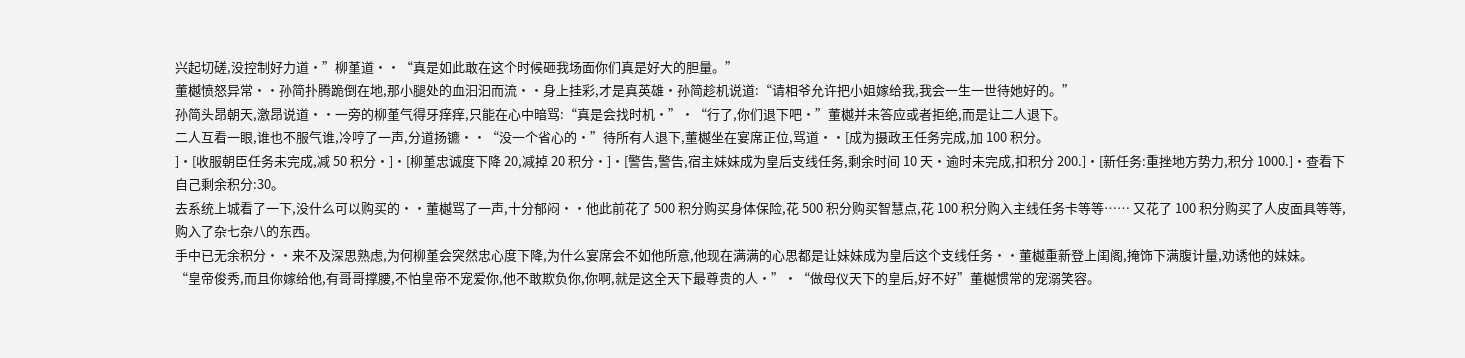兴起切磋,没控制好力道·”柳堇道··“真是如此敢在这个时候砸我场面你们真是好大的胆量。”
董樾愤怒异常··孙简扑腾跪倒在地,那小腿处的血汩汩而流··身上挂彩,才是真英雄·孙简趁机说道:“请相爷允许把小姐嫁给我,我会一生一世待她好的。”
孙简头昂朝天,激昂说道··一旁的柳堇气得牙痒痒,只能在心中暗骂:“真是会找时机·”·“行了,你们退下吧·”董樾并未答应或者拒绝,而是让二人退下。
二人互看一眼,谁也不服气谁,冷哼了一声,分道扬镳··“没一个省心的·”待所有人退下,董樾坐在宴席正位,骂道··[成为摄政王任务完成,加 100 积分。
]·[收服朝臣任务未完成,减 50 积分·]·[柳堇忠诚度下降 20,减掉 20 积分·]·[警告,警告,宿主妹妹成为皇后支线任务,剩余时间 10 天·逾时未完成,扣积分 200.]·[新任务:重挫地方势力,积分 1000.]·查看下自己剩余积分:30。
去系统上城看了一下,没什么可以购买的··董樾骂了一声,十分郁闷··他此前花了 500 积分购买身体保险,花 500 积分购买智慧点,花 100 积分购入主线任务卡等等…… 又花了 100 积分购买了人皮面具等等,购入了杂七杂八的东西。
手中已无余积分··来不及深思熟虑,为何柳堇会突然忠心度下降,为什么宴席会不如他所意,他现在满满的心思都是让妹妹成为皇后这个支线任务··董樾重新登上闺阁,掩饰下满腹计量,劝诱他的妹妹。
“皇帝俊秀,而且你嫁给他,有哥哥撑腰,不怕皇帝不宠爱你,他不敢欺负你,你啊,就是这全天下最尊贵的人·”·“做母仪天下的皇后,好不好”董樾惯常的宠溺笑容。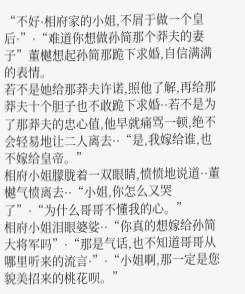“不好·相府家的小姐,不屑于做一个皇后·”·“难道你想做孙简那个莽夫的妻子”董樾想起孙简那跪下求婚,自信满满的表情。
若不是她给那莽夫许诺,照他了解,再给那莽夫十个胆子也不敢跪下求婚··若不是为了那莽夫的忠心值,他早就痛骂一顿,绝不会轻易地让二人离去··“是,我嫁给谁,也不嫁给皇帝。”
相府小姐朦胧着一双眼睛,愤愤地说道··董樾气愤离去··“小姐,你怎么又哭了”·“为什么哥哥不懂我的心。”
相府小姐泪眼婆娑··“你真的想嫁给孙简大将军吗”·“那是气话,也不知道哥哥从哪里听来的流言·”·“小姐啊,那一定是您貌美招来的桃花呗。”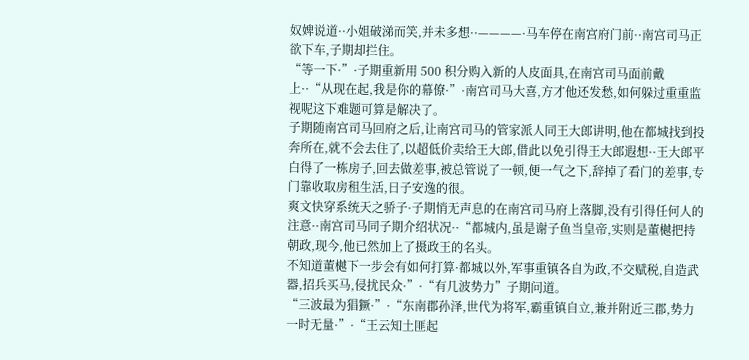奴婢说道··小姐破涕而笑,并未多想··————·马车停在南宫府门前··南宫司马正欲下车,子期却拦住。
“等一下·”·子期重新用 500 积分购入新的人皮面具,在南宫司马面前戴上··“从现在起,我是你的幕僚·”·南宫司马大喜,方才他还发愁,如何躲过重重监视呢这下难题可算是解决了。
子期随南宫司马回府之后,让南宫司马的管家派人同王大郎讲明,他在都城找到投奔所在,就不会去住了,以超低价卖给王大郎,借此以免引得王大郎遐想··王大郎平白得了一栋房子,回去做差事,被总管说了一顿,便一气之下,辞掉了看门的差事,专门靠收取房租生活,日子安逸的很。
爽文快穿系统天之骄子·子期悄无声息的在南宫司马府上落脚,没有引得任何人的注意··南宫司马同子期介绍状况··“都城内,虽是谢子鱼当皇帝,实则是董樾把持朝政,现今,他已然加上了摄政王的名头。
不知道董樾下一步会有如何打算·都城以外,军事重镇各自为政,不交赋税,自造武器,招兵买马,侵扰民众·”·“有几波势力”子期问道。
“三波最为猖獗·”·“东南郡孙泽,世代为将军,霸重镇自立,兼并附近三郡,势力一时无量·”·“王云知土匪起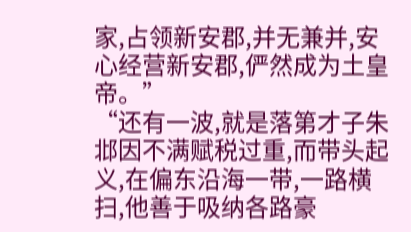家,占领新安郡,并无兼并,安心经营新安郡,俨然成为土皇帝。”
“还有一波,就是落第才子朱邶因不满赋税过重,而带头起义,在偏东沿海一带,一路横扫,他善于吸纳各路豪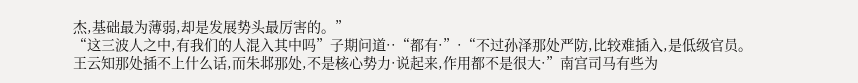杰,基础最为薄弱,却是发展势头最厉害的。”
“这三波人之中,有我们的人混入其中吗”子期问道··“都有·”·“不过孙泽那处严防,比较难插入,是低级官员。
王云知那处插不上什么话,而朱邶那处,不是核心势力·说起来,作用都不是很大·”南宫司马有些为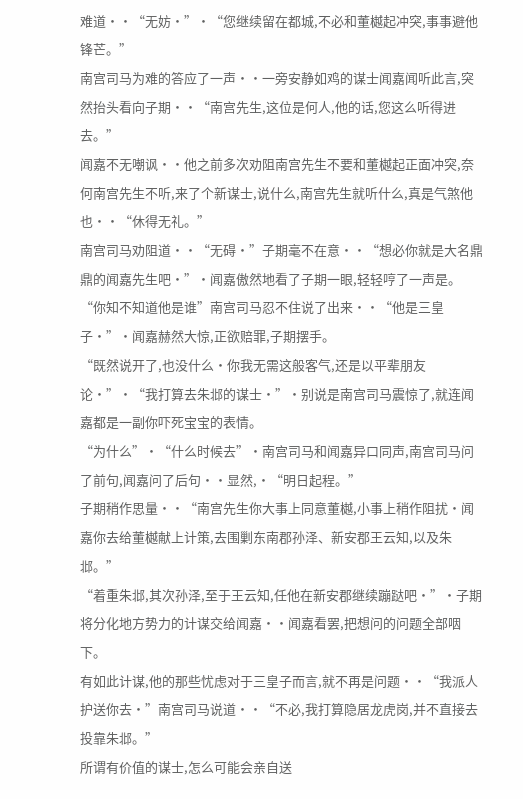难道··“无妨·”·“您继续留在都城,不必和董樾起冲突,事事避他锋芒。”
南宫司马为难的答应了一声··一旁安静如鸡的谋士闻嘉闻听此言,突然抬头看向子期··“南宫先生,这位是何人,他的话,您这么听得进去。”
闻嘉不无嘲讽··他之前多次劝阻南宫先生不要和董樾起正面冲突,奈何南宫先生不听,来了个新谋士,说什么,南宫先生就听什么,真是气煞他也··“休得无礼。”
南宫司马劝阻道··“无碍·”子期毫不在意··“想必你就是大名鼎鼎的闻嘉先生吧·”·闻嘉傲然地看了子期一眼,轻轻哼了一声是。
“你知不知道他是谁”南宫司马忍不住说了出来··“他是三皇子·”·闻嘉赫然大惊,正欲赔罪,子期摆手。
“既然说开了,也没什么·你我无需这般客气,还是以平辈朋友论·”·“我打算去朱邶的谋士·”·别说是南宫司马震惊了,就连闻嘉都是一副你吓死宝宝的表情。
“为什么”·“什么时候去”·南宫司马和闻嘉异口同声,南宫司马问了前句,闻嘉问了后句··显然,·“明日起程。”
子期稍作思量··“南宫先生你大事上同意董樾,小事上稍作阻扰·闻嘉你去给董樾献上计策,去围剿东南郡孙泽、新安郡王云知,以及朱邶。”
“着重朱邶,其次孙泽,至于王云知,任他在新安郡继续蹦跶吧·”·子期将分化地方势力的计谋交给闻嘉··闻嘉看罢,把想问的问题全部咽下。
有如此计谋,他的那些忧虑对于三皇子而言,就不再是问题··“我派人护送你去·”南宫司马说道··“不必,我打算隐居龙虎岗,并不直接去投靠朱邶。”
所谓有价值的谋士,怎么可能会亲自送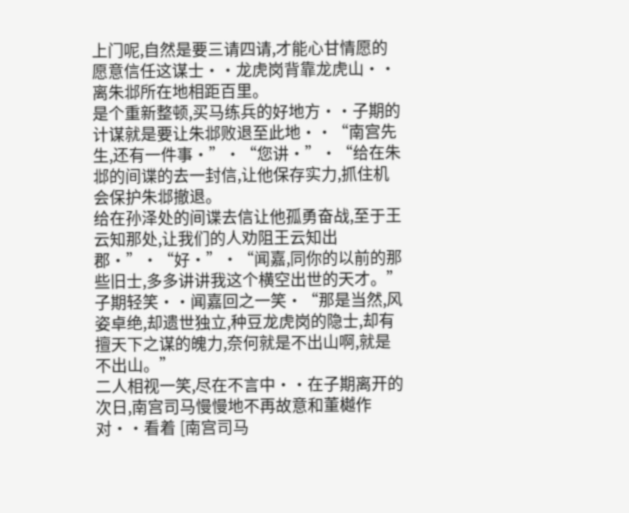上门呢,自然是要三请四请,才能心甘情愿的愿意信任这谋士··龙虎岗背靠龙虎山··离朱邶所在地相距百里。
是个重新整顿,买马练兵的好地方··子期的计谋就是要让朱邶败退至此地··“南宫先生,还有一件事·”·“您讲·”·“给在朱邶的间谍的去一封信,让他保存实力,抓住机会保护朱邶撤退。
给在孙泽处的间谍去信让他孤勇奋战,至于王云知那处,让我们的人劝阻王云知出郡·”·“好·”·“闻嘉,同你的以前的那些旧士,多多讲讲我这个横空出世的天才。”
子期轻笑··闻嘉回之一笑·“那是当然,风姿卓绝,却遗世独立,种豆龙虎岗的隐士,却有擅天下之谋的魄力,奈何就是不出山啊,就是不出山。”
二人相视一笑,尽在不言中··在子期离开的次日,南宫司马慢慢地不再故意和董樾作对··看着 [南宫司马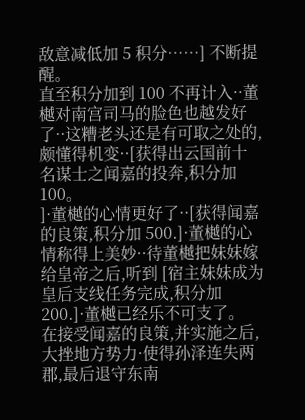敌意减低加 5 积分……] 不断提醒。
直至积分加到 100 不再计入··董樾对南宫司马的脸色也越发好了··这糟老头还是有可取之处的,颇懂得机变··[获得出云国前十名谋士之闻嘉的投奔,积分加 100。
]·董樾的心情更好了··[获得闻嘉的良策,积分加 500.]·董樾的心情称得上美妙··待董樾把妹妹嫁给皇帝之后,听到 [宿主妹妹成为皇后支线任务完成,积分加 200.]·董樾已经乐不可支了。
在接受闻嘉的良策,并实施之后,大挫地方势力·使得孙泽连失两郡,最后退守东南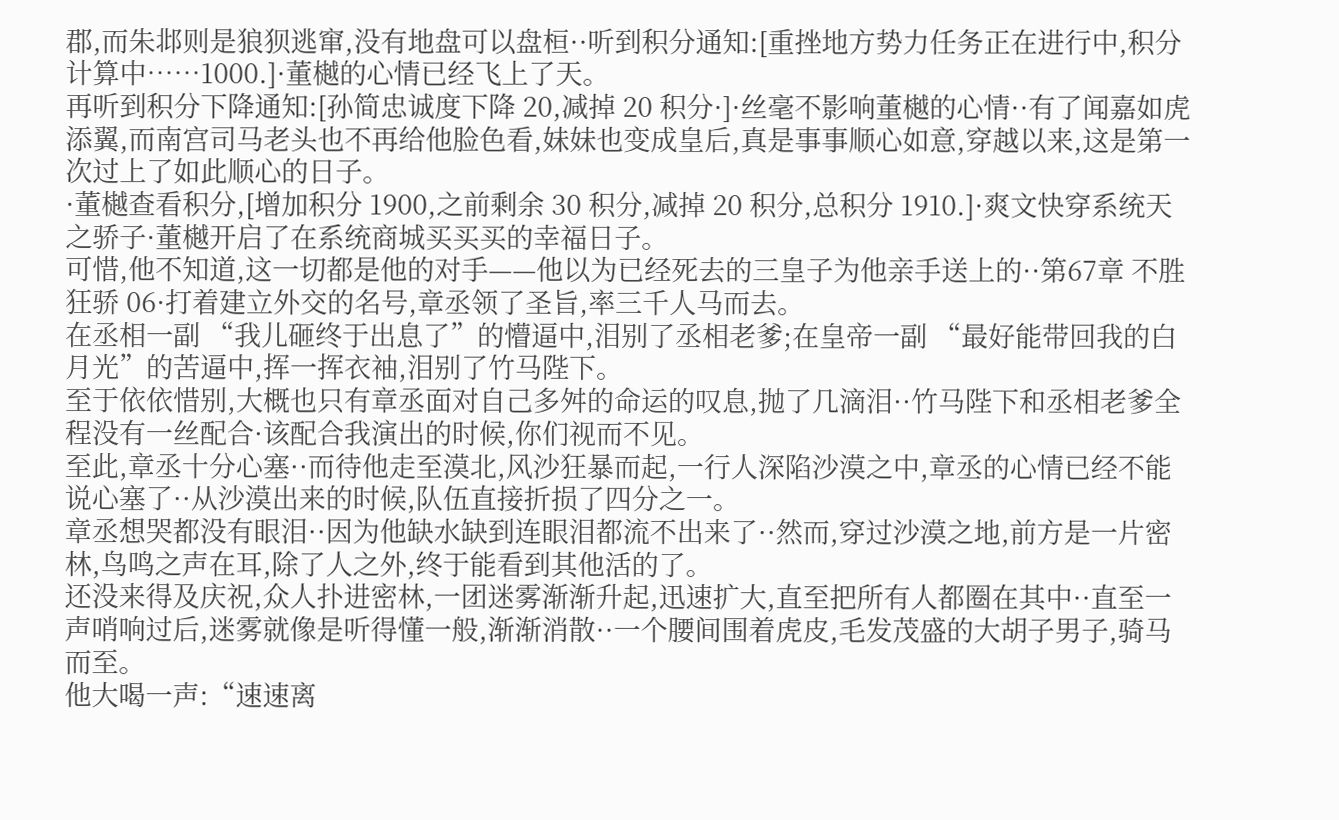郡,而朱邶则是狼狈逃窜,没有地盘可以盘桓··听到积分通知:[重挫地方势力任务正在进行中,积分计算中……1000.]·董樾的心情已经飞上了天。
再听到积分下降通知:[孙简忠诚度下降 20,减掉 20 积分·]·丝毫不影响董樾的心情··有了闻嘉如虎添翼,而南宫司马老头也不再给他脸色看,妹妹也变成皇后,真是事事顺心如意,穿越以来,这是第一次过上了如此顺心的日子。
·董樾查看积分,[增加积分 1900,之前剩余 30 积分,减掉 20 积分,总积分 1910.]·爽文快穿系统天之骄子·董樾开启了在系统商城买买买的幸福日子。
可惜,他不知道,这一切都是他的对手——他以为已经死去的三皇子为他亲手送上的··第67章 不胜狂骄 06·打着建立外交的名号,章丞领了圣旨,率三千人马而去。
在丞相一副 “我儿砸终于出息了”的懵逼中,泪别了丞相老爹;在皇帝一副 “最好能带回我的白月光”的苦逼中,挥一挥衣袖,泪别了竹马陛下。
至于依依惜别,大概也只有章丞面对自己多舛的命运的叹息,抛了几滴泪··竹马陛下和丞相老爹全程没有一丝配合·该配合我演出的时候,你们视而不见。
至此,章丞十分心塞··而待他走至漠北,风沙狂暴而起,一行人深陷沙漠之中,章丞的心情已经不能说心塞了··从沙漠出来的时候,队伍直接折损了四分之一。
章丞想哭都没有眼泪··因为他缺水缺到连眼泪都流不出来了··然而,穿过沙漠之地,前方是一片密林,鸟鸣之声在耳,除了人之外,终于能看到其他活的了。
还没来得及庆祝,众人扑进密林,一团迷雾渐渐升起,迅速扩大,直至把所有人都圈在其中··直至一声哨响过后,迷雾就像是听得懂一般,渐渐消散··一个腰间围着虎皮,毛发茂盛的大胡子男子,骑马而至。
他大喝一声:“速速离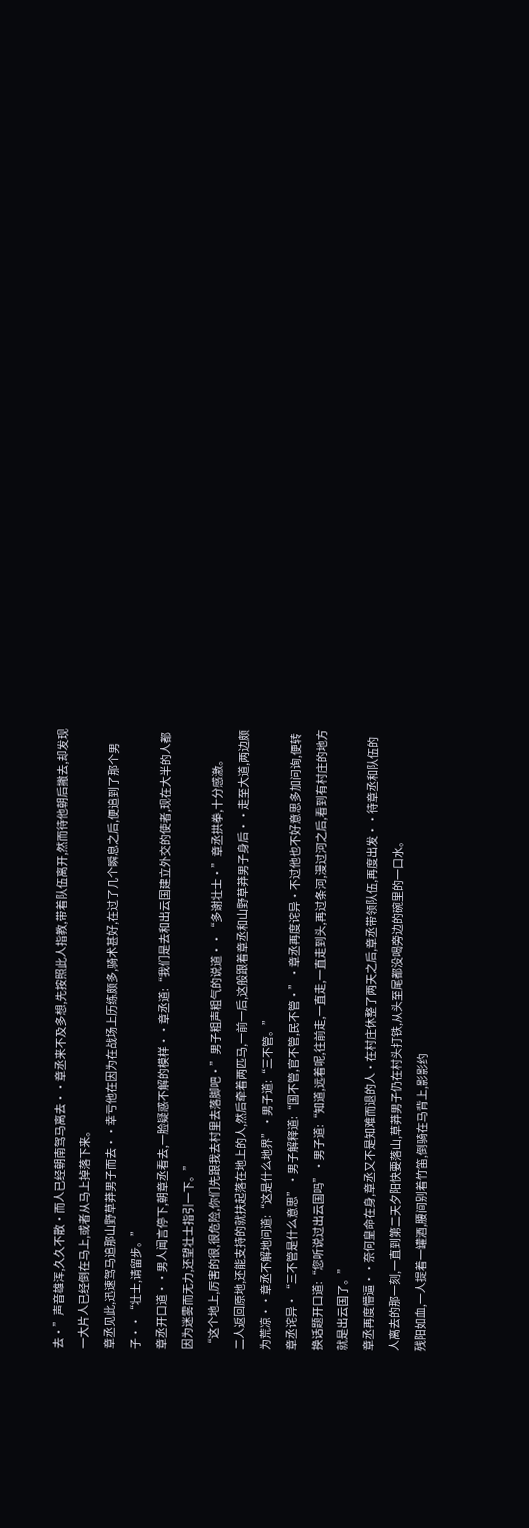去·”声音雄浑,久久不散·而人已经朝南驾马离去··章丞来不及多想,先按照此人指教,带着队伍离开,然而待他朝后撇去,却发现一大片人已经倒在马上,或者从马上掉落下来。
章丞见此,迅速驾马追那山野草莽男子而去··幸亏他在因为在战场上历练颇多,骑术甚好,在过了几个瞬息之后,便追到了那个男子··“壮士,请留步。”
章丞开口道··男人闻言停下,朝章丞看去,一脸疑惑不解的模样··章丞道:“我们是去和出云国建立外交的使者,现在大半的人都因为迷雾而无力,还望壮士指引一下。”
“这个地上,厉害的很,很危险,你们先跟我去村里去落脚吧·”男子粗声粗气的说道··“多谢壮士·”章丞拱拳,十分感激。
二人返回原地,还能支持的就扶起落在地上的人,然后牵着两匹马,一前一后,这般跟着章丞和山野草莽男子身后··走至大道,两边颇为荒凉··章丞不解地问道:“这是什么地界”·男子道:“三不管。”
章丞诧异·“三不管是什么意思”·男子解释道:“国不管,官不管,民不管·”·章丞再度诧异·不过他也不好意思多加问询,便转换话题开口道:“您听说过出云国吗”·男子道:“知道,远着呢,往前走,一直走,一直走到头,再过条河,漫过河之后,看到有村庄的地方就是出云国了。”
章丞再度懵逼··奈何皇命在身,章丞又不是知难而退的人·在村庄休整了两天之后,章丞带领队伍,再度出发··待章丞和队伍的人离去的那一刻,一直到第二天夕阳快要落山,草莽男子仍在村头打铁,从头至尾都没喝旁边的碗里的一口水。
残阳如血,一人提着一罐酒,腰间别着竹笛,倒骑在马背上,影影约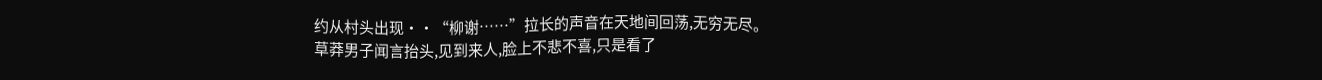约从村头出现··“柳谢……”拉长的声音在天地间回荡,无穷无尽。
草莽男子闻言抬头,见到来人,脸上不悲不喜,只是看了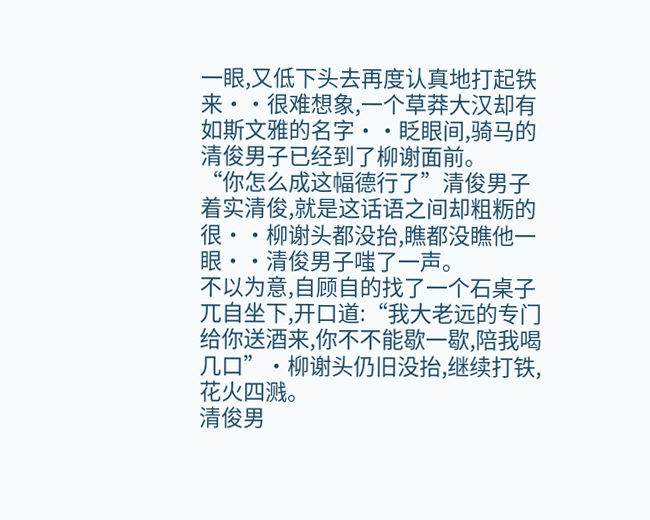一眼,又低下头去再度认真地打起铁来··很难想象,一个草莽大汉却有如斯文雅的名字··眨眼间,骑马的清俊男子已经到了柳谢面前。
“你怎么成这幅德行了”清俊男子着实清俊,就是这话语之间却粗粝的很··柳谢头都没抬,瞧都没瞧他一眼··清俊男子嗤了一声。
不以为意,自顾自的找了一个石桌子兀自坐下,开口道:“我大老远的专门给你送酒来,你不不能歇一歇,陪我喝几口”·柳谢头仍旧没抬,继续打铁,花火四溅。
清俊男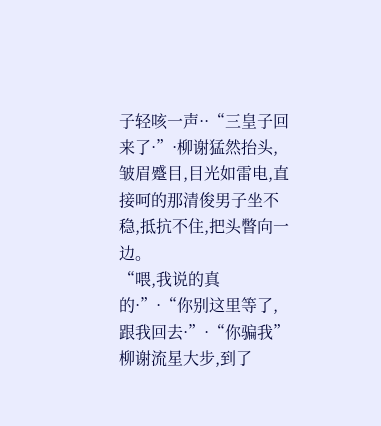子轻咳一声··“三皇子回来了·”·柳谢猛然抬头,皱眉蹙目,目光如雷电,直接呵的那清俊男子坐不稳,抵抗不住,把头瞥向一边。
“喂,我说的真的·”·“你别这里等了,跟我回去·”·“你骗我”柳谢流星大步,到了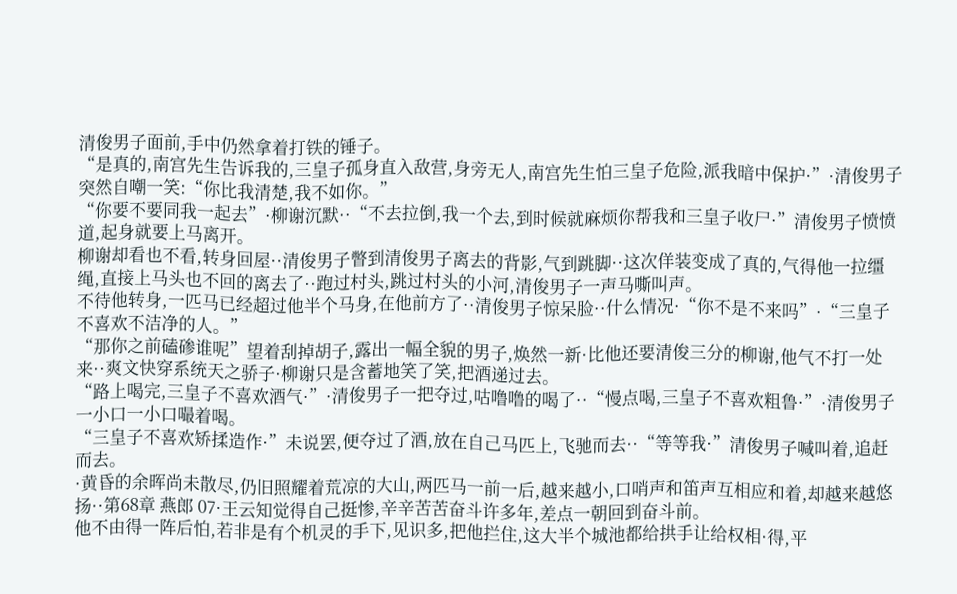清俊男子面前,手中仍然拿着打铁的锤子。
“是真的,南宫先生告诉我的,三皇子孤身直入敌营,身旁无人,南宫先生怕三皇子危险,派我暗中保护·”·清俊男子突然自嘲一笑:“你比我清楚,我不如你。”
“你要不要同我一起去”·柳谢沉默··“不去拉倒,我一个去,到时候就麻烦你帮我和三皇子收尸·”清俊男子愤愤道,起身就要上马离开。
柳谢却看也不看,转身回屋··清俊男子瞥到清俊男子离去的背影,气到跳脚··这次佯装变成了真的,气得他一拉缰绳,直接上马头也不回的离去了··跑过村头,跳过村头的小河,清俊男子一声马嘶叫声。
不待他转身,一匹马已经超过他半个马身,在他前方了··清俊男子惊呆脸··什么情况·“你不是不来吗”·“三皇子不喜欢不洁净的人。”
“那你之前磕碜谁呢”望着刮掉胡子,露出一幅全貌的男子,焕然一新·比他还要清俊三分的柳谢,他气不打一处来··爽文快穿系统天之骄子·柳谢只是含蓄地笑了笑,把酒递过去。
“路上喝完,三皇子不喜欢酒气·”·清俊男子一把夺过,咕噜噜的喝了··“慢点喝,三皇子不喜欢粗鲁·”·清俊男子一小口一小口嘬着喝。
“三皇子不喜欢矫揉造作·”未说罢,便夺过了酒,放在自己马匹上,飞驰而去··“等等我·”清俊男子喊叫着,追赶而去。
·黄昏的余晖尚未散尽,仍旧照耀着荒凉的大山,两匹马一前一后,越来越小,口哨声和笛声互相应和着,却越来越悠扬··第68章 燕郎 07·王云知觉得自己挺惨,辛辛苦苦奋斗许多年,差点一朝回到奋斗前。
他不由得一阵后怕,若非是有个机灵的手下,见识多,把他拦住,这大半个城池都给拱手让给权相·得,平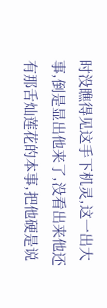时没瞧得见这手下机灵,这一出大事,倒是显出他来了,没看出来他还有那舌灿莲花的本事,把他硬是说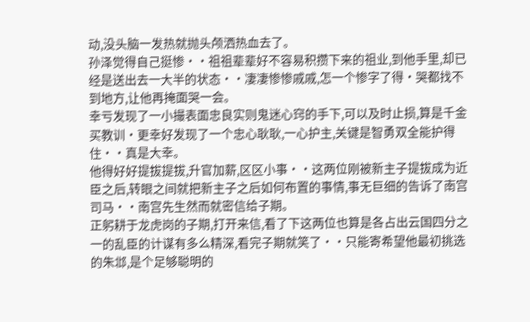动,没头脑一发热就抛头颅洒热血去了。
孙泽觉得自己挺惨··祖祖辈辈好不容易积攒下来的祖业,到他手里,却已经是送出去一大半的状态··凄凄惨惨戚戚,怎一个惨字了得·哭都找不到地方,让他再掩面哭一会。
幸亏发现了一小撮表面忠良实则鬼迷心窍的手下,可以及时止损,算是千金买教训·更幸好发现了一个忠心耿耿,一心护主,关键是智勇双全能护得住··真是大幸。
他得好好提拔提拔,升官加薪,区区小事··这两位刚被新主子提拔成为近臣之后,转眼之间就把新主子之后如何布置的事情,事无巨细的告诉了南宫司马··南宫先生然而就密信给子期。
正躬耕于龙虎岗的子期,打开来信,看了下这两位也算是各占出云国四分之一的乱臣的计谋有多么精深,看完子期就笑了··只能寄希望他最初挑选的朱邶,是个足够聪明的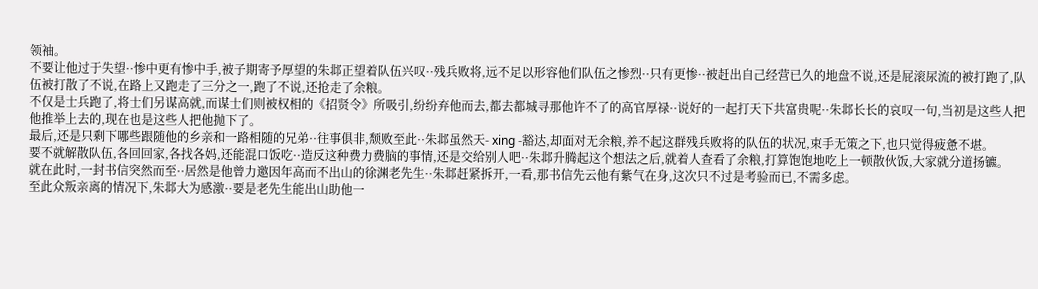领袖。
不要让他过于失望··惨中更有惨中手,被子期寄予厚望的朱邶正望着队伍兴叹··残兵败将,远不足以形容他们队伍之惨烈··只有更惨··被赶出自己经营已久的地盘不说,还是屁滚尿流的被打跑了,队伍被打散了不说,在路上又跑走了三分之一,跑了不说,还抢走了余粮。
不仅是士兵跑了,将士们另谋高就,而谋士们则被权相的《招贤令》所吸引,纷纷弃他而去,都去都城寻那他许不了的高官厚禄··说好的一起打天下共富贵呢··朱邶长长的哀叹一句,当初是这些人把他推举上去的,现在也是这些人把他抛下了。
最后,还是只剩下哪些跟随他的乡亲和一路相随的兄弟··往事俱非,颓败至此··朱邶虽然天- xing -豁达,却面对无余粮,养不起这群残兵败将的队伍的状况,束手无策之下,也只觉得疲惫不堪。
要不就解散队伍,各回回家,各找各妈,还能混口饭吃··造反这种费力费脑的事情,还是交给别人吧··朱邶升腾起这个想法之后,就着人查看了余粮,打算饱饱地吃上一顿散伙饭,大家就分道扬镳。
就在此时,一封书信突然而至··居然是他曾力邀因年高而不出山的徐渊老先生··朱邶赶紧拆开,一看,那书信先云他有紫气在身,这次只不过是考验而已,不需多虑。
至此众叛亲离的情况下,朱邶大为感激··要是老先生能出山助他一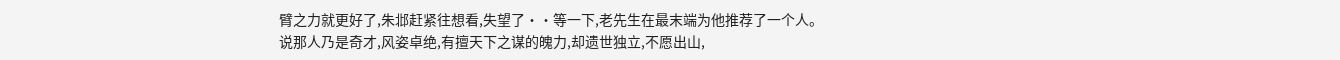臂之力就更好了,朱邶赶紧往想看,失望了··等一下,老先生在最末端为他推荐了一个人。
说那人乃是奇才,风姿卓绝,有擅天下之谋的魄力,却遗世独立,不愿出山,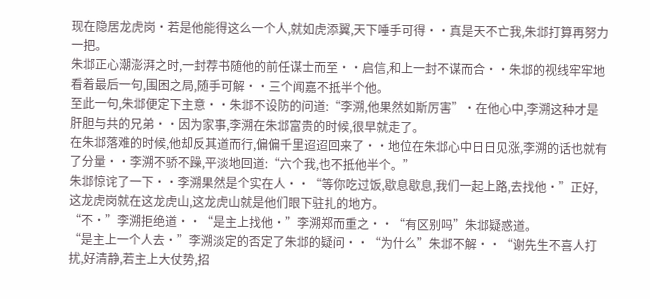现在隐居龙虎岗·若是他能得这么一个人,就如虎添翼,天下唾手可得··真是天不亡我,朱邶打算再努力一把。
朱邶正心潮澎湃之时,一封荐书随他的前任谋士而至··启信,和上一封不谋而合··朱邶的视线牢牢地看着最后一句,围困之局,随手可解··三个闻嘉不抵半个他。
至此一句,朱邶便定下主意··朱邶不设防的问道:“李溯,他果然如斯厉害”·在他心中,李溯这种才是肝胆与共的兄弟··因为家事,李溯在朱邶富贵的时候,很早就走了。
在朱邶落难的时候,他却反其道而行,偏偏千里迢迢回来了··地位在朱邶心中日日见涨,李溯的话也就有了分量··李溯不骄不躁,平淡地回道:“六个我,也不抵他半个。”
朱邶惊诧了一下··李溯果然是个实在人··“等你吃过饭,歇息歇息,我们一起上路,去找他·”正好,这龙虎岗就在这龙虎山,这龙虎山就是他们眼下驻扎的地方。
“不·”李溯拒绝道··“是主上找他·”李溯郑而重之··“有区别吗”朱邶疑惑道。
“是主上一个人去·”李溯淡定的否定了朱邶的疑问··“为什么”朱邶不解··“谢先生不喜人打扰,好清静,若主上大仗势,招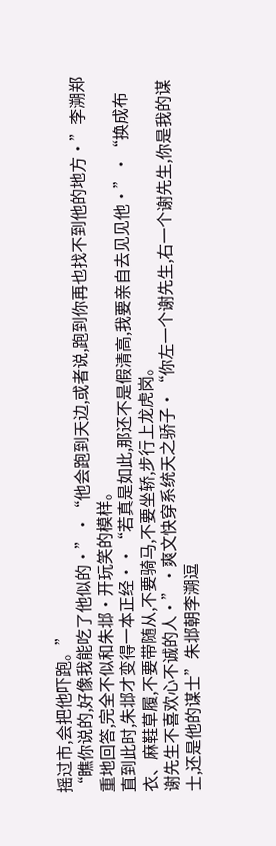摇过市,会把他吓跑。”
“瞧你说的,好像我能吃了他似的·”·“他会跑到天边,或者说,跑到你再也找不到他的地方·”李溯郑重地回答,完全不似和朱邶·开玩笑的模样。
直到此时,朱邶才变得一本正经··“若真是如此,那还不是假清高,我要亲自去见见他·”·“换成布衣、麻鞋草履,不要带随从,不要骑马,不要坐轿,步行上龙虎岗。
谢先生不喜欢心不诚的人·”·爽文快穿系统天之骄子·“你左一个谢先生,右一个谢先生,你是我的谋士,还是他的谋士”朱邶朝李溯逗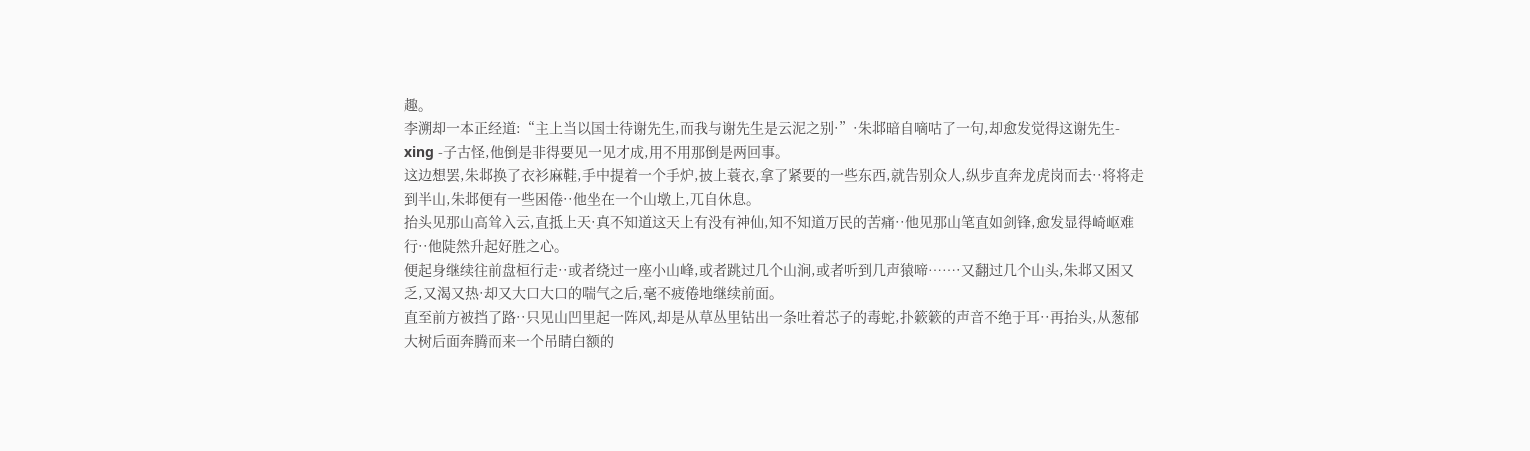趣。
李溯却一本正经道:“主上当以国士待谢先生,而我与谢先生是云泥之别·”·朱邶暗自嘀咕了一句,却愈发觉得这谢先生- xing -子古怪,他倒是非得要见一见才成,用不用那倒是两回事。
这边想罢,朱邶换了衣衫麻鞋,手中提着一个手炉,披上蓑衣,拿了紧要的一些东西,就告别众人,纵步直奔龙虎岗而去··将将走到半山,朱邶便有一些困倦··他坐在一个山墩上,兀自休息。
抬头见那山高耸入云,直抵上天·真不知道这天上有没有神仙,知不知道万民的苦痛··他见那山笔直如剑锋,愈发显得崎岖难行··他陡然升起好胜之心。
便起身继续往前盘桓行走··或者绕过一座小山峰,或者跳过几个山涧,或者听到几声猿啼……·又翻过几个山头,朱邶又困又乏,又渴又热·却又大口大口的喘气之后,毫不疲倦地继续前面。
直至前方被挡了路··只见山凹里起一阵风,却是从草丛里钻出一条吐着芯子的毒蛇,扑簌簌的声音不绝于耳··再抬头,从葱郁大树后面奔腾而来一个吊睛白额的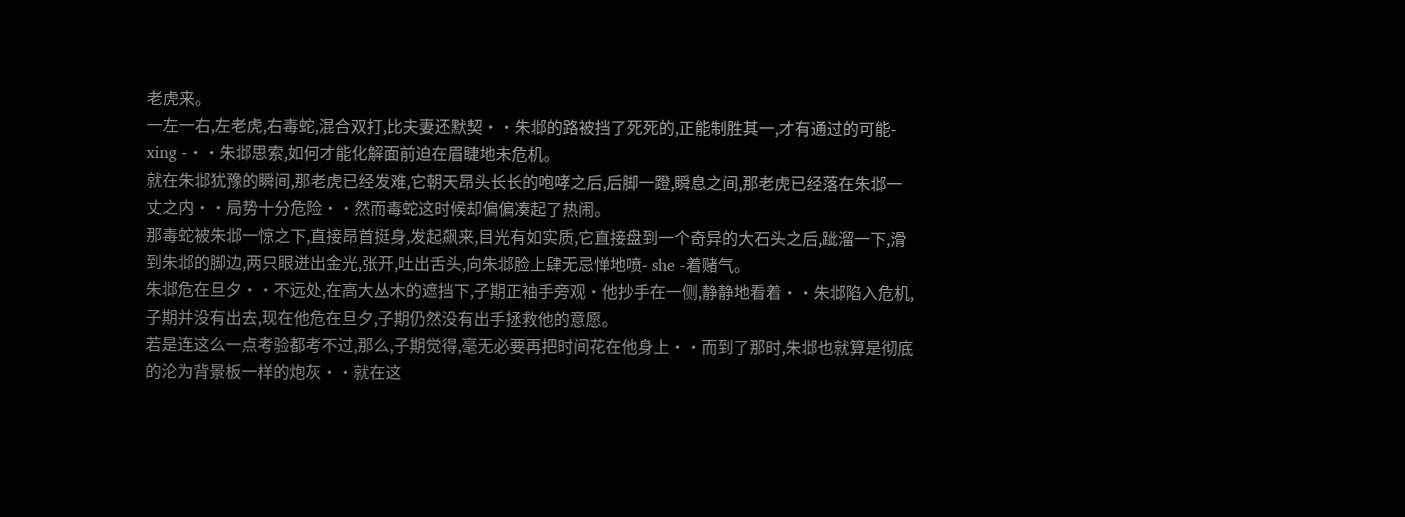老虎来。
一左一右,左老虎,右毒蛇,混合双打,比夫妻还默契··朱邶的路被挡了死死的,正能制胜其一,才有通过的可能- xing -··朱邶思索,如何才能化解面前迫在眉睫地未危机。
就在朱邶犹豫的瞬间,那老虎已经发难,它朝天昂头长长的咆哮之后,后脚一蹬,瞬息之间,那老虎已经落在朱邶一丈之内··局势十分危险··然而毒蛇这时候却偏偏凑起了热闹。
那毒蛇被朱邶一惊之下,直接昂首挺身,发起飙来,目光有如实质,它直接盘到一个奇异的大石头之后,跐溜一下,滑到朱邶的脚边,两只眼迸出金光,张开,吐出舌头,向朱邶脸上肆无忌惮地喷- she -着赌气。
朱邶危在旦夕··不远处,在高大丛木的遮挡下,子期正袖手旁观·他抄手在一侧,静静地看着··朱邶陷入危机,子期并没有出去,现在他危在旦夕,子期仍然没有出手拯救他的意愿。
若是连这么一点考验都考不过,那么,子期觉得,毫无必要再把时间花在他身上··而到了那时,朱邶也就算是彻底的沦为背景板一样的炮灰··就在这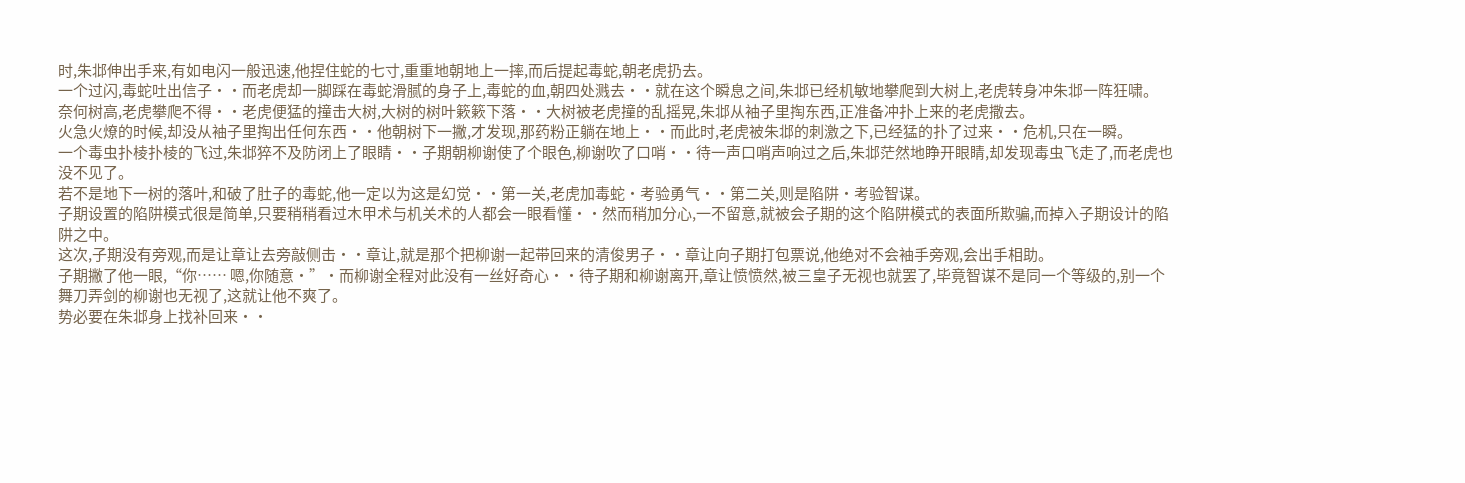时,朱邶伸出手来,有如电闪一般迅速,他捏住蛇的七寸,重重地朝地上一摔,而后提起毒蛇,朝老虎扔去。
一个过闪,毒蛇吐出信子··而老虎却一脚踩在毒蛇滑腻的身子上,毒蛇的血,朝四处溅去··就在这个瞬息之间,朱邶已经机敏地攀爬到大树上,老虎转身冲朱邶一阵狂啸。
奈何树高,老虎攀爬不得··老虎便猛的撞击大树,大树的树叶簌簌下落··大树被老虎撞的乱摇晃,朱邶从袖子里掏东西,正准备冲扑上来的老虎撒去。
火急火燎的时候,却没从袖子里掏出任何东西··他朝树下一撇,才发现,那药粉正躺在地上··而此时,老虎被朱邶的刺激之下,已经猛的扑了过来··危机,只在一瞬。
一个毒虫扑棱扑棱的飞过,朱邶猝不及防闭上了眼睛··子期朝柳谢使了个眼色,柳谢吹了口哨··待一声口哨声响过之后,朱邶茫然地睁开眼睛,却发现毒虫飞走了,而老虎也没不见了。
若不是地下一树的落叶,和破了肚子的毒蛇,他一定以为这是幻觉··第一关,老虎加毒蛇·考验勇气··第二关,则是陷阱·考验智谋。
子期设置的陷阱模式很是简单,只要稍稍看过木甲术与机关术的人都会一眼看懂··然而稍加分心,一不留意,就被会子期的这个陷阱模式的表面所欺骗,而掉入子期设计的陷阱之中。
这次,子期没有旁观,而是让章让去旁敲侧击··章让,就是那个把柳谢一起带回来的清俊男子··章让向子期打包票说,他绝对不会袖手旁观,会出手相助。
子期撇了他一眼,“你…… 嗯,你随意·”·而柳谢全程对此没有一丝好奇心··待子期和柳谢离开,章让愤愤然,被三皇子无视也就罢了,毕竟智谋不是同一个等级的,别一个舞刀弄剑的柳谢也无视了,这就让他不爽了。
势必要在朱邶身上找补回来··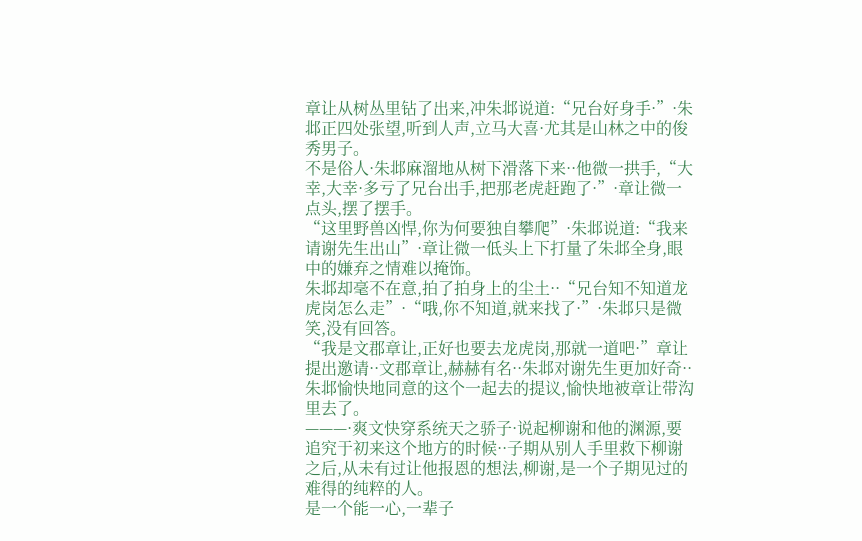章让从树丛里钻了出来,冲朱邶说道:“兄台好身手·”·朱邶正四处张望,听到人声,立马大喜·尤其是山林之中的俊秀男子。
不是俗人·朱邶麻溜地从树下滑落下来··他微一拱手,“大幸,大幸·多亏了兄台出手,把那老虎赶跑了·”·章让微一点头,摆了摆手。
“这里野兽凶悍,你为何要独自攀爬”·朱邶说道:“我来请谢先生出山”·章让微一低头上下打量了朱邶全身,眼中的嫌弃之情难以掩饰。
朱邶却毫不在意,拍了拍身上的尘土··“兄台知不知道龙虎岗怎么走”·“哦,你不知道,就来找了·”·朱邶只是微笑,没有回答。
“我是文郡章让,正好也要去龙虎岗,那就一道吧·”章让提出邀请··文郡章让,赫赫有名··朱邶对谢先生更加好奇··朱邶愉快地同意的这个一起去的提议,愉快地被章让带沟里去了。
———·爽文快穿系统天之骄子·说起柳谢和他的渊源,要追究于初来这个地方的时候··子期从别人手里救下柳谢之后,从未有过让他报恩的想法,柳谢,是一个子期见过的难得的纯粹的人。
是一个能一心,一辈子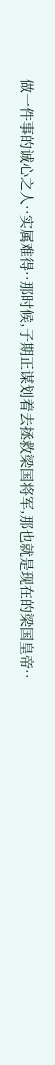做一件事的诚心之人··实属难得··那时候,子期正谋划着去拯救梁国将军,那也就是现在的梁国皇帝··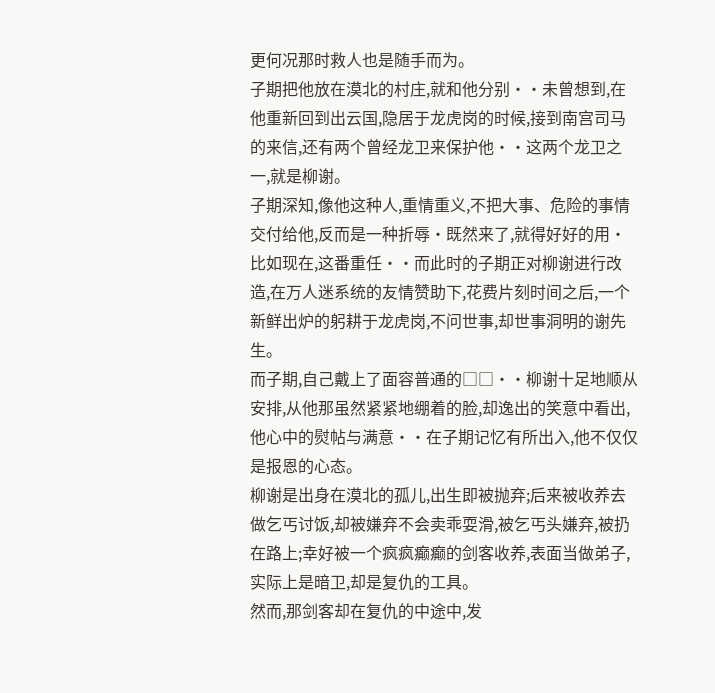更何况那时救人也是随手而为。
子期把他放在漠北的村庄,就和他分别··未曾想到,在他重新回到出云国,隐居于龙虎岗的时候,接到南宫司马的来信,还有两个曾经龙卫来保护他··这两个龙卫之一,就是柳谢。
子期深知,像他这种人,重情重义,不把大事、危险的事情交付给他,反而是一种折辱·既然来了,就得好好的用·比如现在,这番重任··而此时的子期正对柳谢进行改造,在万人迷系统的友情赞助下,花费片刻时间之后,一个新鲜出炉的躬耕于龙虎岗,不问世事,却世事洞明的谢先生。
而子期,自己戴上了面容普通的□□··柳谢十足地顺从安排,从他那虽然紧紧地绷着的脸,却逸出的笑意中看出,他心中的熨帖与满意··在子期记忆有所出入,他不仅仅是报恩的心态。
柳谢是出身在漠北的孤儿,出生即被抛弃;后来被收养去做乞丐讨饭,却被嫌弃不会卖乖耍滑,被乞丐头嫌弃,被扔在路上;幸好被一个疯疯癫癫的剑客收养,表面当做弟子,实际上是暗卫,却是复仇的工具。
然而,那剑客却在复仇的中途中,发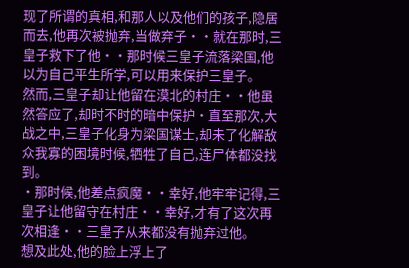现了所谓的真相,和那人以及他们的孩子,隐居而去,他再次被抛弃,当做弃子··就在那时,三皇子救下了他··那时候三皇子流落梁国,他以为自己平生所学,可以用来保护三皇子。
然而,三皇子却让他留在漠北的村庄··他虽然答应了,却时不时的暗中保护·直至那次,大战之中,三皇子化身为梁国谋士,却未了化解敌众我寡的困境时候,牺牲了自己,连尸体都没找到。
·那时候,他差点疯魔··幸好,他牢牢记得,三皇子让他留守在村庄··幸好,才有了这次再次相逢··三皇子从来都没有抛弃过他。
想及此处,他的脸上浮上了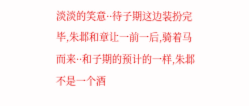淡淡的笑意··待子期这边装扮完毕,朱邶和章让一前一后,骑着马而来··和子期的预计的一样,朱邶不是一个酒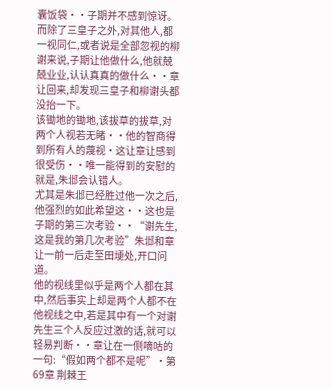囊饭袋··子期并不感到惊讶。
而除了三皇子之外,对其他人,都一视同仁,或者说是全部忽视的柳谢来说,子期让他做什么,他就兢兢业业,认认真真的做什么··章让回来,却发现三皇子和柳谢头都没抬一下。
该锄地的锄地,该拔草的拔草,对两个人视若无睹··他的智商得到所有人的蔑视·这让章让感到很受伤··唯一能得到的安慰的就是,朱邶会认错人。
尤其是朱邶已经胜过他一次之后,他强烈的如此希望这··这也是子期的第三次考验··“谢先生,这是我的第几次考验”朱邶和章让一前一后走至田埂处,开口问道。
他的视线里似乎是两个人都在其中,然后事实上却是两个人都不在他视线之中,若是其中有一个对谢先生三个人反应过激的话,就可以轻易判断··章让在一侧嘀咕的一句:“假如两个都不是呢”·第69章 荆棘王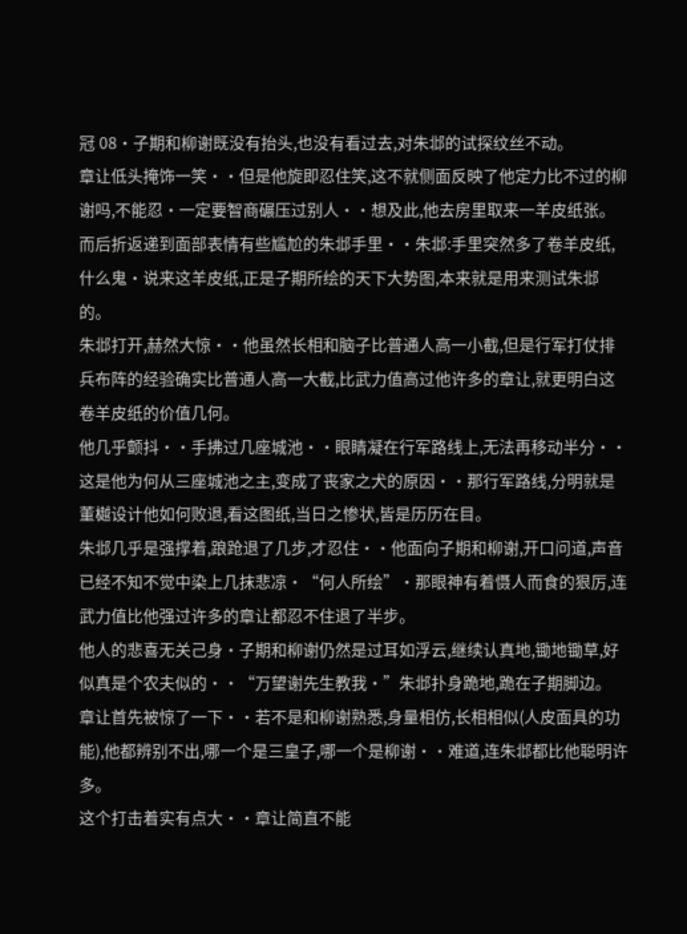冠 08·子期和柳谢既没有抬头,也没有看过去,对朱邶的试探纹丝不动。
章让低头掩饰一笑··但是他旋即忍住笑,这不就侧面反映了他定力比不过的柳谢吗,不能忍·一定要智商碾压过别人··想及此,他去房里取来一羊皮纸张。
而后折返递到面部表情有些尴尬的朱邶手里··朱邶:手里突然多了卷羊皮纸,什么鬼·说来这羊皮纸,正是子期所绘的天下大势图,本来就是用来测试朱邶的。
朱邶打开,赫然大惊··他虽然长相和脑子比普通人高一小截,但是行军打仗排兵布阵的经验确实比普通人高一大截,比武力值高过他许多的章让,就更明白这卷羊皮纸的价值几何。
他几乎颤抖··手拂过几座城池··眼睛凝在行军路线上,无法再移动半分··这是他为何从三座城池之主,变成了丧家之犬的原因··那行军路线,分明就是董樾设计他如何败退,看这图纸,当日之惨状,皆是历历在目。
朱邶几乎是强撑着,踉跄退了几步,才忍住··他面向子期和柳谢,开口问道,声音已经不知不觉中染上几抹悲凉·“何人所绘”·那眼神有着慑人而食的狠厉,连武力值比他强过许多的章让都忍不住退了半步。
他人的悲喜无关己身·子期和柳谢仍然是过耳如浮云,继续认真地,锄地锄草,好似真是个农夫似的··“万望谢先生教我·”朱邶扑身跪地,跪在子期脚边。
章让首先被惊了一下··若不是和柳谢熟悉,身量相仿,长相相似(人皮面具的功能),他都辨别不出,哪一个是三皇子,哪一个是柳谢··难道,连朱邶都比他聪明许多。
这个打击着实有点大··章让简直不能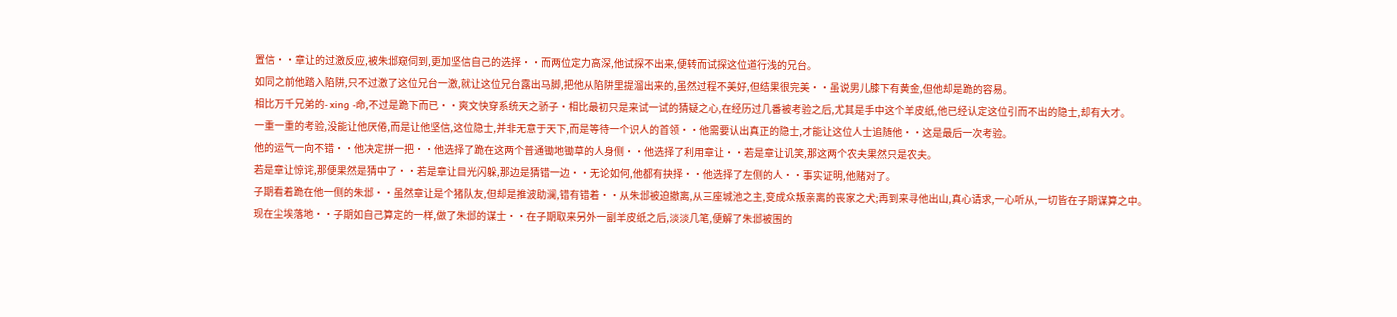置信··章让的过激反应,被朱邶窥伺到,更加坚信自己的选择··而两位定力高深,他试探不出来,便转而试探这位道行浅的兄台。
如同之前他踏入陷阱,只不过激了这位兄台一激,就让这位兄台露出马脚,把他从陷阱里提溜出来的,虽然过程不美好,但结果很完美··虽说男儿膝下有黄金,但他却是跪的容易。
相比万千兄弟的- xing -命,不过是跪下而已··爽文快穿系统天之骄子·相比最初只是来试一试的猜疑之心,在经历过几番被考验之后,尤其是手中这个羊皮纸,他已经认定这位引而不出的隐士,却有大才。
一重一重的考验,没能让他厌倦,而是让他坚信,这位隐士,并非无意于天下,而是等待一个识人的首领··他需要认出真正的隐士,才能让这位人士追随他··这是最后一次考验。
他的运气一向不错··他决定拼一把··他选择了跪在这两个普通锄地锄草的人身侧··他选择了利用章让··若是章让讥笑,那这两个农夫果然只是农夫。
若是章让惊诧,那便果然是猜中了··若是章让目光闪躲,那边是猜错一边··无论如何,他都有抉择··他选择了左侧的人··事实证明,他赌对了。
子期看着跪在他一侧的朱邶··虽然章让是个猪队友,但却是推波助澜,错有错着··从朱邶被迫撤离,从三座城池之主,变成众叛亲离的丧家之犬;再到来寻他出山,真心请求,一心听从,一切皆在子期谋算之中。
现在尘埃落地··子期如自己算定的一样,做了朱邶的谋士··在子期取来另外一副羊皮纸之后,淡淡几笔,便解了朱邶被围的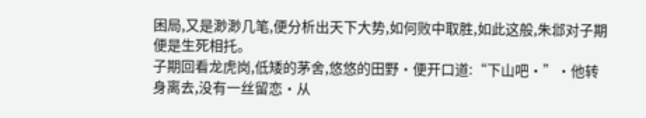困局,又是渺渺几笔,便分析出天下大势,如何败中取胜,如此这般,朱邶对子期便是生死相托。
子期回看龙虎岗,低矮的茅舍,悠悠的田野·便开口道:“下山吧·”·他转身离去,没有一丝留恋·从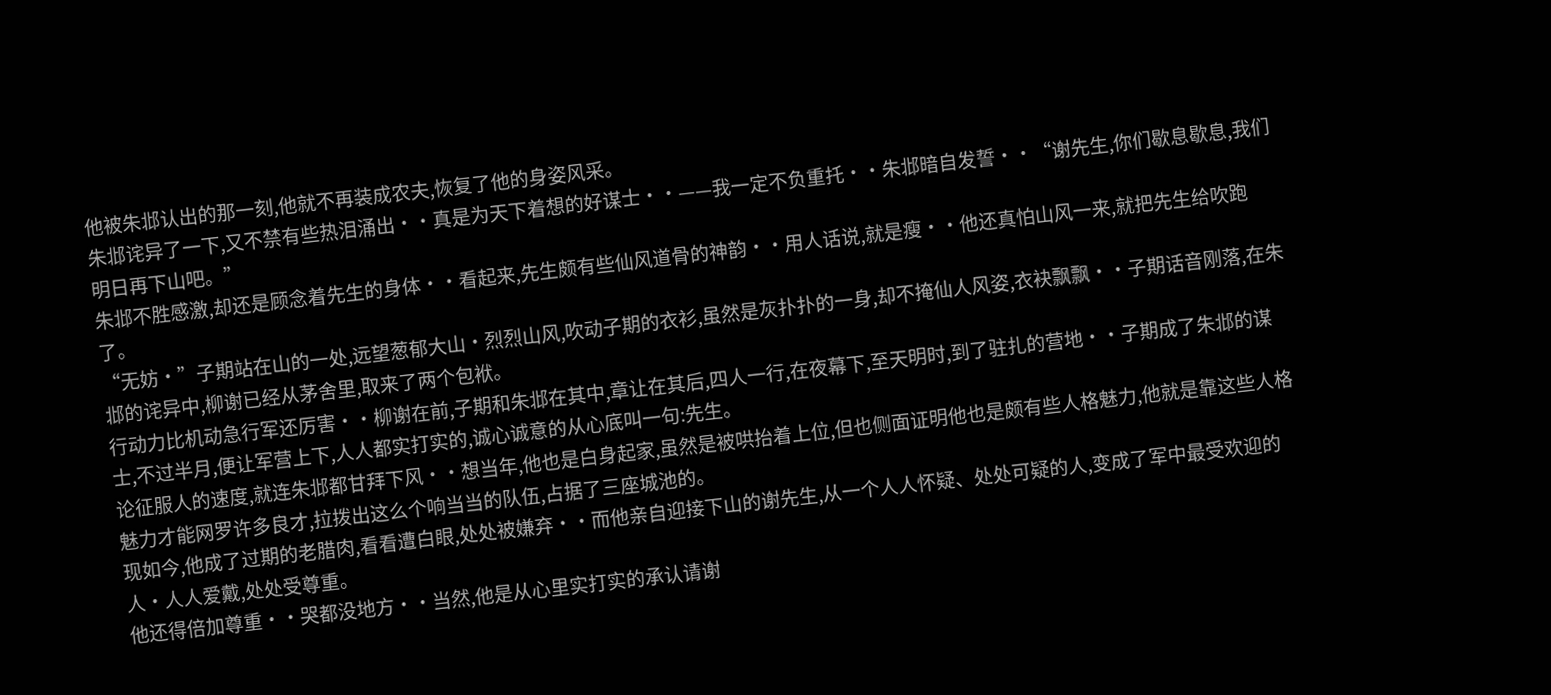他被朱邶认出的那一刻,他就不再装成农夫,恢复了他的身姿风采。
朱邶诧异了一下,又不禁有些热泪涌出··真是为天下着想的好谋士··——我一定不负重托··朱邶暗自发誓··“谢先生,你们歇息歇息,我们明日再下山吧。”
朱邶不胜感激,却还是顾念着先生的身体··看起来,先生颇有些仙风道骨的神韵··用人话说,就是瘦··他还真怕山风一来,就把先生给吹跑了。
“无妨·”子期站在山的一处,远望葱郁大山·烈烈山风,吹动子期的衣衫,虽然是灰扑扑的一身,却不掩仙人风姿,衣袂飘飘··子期话音刚落,在朱邶的诧异中,柳谢已经从茅舍里,取来了两个包袱。
行动力比机动急行军还厉害··柳谢在前,子期和朱邶在其中,章让在其后,四人一行,在夜幕下,至天明时,到了驻扎的营地··子期成了朱邶的谋士,不过半月,便让军营上下,人人都实打实的,诚心诚意的从心底叫一句:先生。
论征服人的速度,就连朱邶都甘拜下风··想当年,他也是白身起家,虽然是被哄抬着上位,但也侧面证明他也是颇有些人格魅力,他就是靠这些人格魅力才能网罗许多良才,拉拨出这么个响当当的队伍,占据了三座城池的。
现如今,他成了过期的老腊肉,看看遭白眼,处处被嫌弃··而他亲自迎接下山的谢先生,从一个人人怀疑、处处可疑的人,变成了军中最受欢迎的人·人人爱戴,处处受尊重。
他还得倍加尊重··哭都没地方··当然,他是从心里实打实的承认请谢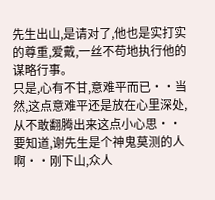先生出山,是请对了,他也是实打实的尊重,爱戴,一丝不苟地执行他的谋略行事。
只是,心有不甘,意难平而已··当然,这点意难平还是放在心里深处,从不敢翻腾出来这点小心思··要知道,谢先生是个神鬼莫测的人啊··刚下山,众人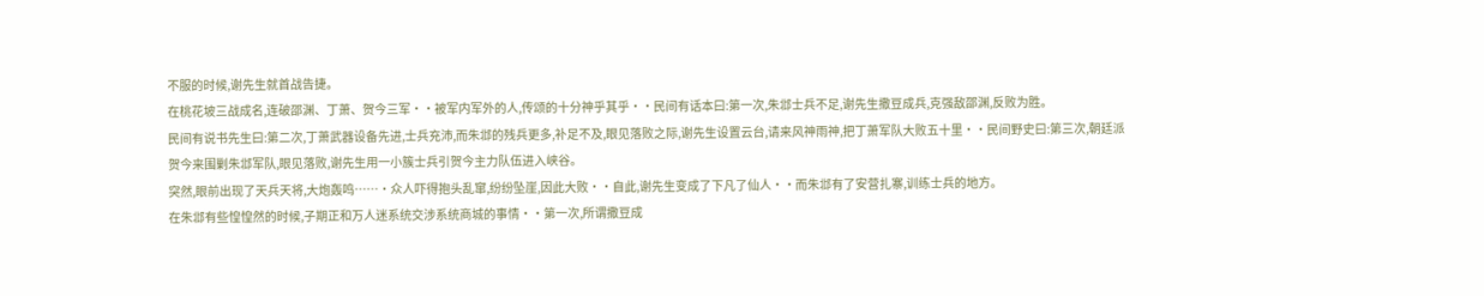不服的时候,谢先生就首战告捷。
在桃花坡三战成名,连破邵渊、丁萧、贺今三军··被军内军外的人,传颂的十分神乎其乎··民间有话本曰:第一次,朱邶士兵不足,谢先生撒豆成兵,克强敌邵渊,反败为胜。
民间有说书先生曰:第二次,丁萧武器设备先进,士兵充沛,而朱邶的残兵更多,补足不及,眼见落败之际,谢先生设置云台,请来风神雨神,把丁萧军队大败五十里··民间野史曰:第三次,朝廷派贺今来围剿朱邶军队,眼见落败,谢先生用一小簇士兵引贺今主力队伍进入峡谷。
突然,眼前出现了天兵天将,大炮轰鸣……·众人吓得抱头乱窜,纷纷坠崖,因此大败··自此,谢先生变成了下凡了仙人··而朱邶有了安营扎寨,训练士兵的地方。
在朱邶有些惶惶然的时候,子期正和万人迷系统交涉系统商城的事情··第一次,所谓撒豆成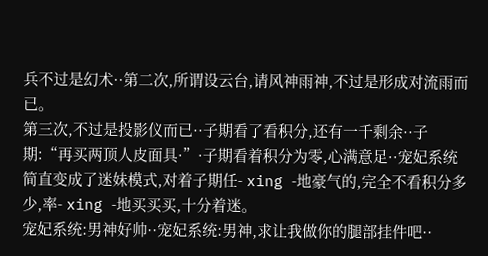兵不过是幻术··第二次,所谓设云台,请风神雨神,不过是形成对流雨而已。
第三次,不过是投影仪而已··子期看了看积分,还有一千剩余··子期:“再买两顶人皮面具·”·子期看着积分为零,心满意足··宠妃系统简直变成了迷妹模式,对着子期任- xing -地豪气的,完全不看积分多少,率- xing -地买买买,十分着迷。
宠妃系统:男神好帅··宠妃系统:男神,求让我做你的腿部挂件吧··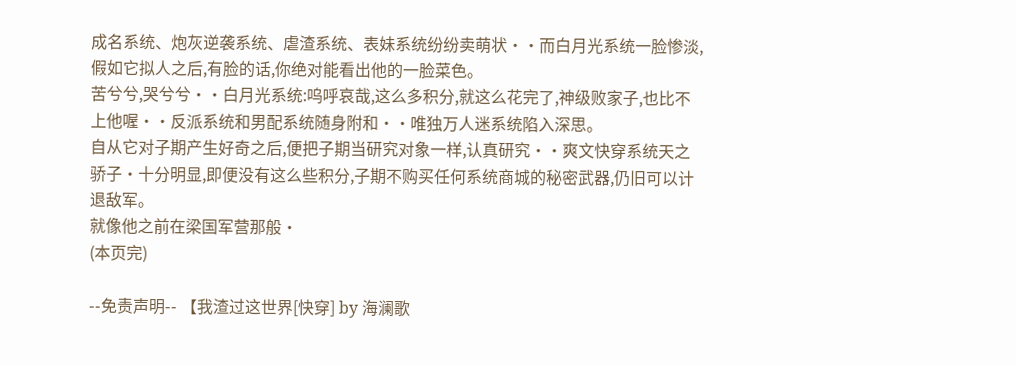成名系统、炮灰逆袭系统、虐渣系统、表妹系统纷纷卖萌状··而白月光系统一脸惨淡,假如它拟人之后,有脸的话,你绝对能看出他的一脸菜色。
苦兮兮,哭兮兮··白月光系统:呜呼哀哉,这么多积分,就这么花完了,神级败家子,也比不上他喔··反派系统和男配系统随身附和··唯独万人迷系统陷入深思。
自从它对子期产生好奇之后,便把子期当研究对象一样,认真研究··爽文快穿系统天之骄子·十分明显,即便没有这么些积分,子期不购买任何系统商城的秘密武器,仍旧可以计退敌军。
就像他之前在梁国军营那般·
(本页完)

--免责声明-- 【我渣过这世界[快穿] by 海澜歌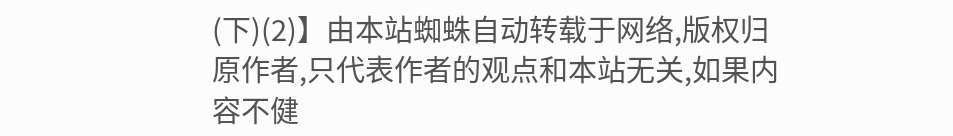(下)(2)】由本站蜘蛛自动转载于网络,版权归原作者,只代表作者的观点和本站无关,如果内容不健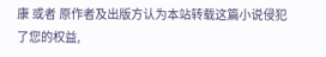康 或者 原作者及出版方认为本站转载这篇小说侵犯了您的权益,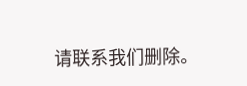请联系我们删除。